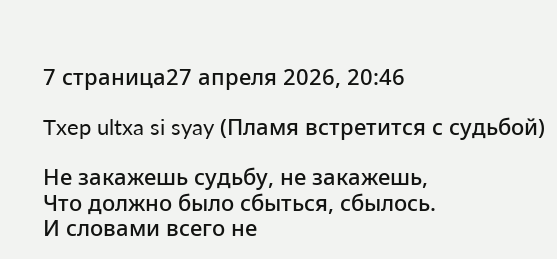7 страница27 апреля 2026, 20:46

Txep ultxa si syay (Пламя встретится с судьбой)

Не закажешь судьбу, не закажешь,
Что должно было сбыться, сбылось.
И словами всего не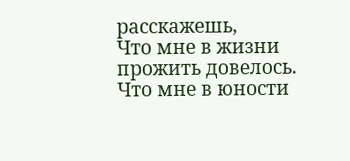расскажешь,
Что мне в жизни прожить довелось.
Что мне в юности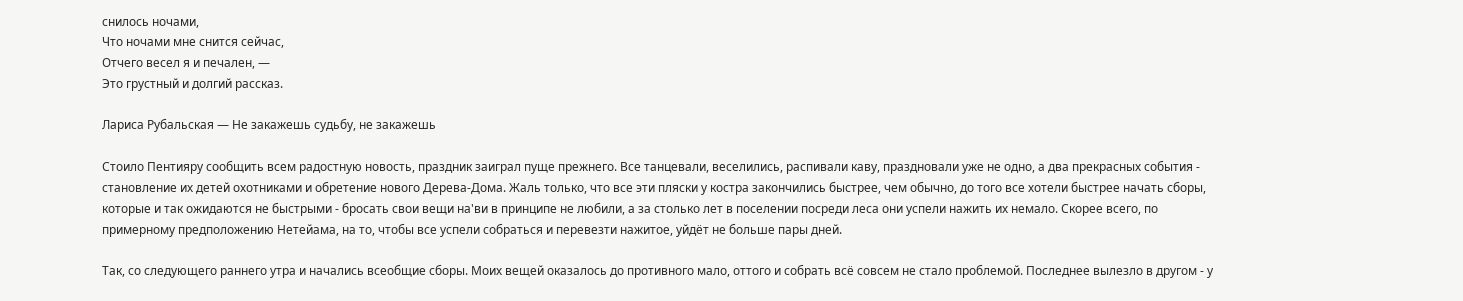снилось ночами,
Что ночами мне снится сейчас,
Отчего весел я и печален, —
Это грустный и долгий рассказ.

Лариса Рубальская — Не закажешь судьбу, не закажешь

Стоило Пентияру сообщить всем радостную новость, праздник заиграл пуще прежнего. Все танцевали, веселились, распивали каву, праздновали уже не одно, а два прекрасных события - становление их детей охотниками и обретение нового Дерева-Дома. Жаль только, что все эти пляски у костра закончились быстрее, чем обычно, до того все хотели быстрее начать сборы, которые и так ожидаются не быстрыми - бросать свои вещи на'ви в принципе не любили, а за столько лет в поселении посреди леса они успели нажить их немало. Скорее всего, по примерному предположению Нетейама, на то, чтобы все успели собраться и перевезти нажитое, уйдёт не больше пары дней.

Так, со следующего раннего утра и начались всеобщие сборы. Моих вещей оказалось до противного мало, оттого и собрать всё совсем не стало проблемой. Последнее вылезло в другом - у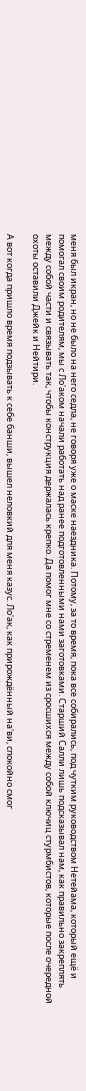меня был икран, но не было на него седла, не говоря уже о маске наездника. Потому, за то время, пока все собирались, под чутким руководством Нетейама, который ещё и помогал своим родителям, мы с Ло'аком начали работать над ранее подготовленными нами заготовками. Старший Салли лишь подсказывал нам, как правильно закреплять между собой части и связывать так, чтобы конструкция держалась крепко. Да помог мне со стременем из сросшихся между собой ключиц стурмбистов, которые после очередной охоты оставили Джейк и Нейтири.

А вот когда пришло время подзывать к себе банши, вышел неловкий для меня казус. Ло'ак, как прирождённый на'ви, спокойно смог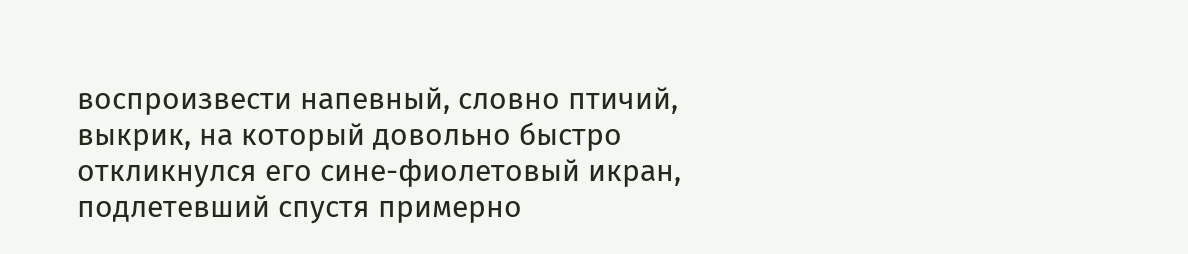воспроизвести напевный, словно птичий, выкрик, на который довольно быстро откликнулся его сине-фиолетовый икран, подлетевший спустя примерно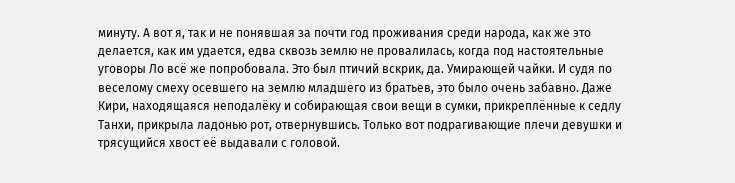минуту. А вот я, так и не понявшая за почти год проживания среди народа, как же это делается, как им удается, едва сквозь землю не провалилась, когда под настоятельные уговоры Ло всё же попробовала. Это был птичий вскрик, да. Умирающей чайки. И судя по веселому смеху осевшего на землю младшего из братьев, это было очень забавно. Даже Кири, находящаяся неподалёку и собирающая свои вещи в сумки, прикреплённые к седлу Танхи, прикрыла ладонью рот, отвернувшись. Только вот подрагивающие плечи девушки и трясущийся хвост её выдавали с головой.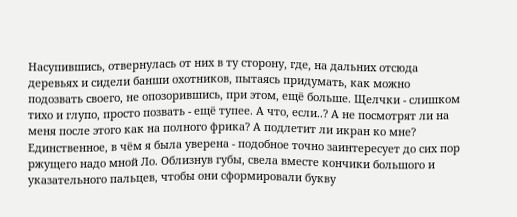Насупившись, отвернулась от них в ту сторону, где, на дальних отсюда деревьях и сидели банши охотников, пытаясь придумать, как можно подозвать своего, не опозорившись, при этом, ещё больше. Щелчки - слишком тихо и глупо, просто позвать - ещё тупее. А что, если..? А не посмотрят ли на меня после этого как на полного фрика? А подлетит ли икран ко мне? Единственное, в чём я была уверена - подобное точно заинтересует до сих пор ржущего надо мной Ло. Облизнув губы, свела вместе кончики большого и указательного пальцев, чтобы они сформировали букву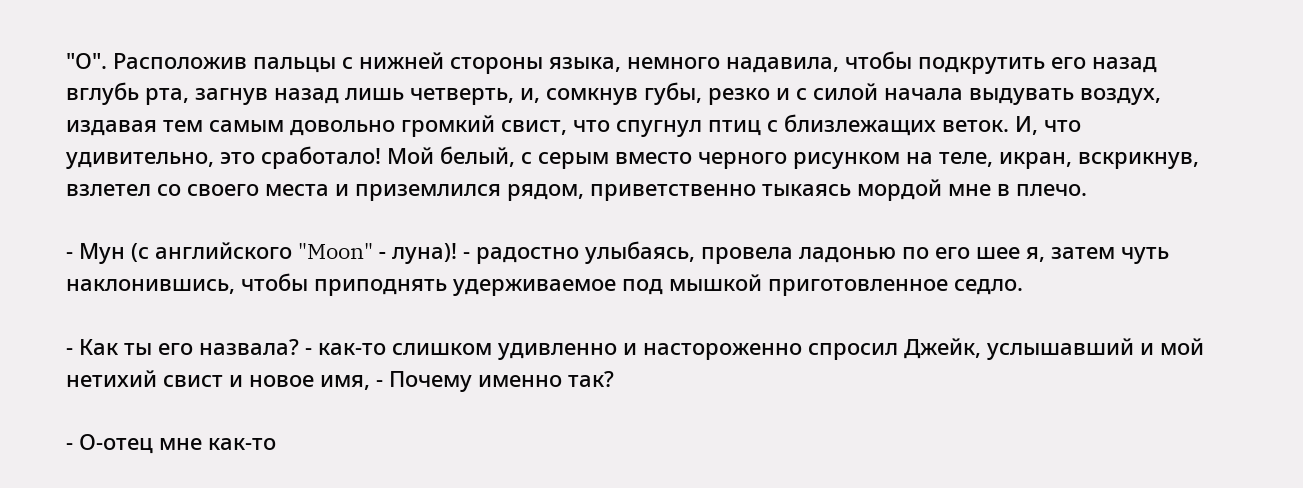"О". Расположив пальцы с нижней стороны языка, немного надавила, чтобы подкрутить его назад вглубь рта, загнув назад лишь четверть, и, сомкнув губы, резко и с силой начала выдувать воздух, издавая тем самым довольно громкий свист, что спугнул птиц с близлежащих веток. И, что удивительно, это сработало! Мой белый, с серым вместо черного рисунком на теле, икран, вскрикнув, взлетел со своего места и приземлился рядом, приветственно тыкаясь мордой мне в плечо.

- Мун (с английского "Moon" - луна)! - радостно улыбаясь, провела ладонью по его шее я, затем чуть наклонившись, чтобы приподнять удерживаемое под мышкой приготовленное седло.

- Как ты его назвала? - как-то слишком удивленно и настороженно спросил Джейк, услышавший и мой нетихий свист и новое имя, - Почему именно так?

- О-отец мне как-то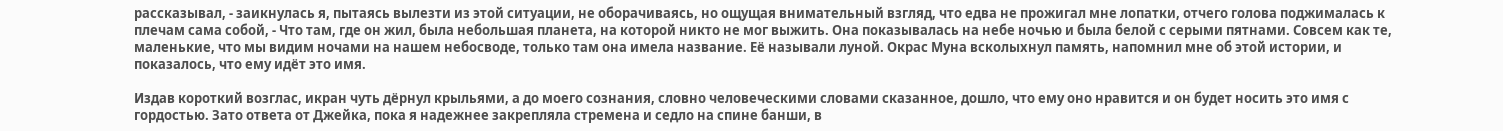рассказывал, - заикнулась я, пытаясь вылезти из этой ситуации, не оборачиваясь, но ощущая внимательный взгляд, что едва не прожигал мне лопатки, отчего голова поджималась к плечам сама собой, - Что там, где он жил, была небольшая планета, на которой никто не мог выжить. Она показывалась на небе ночью и была белой с серыми пятнами. Совсем как те, маленькие, что мы видим ночами на нашем небосводе, только там она имела название. Её называли луной. Окрас Муна всколыхнул память, напомнил мне об этой истории, и показалось, что ему идёт это имя.

Издав короткий возглас, икран чуть дёрнул крыльями, а до моего сознания, словно человеческими словами сказанное, дошло, что ему оно нравится и он будет носить это имя с гордостью. Зато ответа от Джейка, пока я надежнее закрепляла стремена и седло на спине банши, в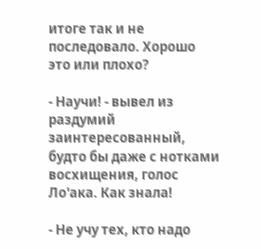итоге так и не последовало. Хорошо это или плохо?

- Научи! - вывел из раздумий заинтересованный, будто бы даже с нотками восхищения, голос Ло'ака. Как знала!

- Не учу тех, кто надо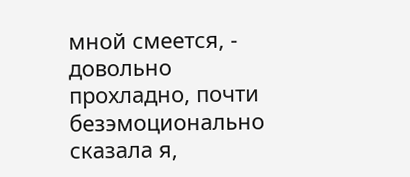мной смеется, - довольно прохладно, почти безэмоционально сказала я,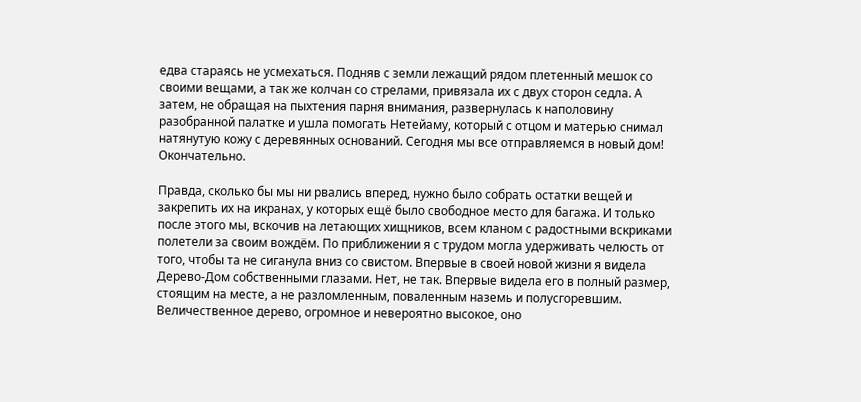едва стараясь не усмехаться. Подняв с земли лежащий рядом плетенный мешок со своими вещами, а так же колчан со стрелами, привязала их с двух сторон седла. А затем, не обращая на пыхтения парня внимания, развернулась к наполовину разобранной палатке и ушла помогать Нетейаму, который с отцом и матерью снимал натянутую кожу с деревянных оснований. Сегодня мы все отправляемся в новый дом! Окончательно.

Правда, сколько бы мы ни рвались вперед, нужно было собрать остатки вещей и закрепить их на икранах, у которых ещё было свободное место для багажа. И только после этого мы, вскочив на летающих хищников, всем кланом с радостными вскриками полетели за своим вождём. По приближении я с трудом могла удерживать челюсть от того, чтобы та не сиганула вниз со свистом. Впервые в своей новой жизни я видела Дерево-Дом собственными глазами. Нет, не так. Впервые видела его в полный размер, стоящим на месте, а не разломленным, поваленным наземь и полусгоревшим. Величественное дерево, огромное и невероятно высокое, оно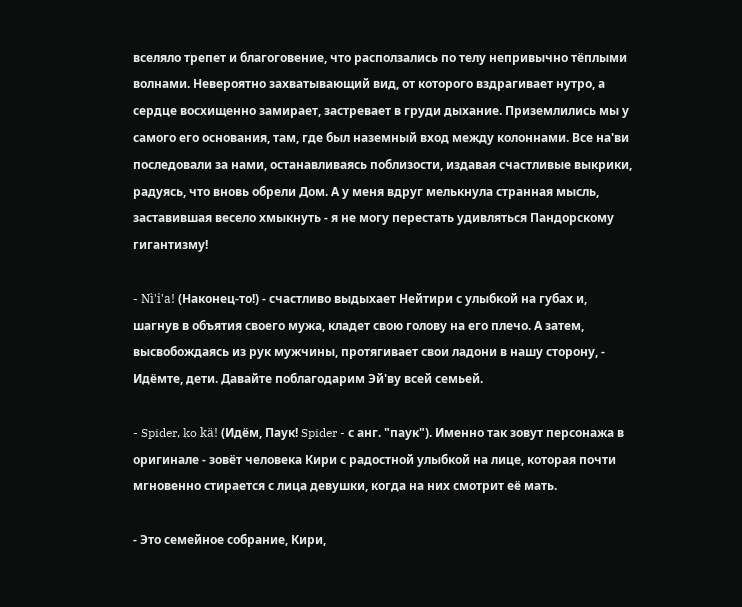вселяло трепет и благоговение, что расползались по телу непривычно тёплыми волнами. Невероятно захватывающий вид, от которого вздрагивает нутро, а сердце восхищенно замирает, застревает в груди дыхание. Приземлились мы у самого его основания, там, где был наземный вход между колоннами. Все на'ви последовали за нами, останавливаясь поблизости, издавая счастливые выкрики, радуясь, что вновь обрели Дом. А у меня вдруг мелькнула странная мысль, заставившая весело хмыкнуть - я не могу перестать удивляться Пандорскому гигантизму!

- Nì'i'a! (Наконец-то!) - счастливо выдыхает Нейтири с улыбкой на губах и, шагнув в объятия своего мужа, кладет свою голову на его плечо. А затем, высвобождаясь из рук мужчины, протягивает свои ладони в нашу сторону, - Идёмте, дети. Давайте поблагодарим Эй'ву всей семьей.

- Spider, ko kä! (Идём, Паук! Spider - с анг. "паук"). Именно так зовут персонажа в оригинале - зовёт человека Кири с радостной улыбкой на лице, которая почти мгновенно стирается с лица девушки, когда на них смотрит её мать.

- Это семейное собрание, Кири,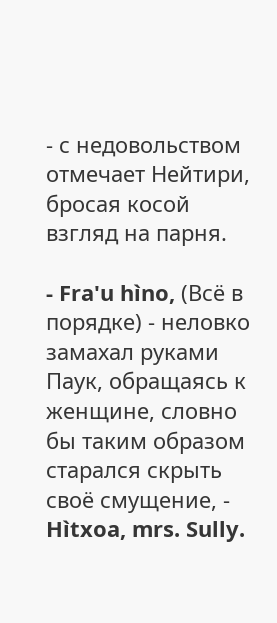- с недовольством отмечает Нейтири, бросая косой взгляд на парня.

- Fra'u hìno, (Всё в порядке) - неловко замахал руками Паук, обращаясь к женщине, словно бы таким образом старался скрыть своё смущение, - Hìtxoa, mrs. Sully.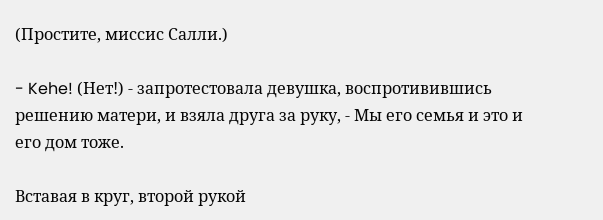(Простите, миссис Салли.)

- Kehe! (Нет!) - запротестовала девушка, воспротивившись решению матери, и взяла друга за руку, - Мы его семья и это и его дом тоже.

Вставая в круг, второй рукой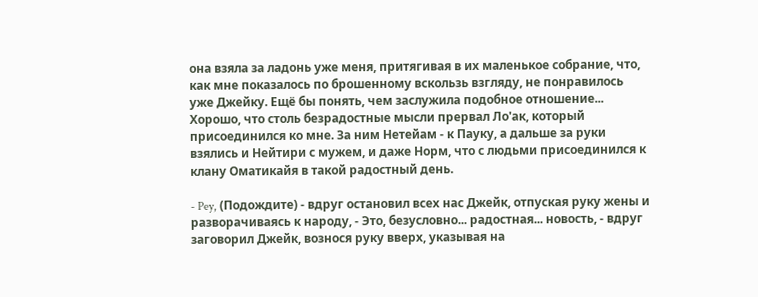она взяла за ладонь уже меня, притягивая в их маленькое собрание, что, как мне показалось по брошенному вскользь взгляду, не понравилось уже Джейку. Ещё бы понять, чем заслужила подобное отношение... Хорошо, что столь безрадостные мысли прервал Ло'ак, который присоединился ко мне. За ним Нетейам - к Пауку, а дальше за руки взялись и Нейтири с мужем, и даже Норм, что с людьми присоединился к клану Оматикайя в такой радостный день.

- Pey, (Подождите) - вдруг остановил всех нас Джейк, отпуская руку жены и разворачиваясь к народу, - Это, безусловно... радостная... новость, - вдруг заговорил Джейк, вознося руку вверх, указывая на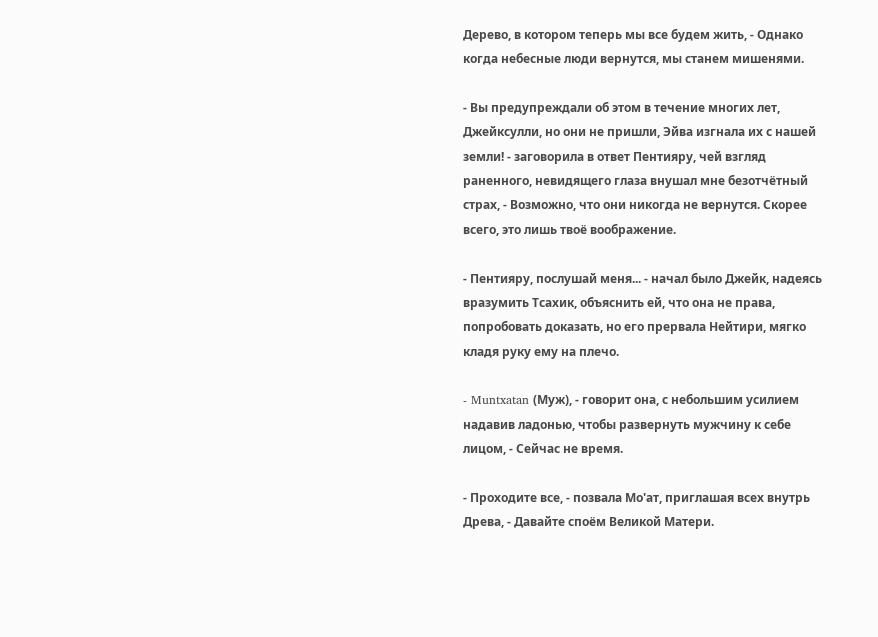Дерево, в котором теперь мы все будем жить, - Однако когда небесные люди вернутся, мы станем мишенями.

- Вы предупреждали об этом в течение многих лет, Джейксулли, но они не пришли, Эйва изгнала их с нашей земли! - заговорила в ответ Пентияру, чей взгляд раненного, невидящего глаза внушал мне безотчётный страх, - Возможно, что они никогда не вернутся. Скорее всего, это лишь твоё воображение.

- Пентияру, послушай меня... - начал было Джейк, надеясь вразумить Тсахик, объяснить ей, что она не права, попробовать доказать, но его прервала Нейтири, мягко кладя руку ему на плечо.

- Muntxatan (Муж), - говорит она, с небольшим усилием надавив ладонью, чтобы развернуть мужчину к себе лицом, - Сейчас не время.

- Проходите все, - позвала Мо'ат, приглашая всех внутрь Древа, - Давайте споём Великой Матери.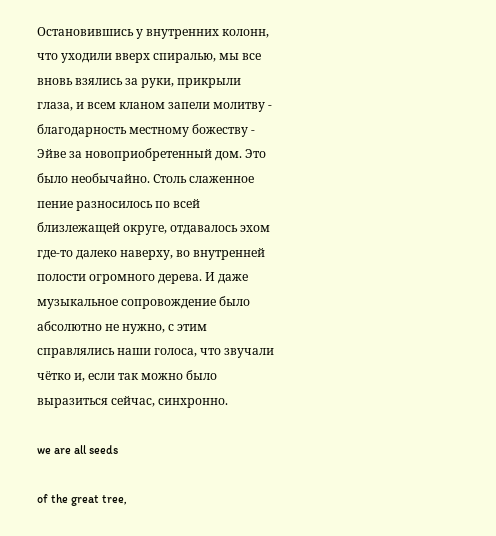Остановившись у внутренних колонн, что уходили вверх спиралью, мы все вновь взялись за руки, прикрыли глаза, и всем кланом запели молитву - благодарность местному божеству - Эйве за новоприобретенный дом. Это было необычайно. Столь слаженное пение разносилось по всей близлежащей округе, отдавалось эхом где-то далеко наверху, во внутренней полости огромного дерева. И даже музыкальное сопровождение было абсолютно не нужно, с этим справлялись наши голоса, что звучали чётко и, если так можно было выразиться сейчас, синхронно.

we are all seeds

of the great tree,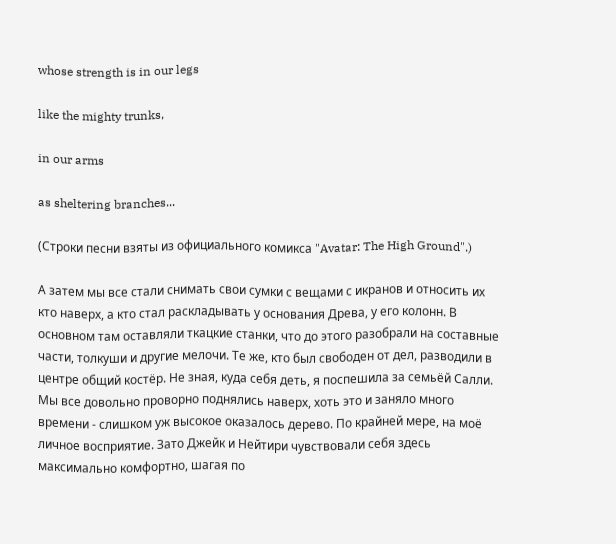whose strength is in our legs

like the mighty trunks,

in our arms

as sheltering branches...

(Строки песни взяты из официального комикса "Avatar: The High Ground".)

А затем мы все стали снимать свои сумки с вещами с икранов и относить их кто наверх, а кто стал раскладывать у основания Древа, у его колонн. В основном там оставляли ткацкие станки, что до этого разобрали на составные части, толкуши и другие мелочи. Те же, кто был свободен от дел, разводили в центре общий костёр. Не зная, куда себя деть, я поспешила за семьёй Салли. Мы все довольно проворно поднялись наверх, хоть это и заняло много времени - слишком уж высокое оказалось дерево. По крайней мере, на моё личное восприятие. Зато Джейк и Нейтири чувствовали себя здесь максимально комфортно, шагая по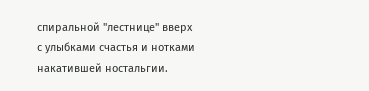спиральной "лестнице" вверх с улыбками счастья и нотками накатившей ностальгии.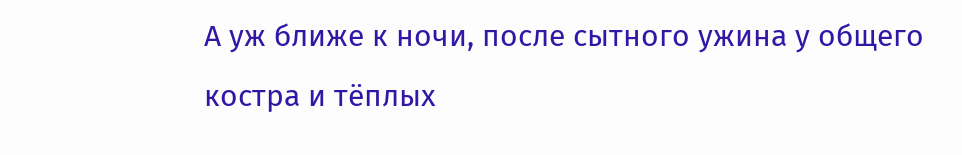А уж ближе к ночи, после сытного ужина у общего костра и тёплых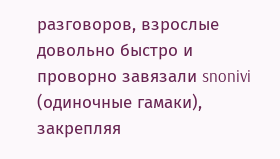разговоров, взрослые довольно быстро и проворно завязали snonivi (одиночные гамаки), закрепляя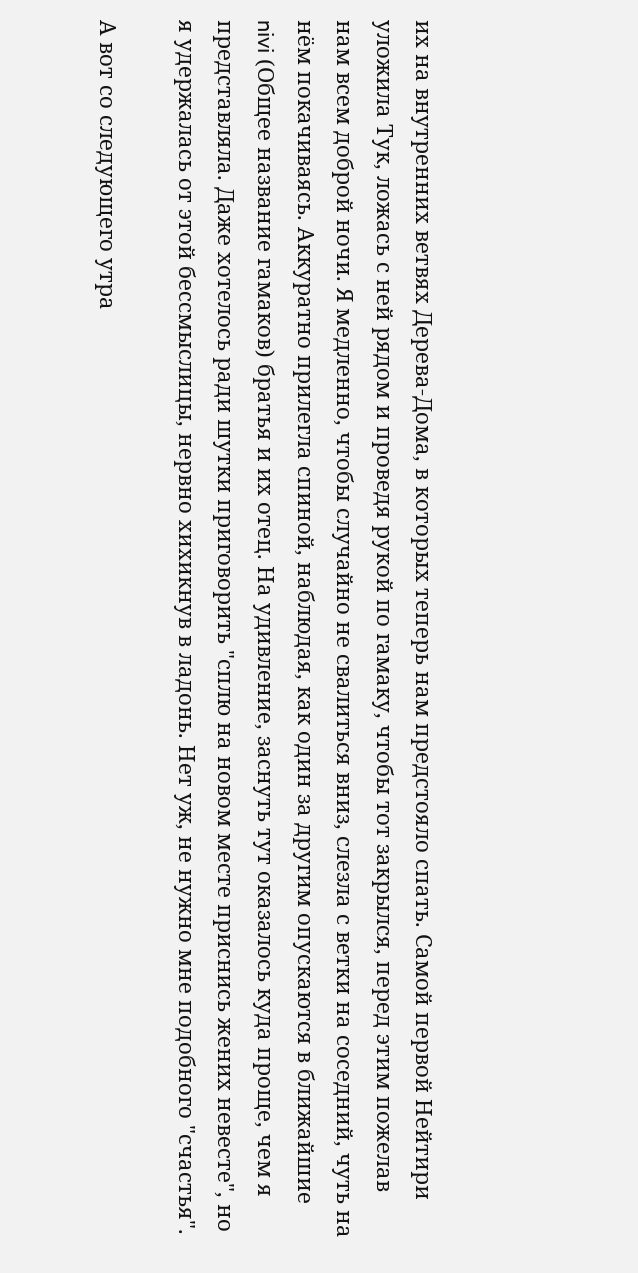их на внутренних ветвях Дерева-Дома, в которых теперь нам предстояло спать. Самой первой Нейтири уложила Тук, ложась с ней рядом и проведя рукой по гамаку, чтобы тот закрылся, перед этим пожелав нам всем доброй ночи. Я медленно, чтобы случайно не свалиться вниз, слезла с ветки на соседний, чуть на нём покачиваясь. Аккуратно прилегла спиной, наблюдая, как один за другим опускаются в ближайшие nivi (Общее название гамаков) братья и их отец. На удивление, заснуть тут оказалось куда проще, чем я представляла. Даже хотелось ради шутки приговорить "сплю на новом месте приснись жених невесте", но я удержалась от этой бессмыслицы, нервно хихикнув в ладонь. Нет уж, не нужно мне подобного "счастья".

А вот со следующего утра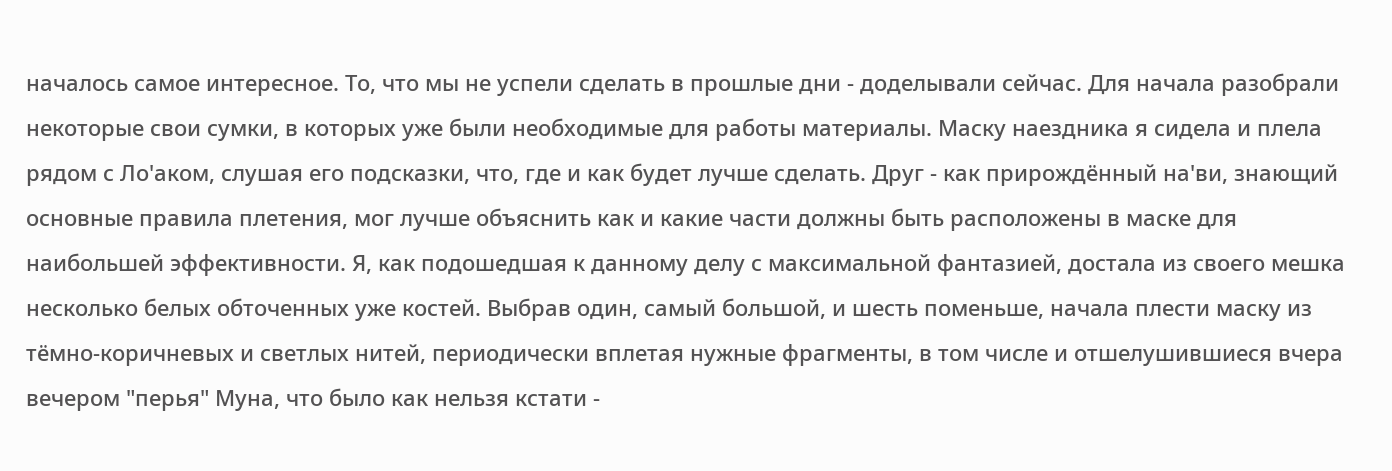началось самое интересное. То, что мы не успели сделать в прошлые дни - доделывали сейчас. Для начала разобрали некоторые свои сумки, в которых уже были необходимые для работы материалы. Маску наездника я сидела и плела рядом с Ло'аком, слушая его подсказки, что, где и как будет лучше сделать. Друг - как прирождённый на'ви, знающий основные правила плетения, мог лучше объяснить как и какие части должны быть расположены в маске для наибольшей эффективности. Я, как подошедшая к данному делу с максимальной фантазией, достала из своего мешка несколько белых обточенных уже костей. Выбрав один, самый большой, и шесть поменьше, начала плести маску из тёмно-коричневых и светлых нитей, периодически вплетая нужные фрагменты, в том числе и отшелушившиеся вчера вечером "перья" Муна, что было как нельзя кстати -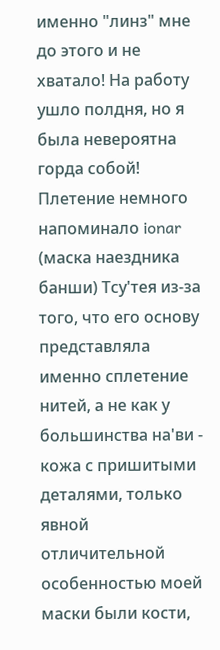именно "линз" мне до этого и не хватало! На работу ушло полдня, но я была невероятна горда собой! Плетение немного напоминало ionar (маска наездника банши) Тсу'тея из-за того, что его основу представляла именно сплетение нитей, а не как у большинства на'ви - кожа с пришитыми деталями, только явной отличительной особенностью моей маски были кости,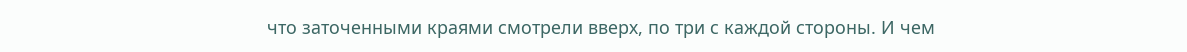что заточенными краями смотрели вверх, по три с каждой стороны. И чем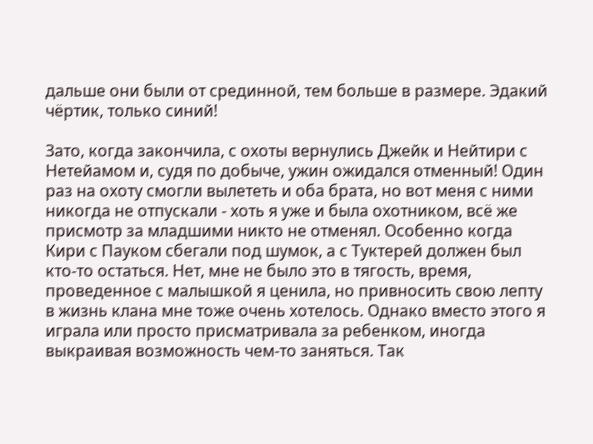дальше они были от срединной, тем больше в размере. Эдакий чёртик, только синий!

Зато, когда закончила, с охоты вернулись Джейк и Нейтири с Нетейамом и, судя по добыче, ужин ожидался отменный! Один раз на охоту смогли вылететь и оба брата, но вот меня с ними никогда не отпускали - хоть я уже и была охотником, всё же присмотр за младшими никто не отменял. Особенно когда Кири с Пауком сбегали под шумок, а с Туктерей должен был кто-то остаться. Нет, мне не было это в тягость, время, проведенное с малышкой я ценила, но привносить свою лепту в жизнь клана мне тоже очень хотелось. Однако вместо этого я играла или просто присматривала за ребенком, иногда выкраивая возможность чем-то заняться. Так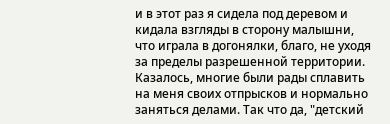и в этот раз я сидела под деревом и кидала взгляды в сторону малышни, что играла в догонялки, благо, не уходя за пределы разрешенной территории. Казалось, многие были рады сплавить на меня своих отпрысков и нормально заняться делами. Так что да, "детский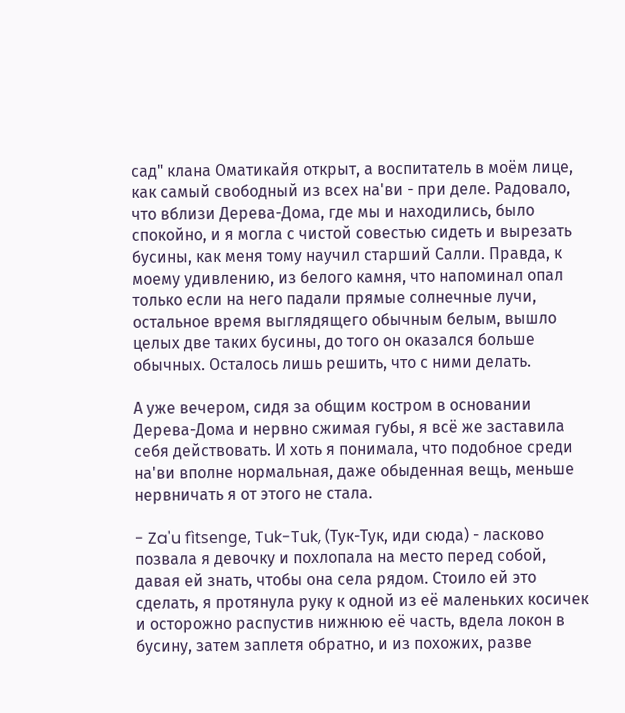сад" клана Оматикайя открыт, а воспитатель в моём лице, как самый свободный из всех на'ви - при деле. Радовало, что вблизи Дерева-Дома, где мы и находились, было спокойно, и я могла с чистой совестью сидеть и вырезать бусины, как меня тому научил старший Салли. Правда, к моему удивлению, из белого камня, что напоминал опал только если на него падали прямые солнечные лучи, остальное время выглядящего обычным белым, вышло целых две таких бусины, до того он оказался больше обычных. Осталось лишь решить, что с ними делать.

А уже вечером, сидя за общим костром в основании Дерева-Дома и нервно сжимая губы, я всё же заставила себя действовать. И хоть я понимала, что подобное среди на'ви вполне нормальная, даже обыденная вещь, меньше нервничать я от этого не стала.

- Za'u fìtsenge, Tuk-Tuk, (Тук-Тук, иди сюда) - ласково позвала я девочку и похлопала на место перед собой, давая ей знать, чтобы она села рядом. Стоило ей это сделать, я протянула руку к одной из её маленьких косичек и осторожно распустив нижнюю её часть, вдела локон в бусину, затем заплетя обратно, и из похожих, разве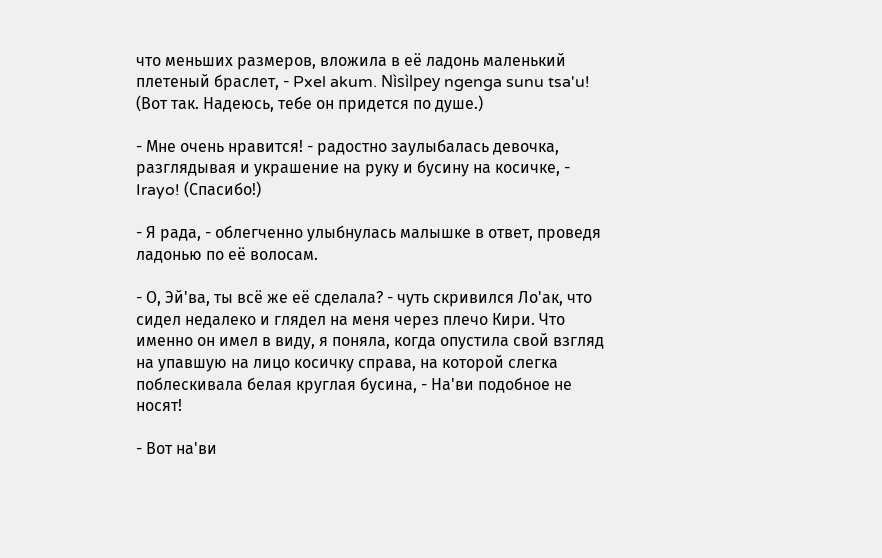что меньших размеров, вложила в её ладонь маленький плетеный браслет, - Pxel akum. Nìsìlpey ngenga sunu tsa'u! (Вот так. Надеюсь, тебе он придется по душе.)

- Мне очень нравится! - радостно заулыбалась девочка, разглядывая и украшение на руку и бусину на косичке, - Irayo! (Спасибо!)

- Я рада, - облегченно улыбнулась малышке в ответ, проведя ладонью по её волосам.

- О, Эй'ва, ты всё же её сделала? - чуть скривился Ло'ак, что сидел недалеко и глядел на меня через плечо Кири. Что именно он имел в виду, я поняла, когда опустила свой взгляд на упавшую на лицо косичку справа, на которой слегка поблескивала белая круглая бусина, - На'ви подобное не носят!

- Вот на'ви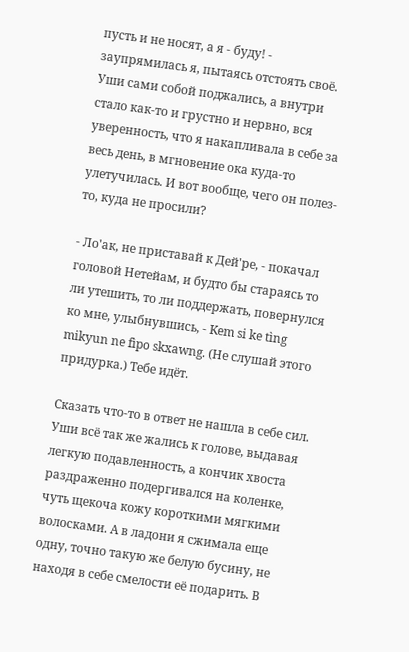пусть и не носят, а я - буду! - заупрямилась я, пытаясь отстоять своё. Уши сами собой поджались, а внутри стало как-то и грустно и нервно, вся уверенность, что я накапливала в себе за весь день, в мгновение ока куда-то улетучилась. И вот вообще, чего он полез-то, куда не просили?

- Ло'ак, не приставай к Дей'ре, - покачал головой Нетейам, и будто бы стараясь то ли утешить, то ли поддержать, повернулся ко мне, улыбнувшись, - Kem si ke tìng mikyun ne fìpo skxawng. (Не слушай этого придурка.) Тебе идёт.

Сказать что-то в ответ не нашла в себе сил. Уши всё так же жались к голове, выдавая легкую подавленность, а кончик хвоста раздраженно подергивался на коленке, чуть щекоча кожу короткими мягкими волосками. А в ладони я сжимала еще одну, точно такую же белую бусину, не находя в себе смелости её подарить. В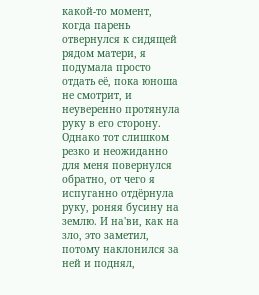какой-то момент, когда парень отвернулся к сидящей рядом матери, я подумала просто отдать её, пока юноша не смотрит, и неуверенно протянула руку в его сторону. Однако тот слишком резко и неожиданно для меня повернулся обратно, от чего я испуганно отдёрнула руку, роняя бусину на землю. И на'ви, как на зло, это заметил, потому наклонился за ней и поднял,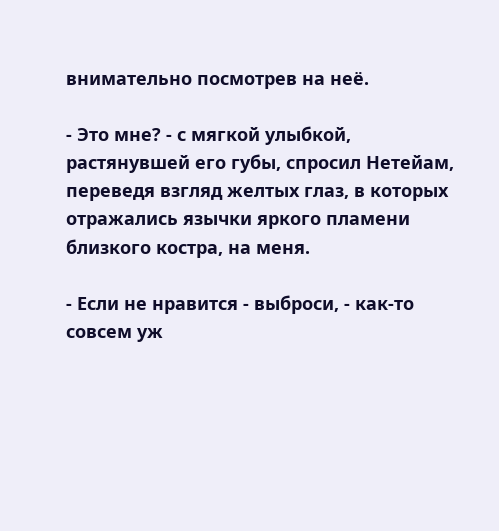внимательно посмотрев на неё.

- Это мне? - с мягкой улыбкой, растянувшей его губы, спросил Нетейам, переведя взгляд желтых глаз, в которых отражались язычки яркого пламени близкого костра, на меня.

- Если не нравится - выброси, - как-то совсем уж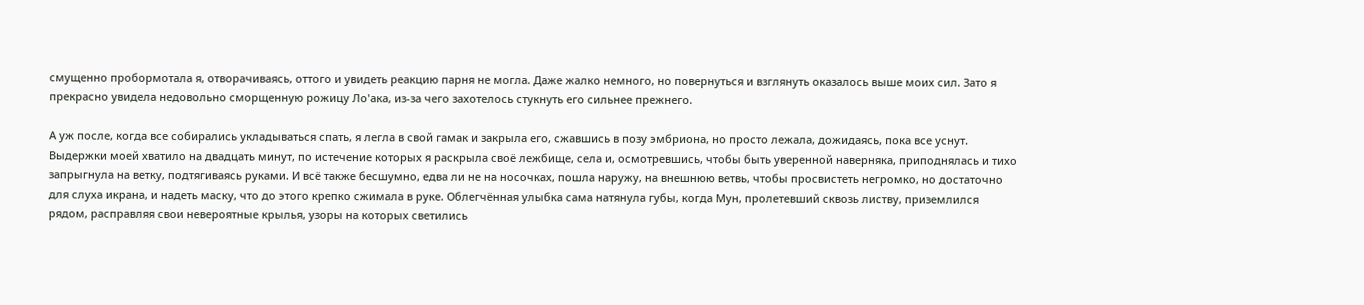смущенно пробормотала я, отворачиваясь, оттого и увидеть реакцию парня не могла. Даже жалко немного, но повернуться и взглянуть оказалось выше моих сил. Зато я прекрасно увидела недовольно сморщенную рожицу Ло'ака, из-за чего захотелось стукнуть его сильнее прежнего.

А уж после, когда все собирались укладываться спать, я легла в свой гамак и закрыла его, сжавшись в позу эмбриона, но просто лежала, дожидаясь, пока все уснут. Выдержки моей хватило на двадцать минут, по истечение которых я раскрыла своё лежбище, села и, осмотревшись, чтобы быть уверенной наверняка, приподнялась и тихо запрыгнула на ветку, подтягиваясь руками. И всё также бесшумно, едва ли не на носочках, пошла наружу, на внешнюю ветвь, чтобы просвистеть негромко, но достаточно для слуха икрана, и надеть маску, что до этого крепко сжимала в руке. Облегчённая улыбка сама натянула губы, когда Мун, пролетевший сквозь листву, приземлился рядом, расправляя свои невероятные крылья, узоры на которых светились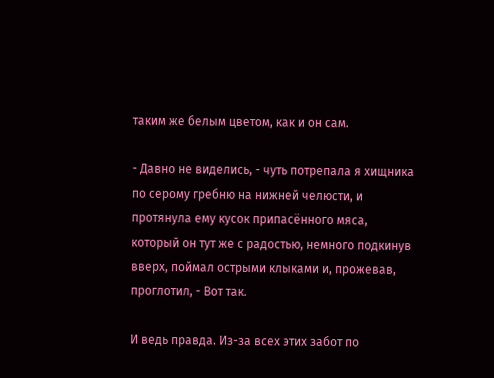таким же белым цветом, как и он сам.

- Давно не виделись, - чуть потрепала я хищника по серому гребню на нижней челюсти, и протянула ему кусок припасённого мяса, который он тут же с радостью, немного подкинув вверх, поймал острыми клыками и, прожевав, проглотил, - Вот так.

И ведь правда. Из-за всех этих забот по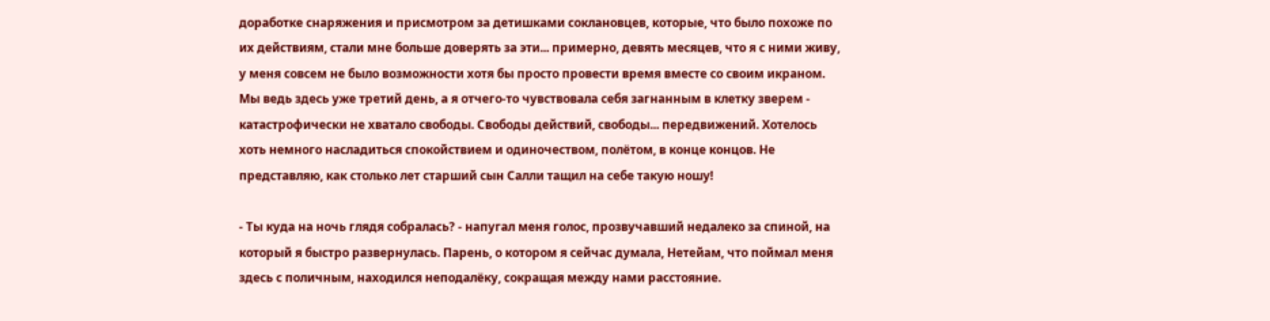доработке снаряжения и присмотром за детишками соклановцев, которые, что было похоже по их действиям, стали мне больше доверять за эти... примерно, девять месяцев, что я с ними живу, у меня совсем не было возможности хотя бы просто провести время вместе со своим икраном. Мы ведь здесь уже третий день, а я отчего-то чувствовала себя загнанным в клетку зверем - катастрофически не хватало свободы. Свободы действий, свободы... передвижений. Хотелось хоть немного насладиться спокойствием и одиночеством, полётом, в конце концов. Не представляю, как столько лет старший сын Салли тащил на себе такую ношу!

- Ты куда на ночь глядя собралась? - напугал меня голос, прозвучавший недалеко за спиной, на который я быстро развернулась. Парень, о котором я сейчас думала, Нетейам, что поймал меня здесь с поличным, находился неподалёку, сокращая между нами расстояние.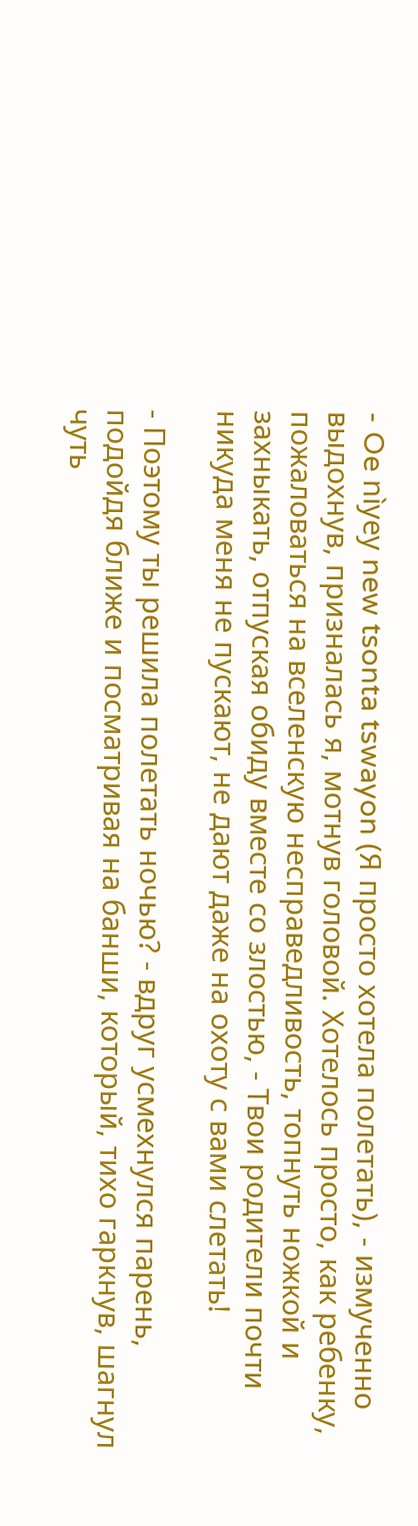- Oe nìyey new tsonta tswayon (Я просто хотела полетать), - измученно выдохнув, призналась я, мотнув головой. Хотелось просто, как ребенку, пожаловаться на вселенскую несправедливость, топнуть ножкой и захныкать, отпуская обиду вместе со злостью, - Твои родители почти никуда меня не пускают, не дают даже на охоту с вами слетать!

- Поэтому ты решила полетать ночью? - вдруг усмехнулся парень, подойдя ближе и посматривая на банши, который, тихо гаркнув, шагнул чуть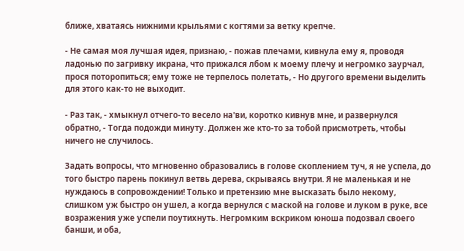ближе, хватаясь нижними крыльями с когтями за ветку крепче.

- Не самая моя лучшая идея, признаю, - пожав плечами, кивнула ему я, проводя ладонью по загривку икрана, что прижался лбом к моему плечу и негромко заурчал, прося поторопиться; ему тоже не терпелось полетать, - Но другого времени выделить для этого как-то не выходит.

- Раз так, - хмыкнул отчего-то весело на'ви, коротко кивнув мне, и развернулся обратно, - Тогда подожди минуту. Должен же кто-то за тобой присмотреть, чтобы ничего не случилось.

Задать вопросы, что мгновенно образовались в голове скоплением туч, я не успела, до того быстро парень покинул ветвь дерева, скрываясь внутри. Я не маленькая и не нуждаюсь в сопровождении! Только и претензию мне высказать было некому, слишком уж быстро он ушел, а когда вернулся с маской на голове и луком в руке, все возражения уже успели поутихнуть. Негромким вскриком юноша подозвал своего банши, и оба,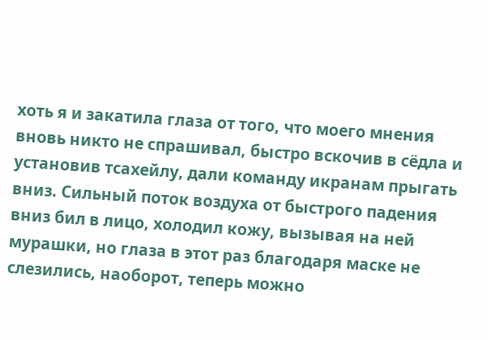хоть я и закатила глаза от того, что моего мнения вновь никто не спрашивал, быстро вскочив в сёдла и установив тсахейлу, дали команду икранам прыгать вниз. Сильный поток воздуха от быстрого падения вниз бил в лицо, холодил кожу, вызывая на ней мурашки, но глаза в этот раз благодаря маске не слезились, наоборот, теперь можно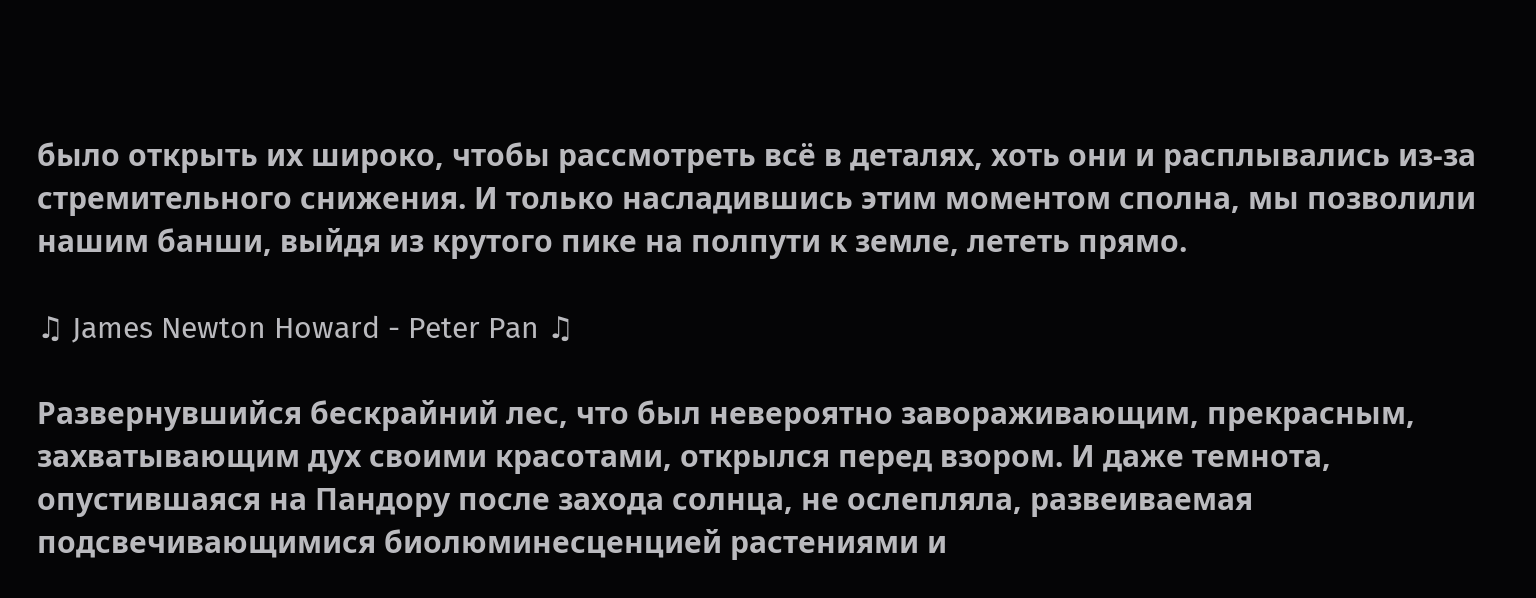было открыть их широко, чтобы рассмотреть всё в деталях, хоть они и расплывались из-за стремительного снижения. И только насладившись этим моментом сполна, мы позволили нашим банши, выйдя из крутого пике на полпути к земле, лететь прямо.

♫ James Newton Howard - Peter Pan ♫

Развернувшийся бескрайний лес, что был невероятно завораживающим, прекрасным, захватывающим дух своими красотами, открылся перед взором. И даже темнота, опустившаяся на Пандору после захода солнца, не ослепляла, развеиваемая подсвечивающимися биолюминесценцией растениями и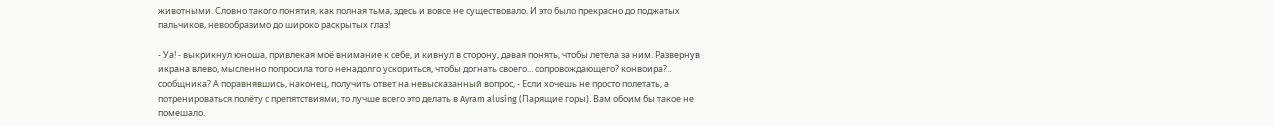животными. Словно такого понятия, как полная тьма, здесь и вовсе не существовало. И это было прекрасно до поджатых пальчиков, невообразимо до широко раскрытых глаз!

- Уа! - выкрикнул юноша, привлекая моё внимание к себе, и кивнул в сторону, давая понять, чтобы летела за ним. Развернув икрана влево, мысленно попросила того ненадолго ускориться, чтобы догнать своего... сопровождающего? конвоира?.. сообщника? А поравнявшись, наконец, получить ответ на невысказанный вопрос, - Если хочешь не просто полетать, а потренироваться полёту с препятствиями, то лучше всего это делать в Ayram alusìng (Парящие горы). Вам обоим бы такое не помешало.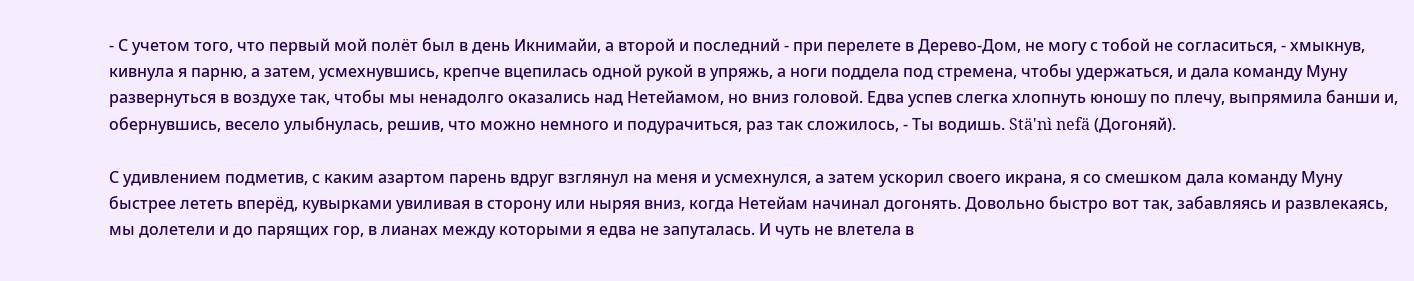- С учетом того, что первый мой полёт был в день Икнимайи, а второй и последний - при перелете в Дерево-Дом, не могу с тобой не согласиться, - хмыкнув, кивнула я парню, а затем, усмехнувшись, крепче вцепилась одной рукой в упряжь, а ноги поддела под стремена, чтобы удержаться, и дала команду Муну развернуться в воздухе так, чтобы мы ненадолго оказались над Нетейамом, но вниз головой. Едва успев слегка хлопнуть юношу по плечу, выпрямила банши и, обернувшись, весело улыбнулась, решив, что можно немного и подурачиться, раз так сложилось, - Ты водишь. Stä'nì nefä (Догоняй).

С удивлением подметив, с каким азартом парень вдруг взглянул на меня и усмехнулся, а затем ускорил своего икрана, я со смешком дала команду Муну быстрее лететь вперёд, кувырками увиливая в сторону или ныряя вниз, когда Нетейам начинал догонять. Довольно быстро вот так, забавляясь и развлекаясь, мы долетели и до парящих гор, в лианах между которыми я едва не запуталась. И чуть не влетела в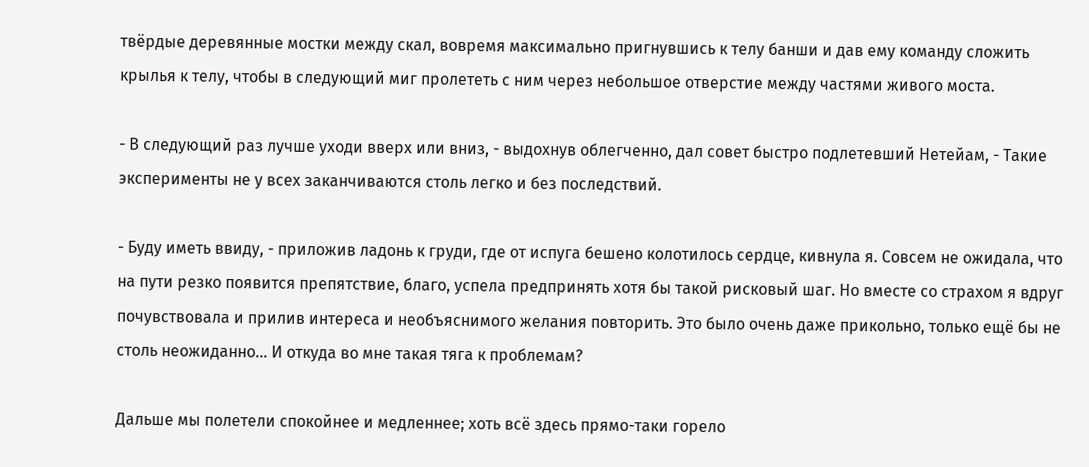твёрдые деревянные мостки между скал, вовремя максимально пригнувшись к телу банши и дав ему команду сложить крылья к телу, чтобы в следующий миг пролететь с ним через небольшое отверстие между частями живого моста.

- В следующий раз лучше уходи вверх или вниз, - выдохнув облегченно, дал совет быстро подлетевший Нетейам, - Такие эксперименты не у всех заканчиваются столь легко и без последствий.

- Буду иметь ввиду, - приложив ладонь к груди, где от испуга бешено колотилось сердце, кивнула я. Совсем не ожидала, что на пути резко появится препятствие, благо, успела предпринять хотя бы такой рисковый шаг. Но вместе со страхом я вдруг почувствовала и прилив интереса и необъяснимого желания повторить. Это было очень даже прикольно, только ещё бы не столь неожиданно... И откуда во мне такая тяга к проблемам?

Дальше мы полетели спокойнее и медленнее; хоть всё здесь прямо-таки горело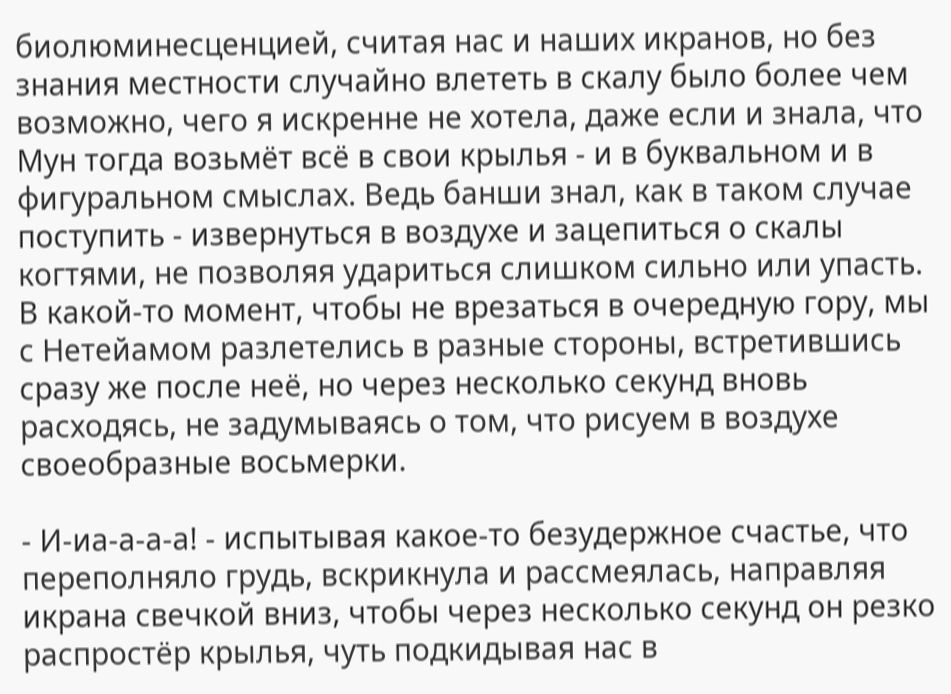биолюминесценцией, считая нас и наших икранов, но без знания местности случайно влететь в скалу было более чем возможно, чего я искренне не хотела, даже если и знала, что Мун тогда возьмёт всё в свои крылья - и в буквальном и в фигуральном смыслах. Ведь банши знал, как в таком случае поступить - извернуться в воздухе и зацепиться о скалы когтями, не позволяя удариться слишком сильно или упасть. В какой-то момент, чтобы не врезаться в очередную гору, мы с Нетейамом разлетелись в разные стороны, встретившись сразу же после неё, но через несколько секунд вновь расходясь, не задумываясь о том, что рисуем в воздухе своеобразные восьмерки.

- И-иа-а-а-а! - испытывая какое-то безудержное счастье, что переполняло грудь, вскрикнула и рассмеялась, направляя икрана свечкой вниз, чтобы через несколько секунд он резко распростёр крылья, чуть подкидывая нас в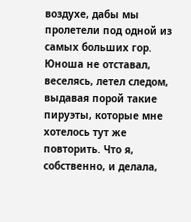воздухе, дабы мы пролетели под одной из самых больших гор. Юноша не отставал, веселясь, летел следом, выдавая порой такие пируэты, которые мне хотелось тут же повторить. Что я, собственно, и делала,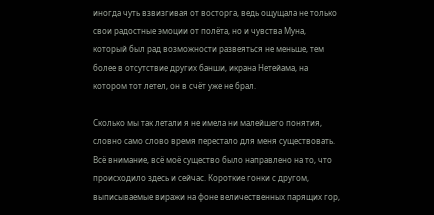иногда чуть взвизгивая от восторга, ведь ощущала не только свои радостные эмоции от полёта, но и чувства Муна, который был рад возможности развеяться не меньше, тем более в отсутствие других банши, икрана Нетейама, на котором тот летел, он в счёт уже не брал.

Сколько мы так летали я не имела ни малейшего понятия, словно само слово время перестало для меня существовать. Всё внимание, всё моё существо было направлено на то, что происходило здесь и сейчас. Короткие гонки с другом, выписываемые виражи на фоне величественных парящих гор,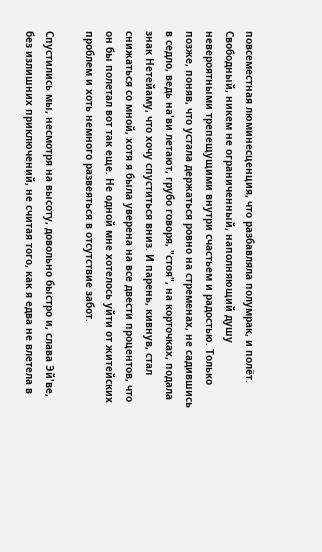повсеместная люминесценция, что разбавляла полумрак, и полёт. Свободный, никем не ограниченный, наполняющий душу невероятными трепещущими внутри счастьем и радостью. Только позже, поняв, что устала держаться ровно на стременах, не садившись в седло, ведь на'ви летают, грубо говоря, "стоя", на корточках, подала знак Нетейаму, что хочу спуститься вниз. И парень, кивнув, стал снижаться со мной, хотя я была уверена на все двести процентов, что он бы полетал вот так еще. Не одной мне хотелось уйти от житейских проблем и хоть немного развеяться в отсутствие забот.

Спустились мы, несмотря на высоту, довольно быстро и, слава Эй'ве, без излишних приключений, не считая того, как я едва не влетела в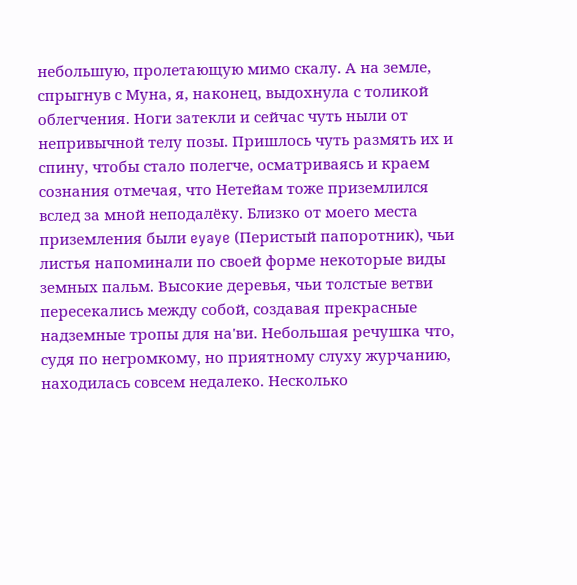небольшую, пролетающую мимо скалу. А на земле, спрыгнув с Муна, я, наконец, выдохнула с толикой облегчения. Ноги затекли и сейчас чуть ныли от непривычной телу позы. Пришлось чуть размять их и спину, чтобы стало полегче, осматриваясь и краем сознания отмечая, что Нетейам тоже приземлился вслед за мной неподалёку. Близко от моего места приземления были eyaye (Перистый папоротник), чьи листья напоминали по своей форме некоторые виды земных пальм. Высокие деревья, чьи толстые ветви пересекались между собой, создавая прекрасные надземные тропы для на'ви. Небольшая речушка что, судя по негромкому, но приятному слуху журчанию, находилась совсем недалеко. Несколько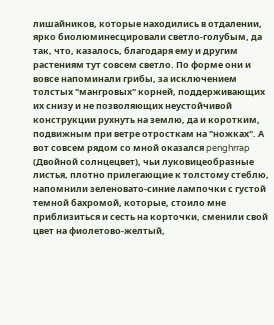лишайников, которые находились в отдалении, ярко биолюминесцировали светло-голубым, да так, что, казалось, благодаря ему и другим растениям тут совсем светло. По форме они и вовсе напоминали грибы, за исключением толстых "мангровых" корней, поддерживающих их снизу и не позволяющих неустойчивой конструкции рухнуть на землю, да и коротким, подвижным при ветре отросткам на "ножках". А вот совсем рядом со мной оказался penghrrap (Двойной солнцецвет), чьи луковицеобразные листья, плотно прилегающие к толстому стеблю, напомнили зеленовато-синие лампочки с густой темной бахромой, которые, стоило мне приблизиться и сесть на корточки, сменили свой цвет на фиолетово-желтый,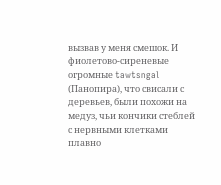вызвав у меня смешок. И фиолетово-сиреневые огромные tawtsngal (Панопира), что свисали с деревьев, были похожи на медуз, чьи кончики стеблей с нервными клетками плавно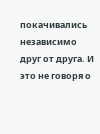покачивались независимо друг от друга. И это не говоря о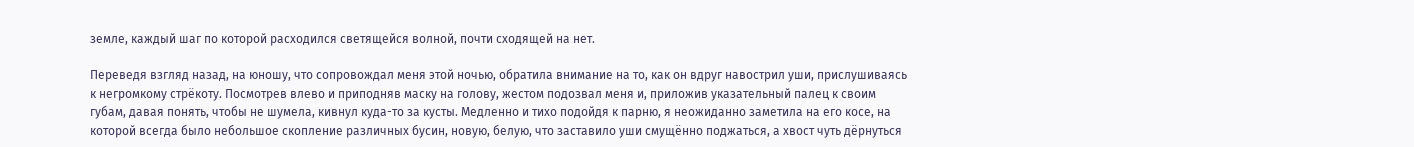земле, каждый шаг по которой расходился светящейся волной, почти сходящей на нет.

Переведя взгляд назад, на юношу, что сопровождал меня этой ночью, обратила внимание на то, как он вдруг навострил уши, прислушиваясь к негромкому стрёкоту. Посмотрев влево и приподняв маску на голову, жестом подозвал меня и, приложив указательный палец к своим губам, давая понять, чтобы не шумела, кивнул куда-то за кусты. Медленно и тихо подойдя к парню, я неожиданно заметила на его косе, на которой всегда было небольшое скопление различных бусин, новую, белую, что заставило уши смущённо поджаться, а хвост чуть дёрнуться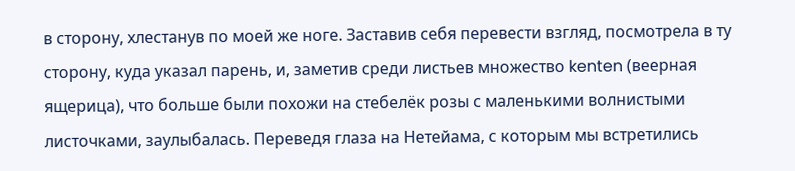в сторону, хлестанув по моей же ноге. Заставив себя перевести взгляд, посмотрела в ту сторону, куда указал парень, и, заметив среди листьев множество kenten (веерная ящерица), что больше были похожи на стебелёк розы с маленькими волнистыми листочками, заулыбалась. Переведя глаза на Нетейама, с которым мы встретились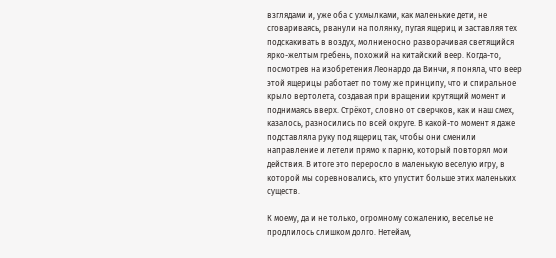взглядами и, уже оба с ухмылками, как маленькие дети, не сговариваясь, рванули на полянку, пугая ящериц и заставляя тех подскакивать в воздух, молниеносно разворачивая светящийся ярко-желтым гребень, похожий на китайский веер. Когда-то, посмотрев на изобретения Леонардо да Винчи, я поняла, что веер этой ящерицы работает по тому же принципу, что и спиральное крыло вертолета, создавая при вращении крутящий момент и поднимаясь вверх. Стрёкот, словно от сверчков, как и наш смех, казалось, разносились по всей округе. В какой-то момент я даже подставляла руку под ящериц так, чтобы они сменили направление и летели прямо к парню, который повторял мои действия. В итоге это переросло в маленькую веселую игру, в которой мы соревновались, кто упустит больше этих маленьких существ.

К моему, да и не только, огромному сожалению, веселье не продлилось слишком долго. Нетейам,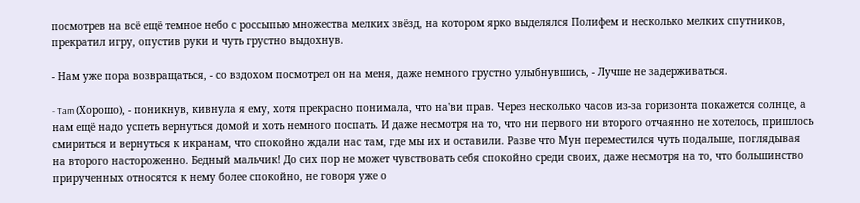посмотрев на всё ещё темное небо с россыпью множества мелких звёзд, на котором ярко выделялся Полифем и несколько мелких спутников, прекратил игру, опустив руки и чуть грустно выдохнув.

- Нам уже пора возвращаться, - со вздохом посмотрел он на меня, даже немного грустно улыбнувшись, - Лучше не задерживаться.

- Tam (Хорошо), - поникнув, кивнула я ему, хотя прекрасно понимала, что на'ви прав. Через несколько часов из-за горизонта покажется солнце, а нам ещё надо успеть вернуться домой и хоть немного поспать. И даже несмотря на то, что ни первого ни второго отчаянно не хотелось, пришлось смириться и вернуться к икранам, что спокойно ждали нас там, где мы их и оставили. Разве что Мун переместился чуть подальше, поглядывая на второго настороженно. Бедный мальчик! До сих пор не может чувствовать себя спокойно среди своих, даже несмотря на то, что большинство прирученных относятся к нему более спокойно, не говоря уже о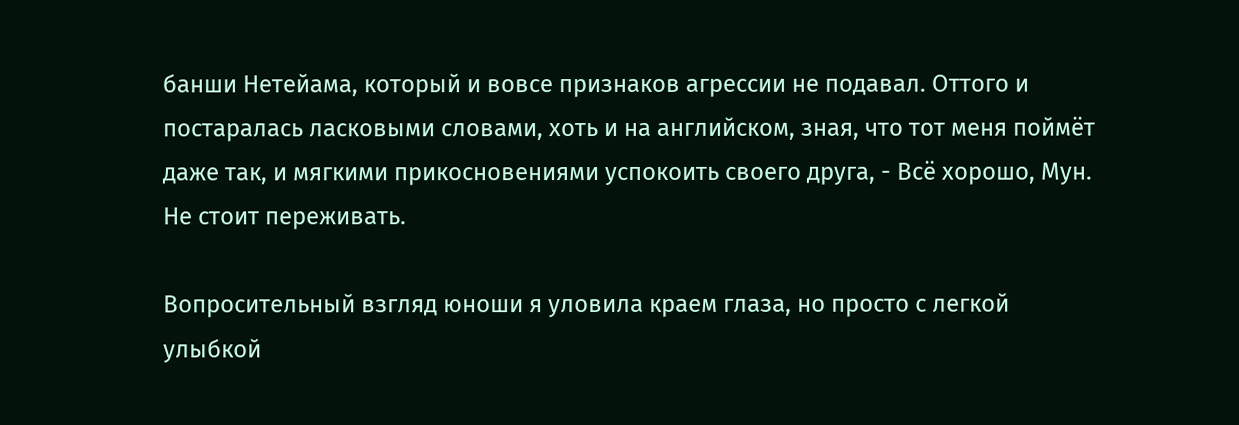банши Нетейама, который и вовсе признаков агрессии не подавал. Оттого и постаралась ласковыми словами, хоть и на английском, зная, что тот меня поймёт даже так, и мягкими прикосновениями успокоить своего друга, - Всё хорошо, Мун. Не стоит переживать.

Вопросительный взгляд юноши я уловила краем глаза, но просто с легкой улыбкой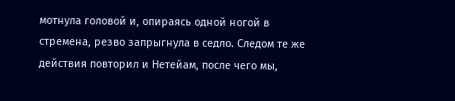мотнула головой и, опираясь одной ногой в стремена, резво запрыгнула в седло. Следом те же действия повторил и Нетейам, после чего мы,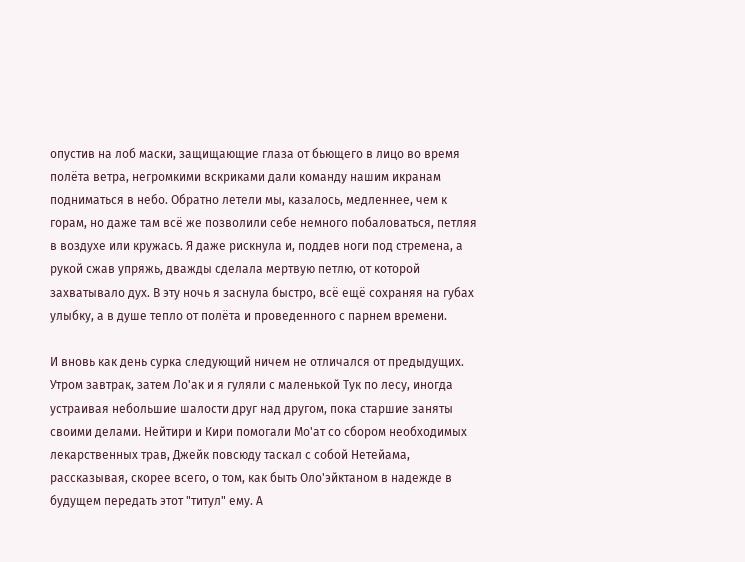опустив на лоб маски, защищающие глаза от бьющего в лицо во время полёта ветра, негромкими вскриками дали команду нашим икранам подниматься в небо. Обратно летели мы, казалось, медленнее, чем к горам, но даже там всё же позволили себе немного побаловаться, петляя в воздухе или кружась. Я даже рискнула и, поддев ноги под стремена, а рукой сжав упряжь, дважды сделала мертвую петлю, от которой захватывало дух. В эту ночь я заснула быстро, всё ещё сохраняя на губах улыбку, а в душе тепло от полёта и проведенного с парнем времени.

И вновь как день сурка следующий ничем не отличался от предыдущих. Утром завтрак, затем Ло'ак и я гуляли с маленькой Тук по лесу, иногда устраивая небольшие шалости друг над другом, пока старшие заняты своими делами. Нейтири и Кири помогали Мо'ат со сбором необходимых лекарственных трав, Джейк повсюду таскал с собой Нетейама, рассказывая, скорее всего, о том, как быть Оло'эйктаном в надежде в будущем передать этот "титул" ему. А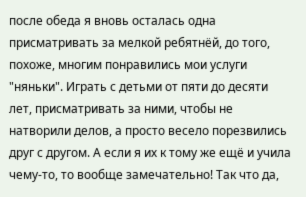после обеда я вновь осталась одна присматривать за мелкой ребятнёй, до того, похоже, многим понравились мои услуги "няньки". Играть с детьми от пяти до десяти лет, присматривать за ними, чтобы не натворили делов, а просто весело порезвились друг с другом. А если я их к тому же ещё и учила чему-то, то вообще замечательно! Так что да,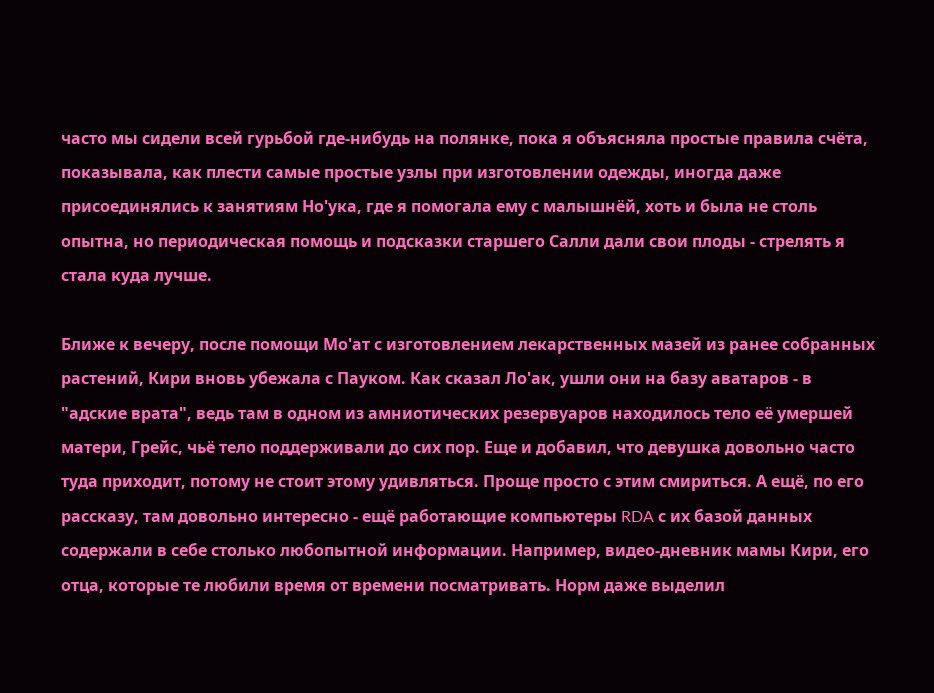часто мы сидели всей гурьбой где-нибудь на полянке, пока я объясняла простые правила счёта, показывала, как плести самые простые узлы при изготовлении одежды, иногда даже присоединялись к занятиям Но'ука, где я помогала ему с малышнёй, хоть и была не столь опытна, но периодическая помощь и подсказки старшего Салли дали свои плоды - стрелять я стала куда лучше.

Ближе к вечеру, после помощи Мо'ат с изготовлением лекарственных мазей из ранее собранных растений, Кири вновь убежала с Пауком. Как сказал Ло'ак, ушли они на базу аватаров - в "адские врата", ведь там в одном из амниотических резервуаров находилось тело её умершей матери, Грейс, чьё тело поддерживали до сих пор. Еще и добавил, что девушка довольно часто туда приходит, потому не стоит этому удивляться. Проще просто с этим смириться. А ещё, по его рассказу, там довольно интересно - ещё работающие компьютеры RDA с их базой данных содержали в себе столько любопытной информации. Например, видео-дневник мамы Кири, его отца, которые те любили время от времени посматривать. Норм даже выделил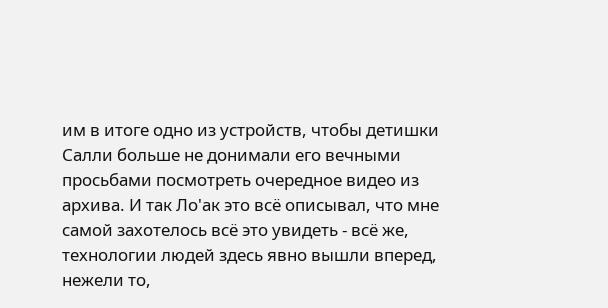им в итоге одно из устройств, чтобы детишки Салли больше не донимали его вечными просьбами посмотреть очередное видео из архива. И так Ло'ак это всё описывал, что мне самой захотелось всё это увидеть - всё же, технологии людей здесь явно вышли вперед, нежели то,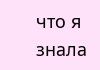что я знала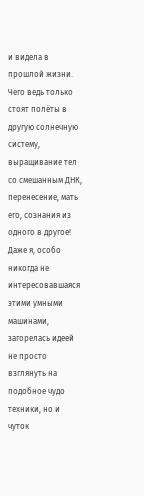и видела в прошлой жизни. Чего ведь только стоят полёты в другую солнечную систему, выращивание тел со смешанным ДНК, перенесение, мать его, сознания из одного в другое! Даже я, особо никогда не интересовавшаяся этими умными машинами, загорелась идеей не просто взглянуть на подобное чудо техники, но и чуток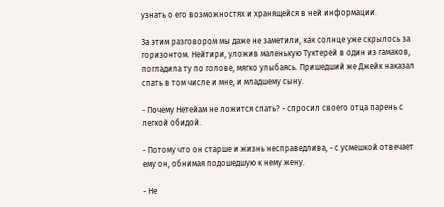узнать о его возможностях и хранящейся в ней информации.

За этим разговором мы даже не заметили, как солнце уже скрылось за горизонтом. Нейтири, уложив маленькую Туктерей в один из гамаков, погладила ту по голове, мягко улыбаясь. Пришедший же Джейк наказал спать в том числе и мне, и младшему сыну.

- Почему Нетейам не ложится спать? - спросил своего отца парень с легкой обидой.

- Потому что он старше и жизнь несправедлива, - с усмешкой отвечает ему он, обнимая подошедшую к нему жену.

- Не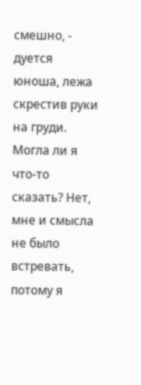смешно, - дуется юноша, лежа скрестив руки на груди. Могла ли я что-то сказать? Нет, мне и смысла не было встревать, потому я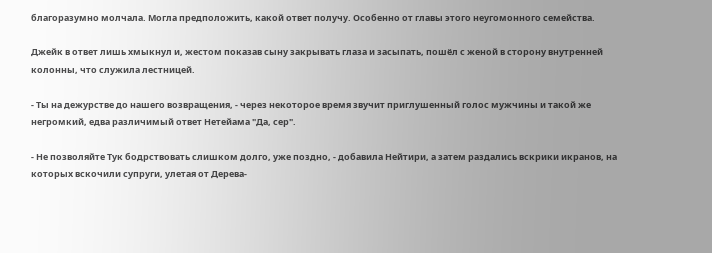благоразумно молчала. Могла предположить, какой ответ получу. Особенно от главы этого неугомонного семейства.

Джейк в ответ лишь хмыкнул и, жестом показав сыну закрывать глаза и засыпать, пошёл с женой в сторону внутренней колонны, что служила лестницей.

- Ты на дежурстве до нашего возвращения, - через некоторое время звучит приглушенный голос мужчины и такой же негромкий, едва различимый ответ Нетейама "Да, сер".

- Не позволяйте Тук бодрствовать слишком долго, уже поздно, - добавила Нейтири, а затем раздались вскрики икранов, на которых вскочили супруги, улетая от Дерева-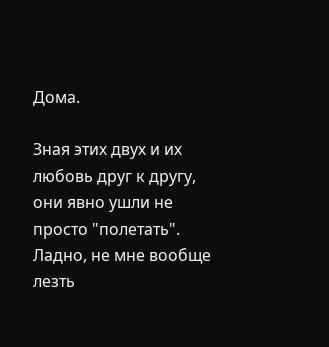Дома.

Зная этих двух и их любовь друг к другу, они явно ушли не просто "полетать". Ладно, не мне вообще лезть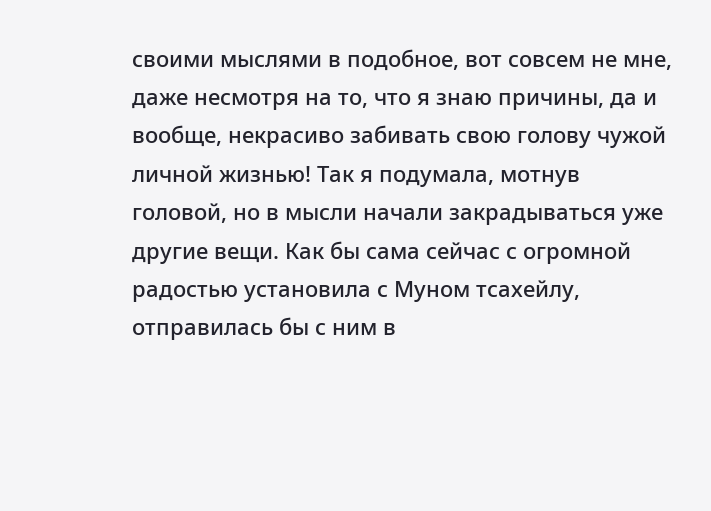своими мыслями в подобное, вот совсем не мне, даже несмотря на то, что я знаю причины, да и вообще, некрасиво забивать свою голову чужой личной жизнью! Так я подумала, мотнув головой, но в мысли начали закрадываться уже другие вещи. Как бы сама сейчас с огромной радостью установила с Муном тсахейлу, отправилась бы с ним в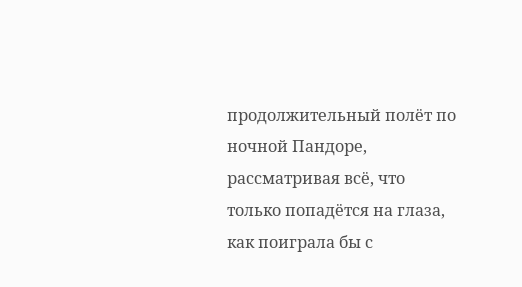продолжительный полёт по ночной Пандоре, рассматривая всё, что только попадётся на глаза, как поиграла бы с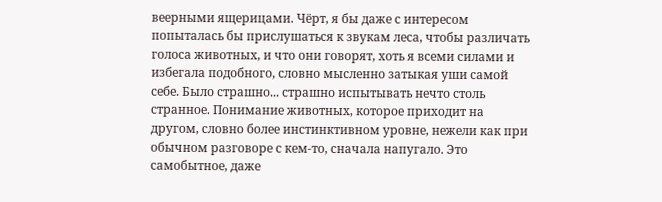веерными ящерицами. Чёрт, я бы даже с интересом попыталась бы прислушаться к звукам леса, чтобы различать голоса животных, и что они говорят, хоть я всеми силами и избегала подобного, словно мысленно затыкая уши самой себе. Было страшно... страшно испытывать нечто столь странное. Понимание животных, которое приходит на другом, словно более инстинктивном уровне, нежели как при обычном разговоре с кем-то, сначала напугало. Это самобытное, даже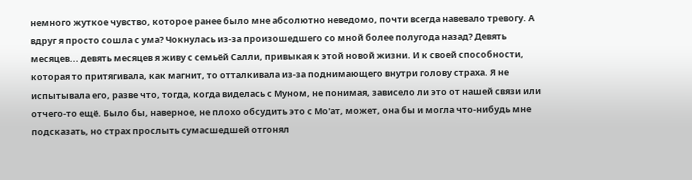немного жуткое чувство, которое ранее было мне абсолютно неведомо, почти всегда навевало тревогу. А вдруг я просто сошла с ума? Чокнулась из-за произошедшего со мной более полугода назад? Девять месяцев... девять месяцев я живу с семьёй Салли, привыкая к этой новой жизни. И к своей способности, которая то притягивала, как магнит, то отталкивала из-за поднимающего внутри голову страха. Я не испытывала его, разве что, тогда, когда виделась с Муном, не понимая, зависело ли это от нашей связи или отчего-то ещё. Было бы, наверное, не плохо обсудить это с Мо'ат, может, она бы и могла что-нибудь мне подсказать, но страх прослыть сумасшедшей отгонял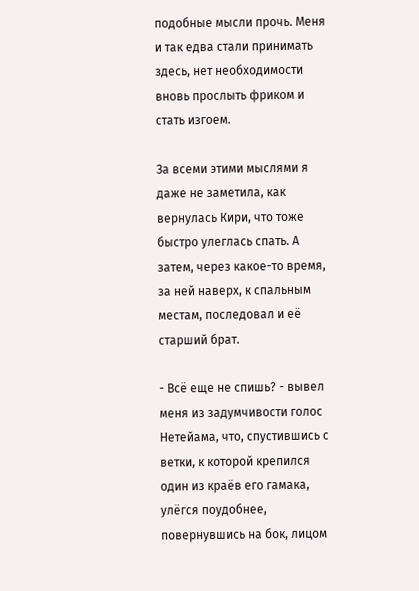подобные мысли прочь. Меня и так едва стали принимать здесь, нет необходимости вновь прослыть фриком и стать изгоем.

За всеми этими мыслями я даже не заметила, как вернулась Кири, что тоже быстро улеглась спать. А затем, через какое-то время, за ней наверх, к спальным местам, последовал и её старший брат.

- Всё еще не спишь? - вывел меня из задумчивости голос Нетейама, что, спустившись с ветки, к которой крепился один из краёв его гамака, улёгся поудобнее, повернувшись на бок, лицом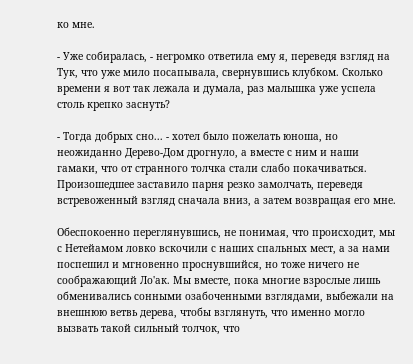ко мне.

- Уже собиралась, - негромко ответила ему я, переведя взгляд на Тук, что уже мило посапывала, свернувшись клубком. Сколько времени я вот так лежала и думала, раз малышка уже успела столь крепко заснуть?

- Тогда добрых сно... - хотел было пожелать юноша, но неожиданно Дерево-Дом дрогнуло, а вместе с ним и наши гамаки, что от странного толчка стали слабо покачиваться. Произошедшее заставило парня резко замолчать, переведя встревоженный взгляд сначала вниз, а затем возвращая его мне.

Обеспокоенно переглянувшись, не понимая, что происходит, мы с Нетейамом ловко вскочили с наших спальных мест, а за нами поспешил и мгновенно проснувшийся, но тоже ничего не соображающий Ло'ак. Мы вместе, пока многие взрослые лишь обменивались сонными озабоченными взглядами, выбежали на внешнюю ветвь дерева, чтобы взглянуть, что именно могло вызвать такой сильный толчок, что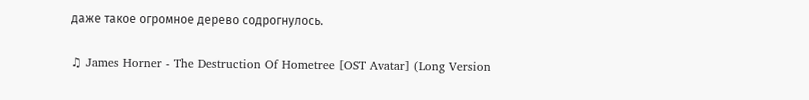даже такое огромное дерево содрогнулось.

♫ James Horner - The Destruction Of Hometree [OST Avatar] (Long Version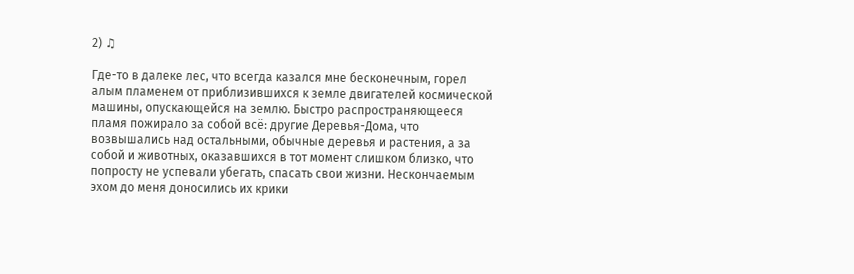2) ♫

Где-то в далеке лес, что всегда казался мне бесконечным, горел алым пламенем от приблизившихся к земле двигателей космической машины, опускающейся на землю. Быстро распространяющееся пламя пожирало за собой всё: другие Деревья-Дома, что возвышались над остальными, обычные деревья и растения, а за собой и животных, оказавшихся в тот момент слишком близко, что попросту не успевали убегать, спасать свои жизни. Нескончаемым эхом до меня доносились их крики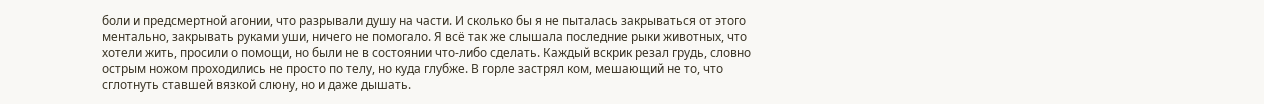боли и предсмертной агонии, что разрывали душу на части. И сколько бы я не пыталась закрываться от этого ментально, закрывать руками уши, ничего не помогало. Я всё так же слышала последние рыки животных, что хотели жить, просили о помощи, но были не в состоянии что-либо сделать. Каждый вскрик резал грудь, словно острым ножом проходились не просто по телу, но куда глубже. В горле застрял ком, мешающий не то, что сглотнуть ставшей вязкой слюну, но и даже дышать.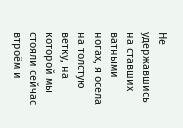Не удержавшись на ставших ватными ногах, я осела на толстую ветку, на которой мы стояли сейчас втроём и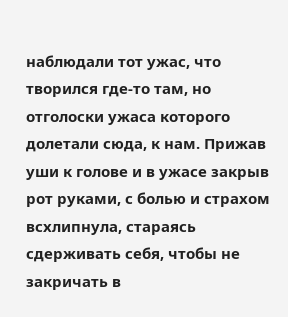наблюдали тот ужас, что творился где-то там, но отголоски ужаса которого долетали сюда, к нам. Прижав уши к голове и в ужасе закрыв рот руками, с болью и страхом всхлипнула, стараясь сдерживать себя, чтобы не закричать в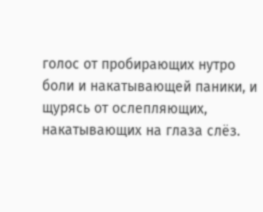голос от пробирающих нутро боли и накатывающей паники, и щурясь от ослепляющих, накатывающих на глаза слёз.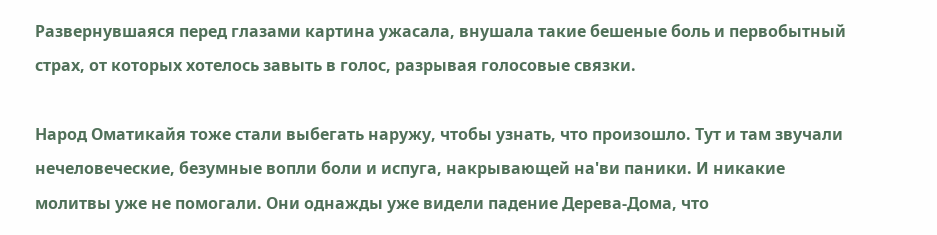Развернувшаяся перед глазами картина ужасала, внушала такие бешеные боль и первобытный страх, от которых хотелось завыть в голос, разрывая голосовые связки.

Народ Оматикайя тоже стали выбегать наружу, чтобы узнать, что произошло. Тут и там звучали нечеловеческие, безумные вопли боли и испуга, накрывающей на'ви паники. И никакие молитвы уже не помогали. Они однажды уже видели падение Дерева-Дома, что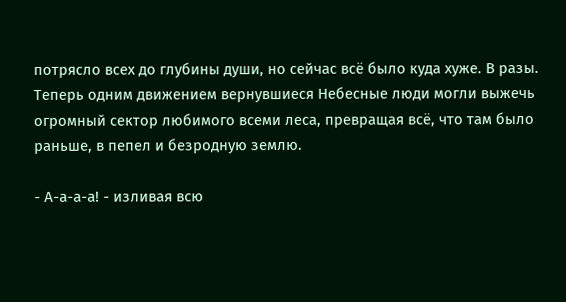потрясло всех до глубины души, но сейчас всё было куда хуже. В разы. Теперь одним движением вернувшиеся Небесные люди могли выжечь огромный сектор любимого всеми леса, превращая всё, что там было раньше, в пепел и безродную землю.

- А-а-а-а! - изливая всю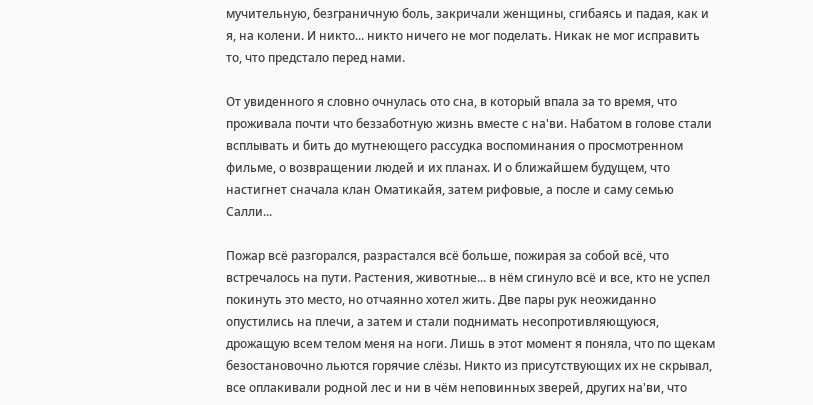мучительную, безграничную боль, закричали женщины, сгибаясь и падая, как и я, на колени. И никто... никто ничего не мог поделать. Никак не мог исправить то, что предстало перед нами.

От увиденного я словно очнулась ото сна, в который впала за то время, что проживала почти что беззаботную жизнь вместе с на'ви. Набатом в голове стали всплывать и бить до мутнеющего рассудка воспоминания о просмотренном фильме, о возвращении людей и их планах. И о ближайшем будущем, что настигнет сначала клан Оматикайя, затем рифовые, а после и саму семью Салли...

Пожар всё разгорался, разрастался всё больше, пожирая за собой всё, что встречалось на пути. Растения, животные... в нём сгинуло всё и все, кто не успел покинуть это место, но отчаянно хотел жить. Две пары рук неожиданно опустились на плечи, а затем и стали поднимать несопротивляющуюся, дрожащую всем телом меня на ноги. Лишь в этот момент я поняла, что по щекам безостановочно льются горячие слёзы. Никто из присутствующих их не скрывал, все оплакивали родной лес и ни в чём неповинных зверей, других на'ви, что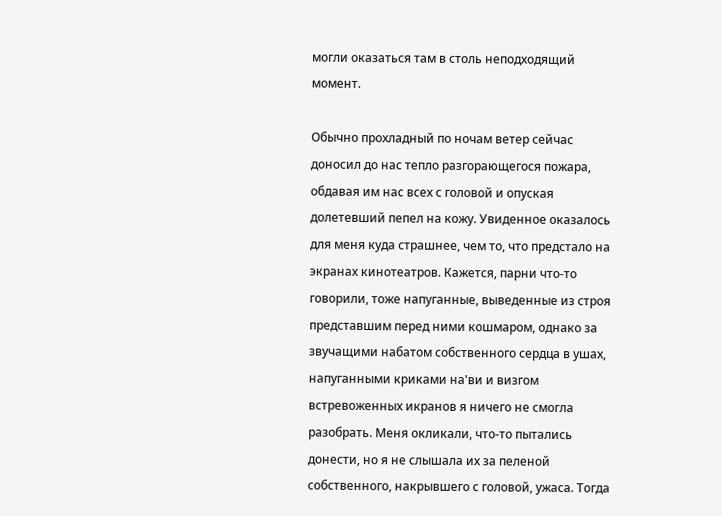могли оказаться там в столь неподходящий момент.

Обычно прохладный по ночам ветер сейчас доносил до нас тепло разгорающегося пожара, обдавая им нас всех с головой и опуская долетевший пепел на кожу. Увиденное оказалось для меня куда страшнее, чем то, что предстало на экранах кинотеатров. Кажется, парни что-то говорили, тоже напуганные, выведенные из строя представшим перед ними кошмаром, однако за звучащими набатом собственного сердца в ушах, напуганными криками на'ви и визгом встревоженных икранов я ничего не смогла разобрать. Меня окликали, что-то пытались донести, но я не слышала их за пеленой собственного, накрывшего с головой, ужаса. Тогда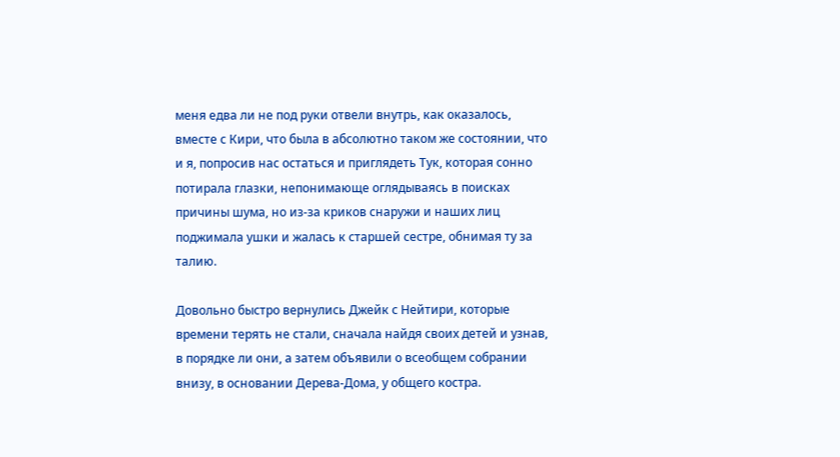меня едва ли не под руки отвели внутрь, как оказалось, вместе с Кири, что была в абсолютно таком же состоянии, что и я, попросив нас остаться и приглядеть Тук, которая сонно потирала глазки, непонимающе оглядываясь в поисках причины шума, но из-за криков снаружи и наших лиц поджимала ушки и жалась к старшей сестре, обнимая ту за талию.

Довольно быстро вернулись Джейк с Нейтири, которые времени терять не стали, сначала найдя своих детей и узнав, в порядке ли они, а затем объявили о всеобщем собрании внизу, в основании Дерева-Дома, у общего костра.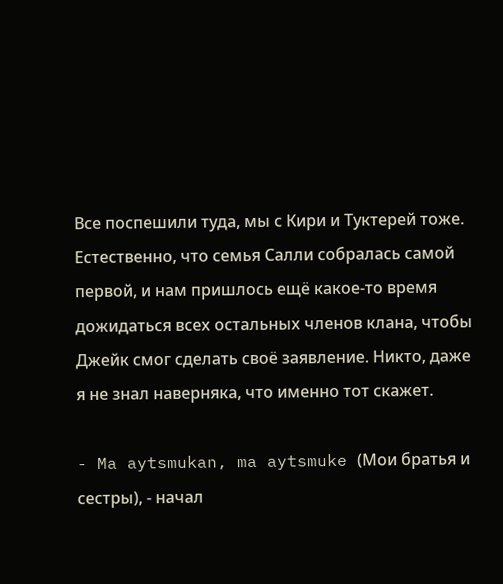Все поспешили туда, мы с Кири и Туктерей тоже. Естественно, что семья Салли собралась самой первой, и нам пришлось ещё какое-то время дожидаться всех остальных членов клана, чтобы Джейк смог сделать своё заявление. Никто, даже я не знал наверняка, что именно тот скажет.

- Ma aytsmukan, ma aytsmuke (Мои братья и сестры), - начал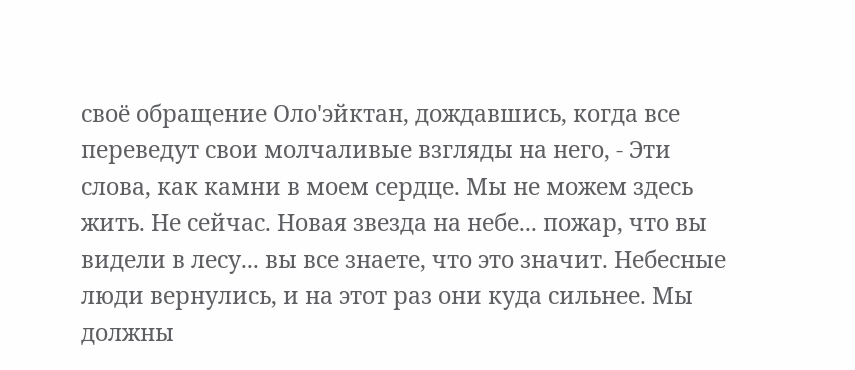своё обращение Оло'эйктан, дождавшись, когда все переведут свои молчаливые взгляды на него, - Эти слова, как камни в моем сердце. Мы не можем здесь жить. Не сейчас. Новая звезда на небе... пожар, что вы видели в лесу... вы все знаете, что это значит. Небесные люди вернулись, и на этот раз они куда сильнее. Мы должны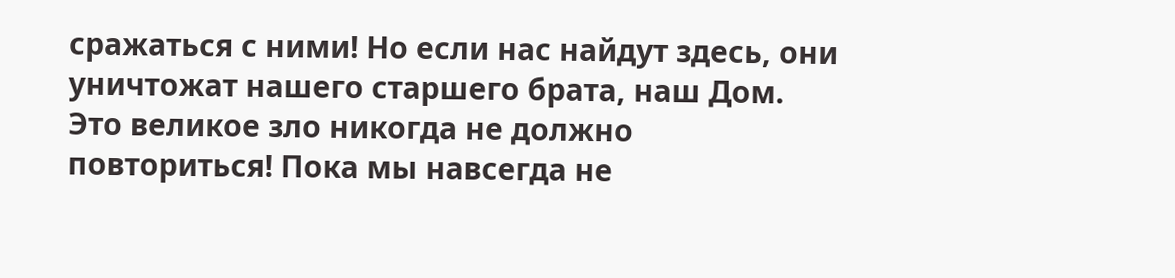сражаться с ними! Но если нас найдут здесь, они уничтожат нашего старшего брата, наш Дом. Это великое зло никогда не должно повториться! Пока мы навсегда не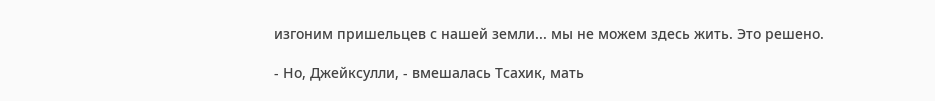изгоним пришельцев с нашей земли... мы не можем здесь жить. Это решено.

- Но, Джейксулли, - вмешалась Тсахик, мать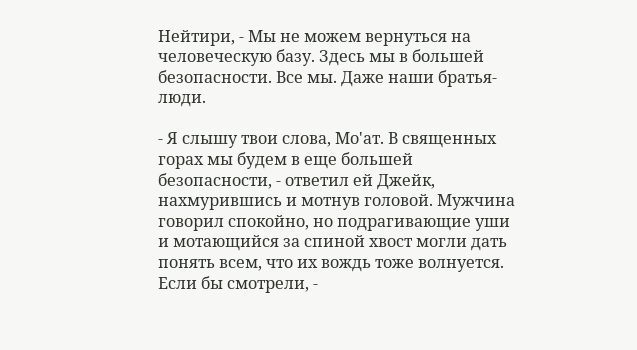Нейтири, - Мы не можем вернуться на человеческую базу. Здесь мы в большей безопасности. Все мы. Даже наши братья-люди.

- Я слышу твои слова, Мо'ат. В священных горах мы будем в еще большей безопасности, - ответил ей Джейк, нахмурившись и мотнув головой. Мужчина говорил спокойно, но подрагивающие уши и мотающийся за спиной хвост могли дать понять всем, что их вождь тоже волнуется. Если бы смотрели, -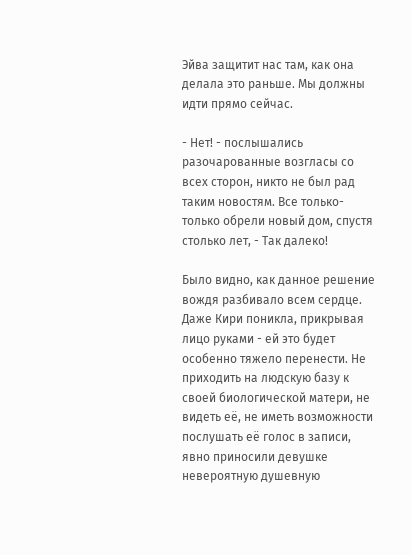Эйва защитит нас там, как она делала это раньше. Мы должны идти прямо сейчас.

- Нет! - послышались разочарованные возгласы со всех сторон, никто не был рад таким новостям. Все только-только обрели новый дом, спустя столько лет, - Так далеко!

Было видно, как данное решение вождя разбивало всем сердце. Даже Кири поникла, прикрывая лицо руками - ей это будет особенно тяжело перенести. Не приходить на людскую базу к своей биологической матери, не видеть её, не иметь возможности послушать её голос в записи, явно приносили девушке невероятную душевную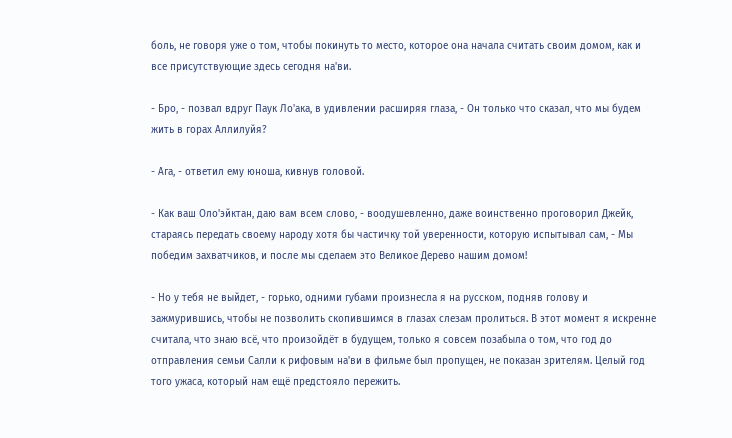боль, не говоря уже о том, чтобы покинуть то место, которое она начала считать своим домом, как и все присутствующие здесь сегодня на'ви.

- Бро, - позвал вдруг Паук Ло'ака, в удивлении расширяя глаза, - Он только что сказал, что мы будем жить в горах Аллилуйя?

- Ага, - ответил ему юноша, кивнув головой.

- Как ваш Оло'эйктан, даю вам всем слово, - воодушевленно, даже воинственно проговорил Джейк, стараясь передать своему народу хотя бы частичку той уверенности, которую испытывал сам, - Мы победим захватчиков, и после мы сделаем это Великое Дерево нашим домом!

- Но у тебя не выйдет, - горько, одними губами произнесла я на русском, подняв голову и зажмурившись, чтобы не позволить скопившимся в глазах слезам пролиться. В этот момент я искренне считала, что знаю всё, что произойдёт в будущем, только я совсем позабыла о том, что год до отправления семьи Салли к рифовым на'ви в фильме был пропущен, не показан зрителям. Целый год того ужаса, который нам ещё предстояло пережить.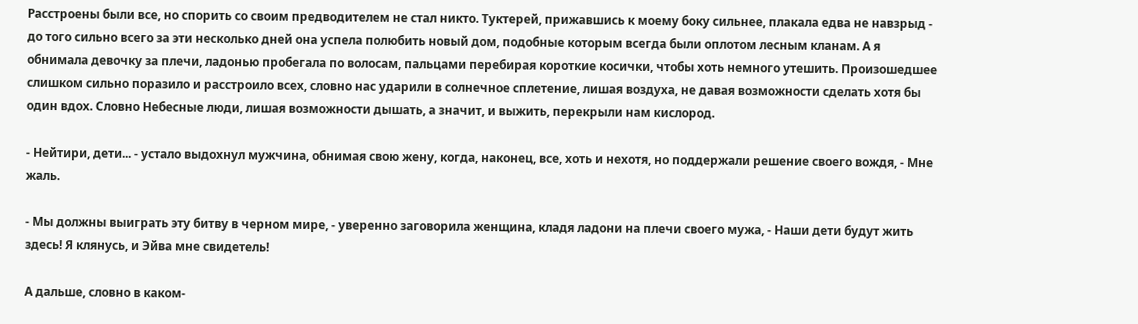Расстроены были все, но спорить со своим предводителем не стал никто. Туктерей, прижавшись к моему боку сильнее, плакала едва не навзрыд - до того сильно всего за эти несколько дней она успела полюбить новый дом, подобные которым всегда были оплотом лесным кланам. А я обнимала девочку за плечи, ладонью пробегала по волосам, пальцами перебирая короткие косички, чтобы хоть немного утешить. Произошедшее слишком сильно поразило и расстроило всех, словно нас ударили в солнечное сплетение, лишая воздуха, не давая возможности сделать хотя бы один вдох. Словно Небесные люди, лишая возможности дышать, а значит, и выжить, перекрыли нам кислород.

- Нейтири, дети... - устало выдохнул мужчина, обнимая свою жену, когда, наконец, все, хоть и нехотя, но поддержали решение своего вождя, - Мне жаль.

- Мы должны выиграть эту битву в черном мире, - уверенно заговорила женщина, кладя ладони на плечи своего мужа, - Наши дети будут жить здесь! Я клянусь, и Эйва мне свидетель!

А дальше, словно в каком-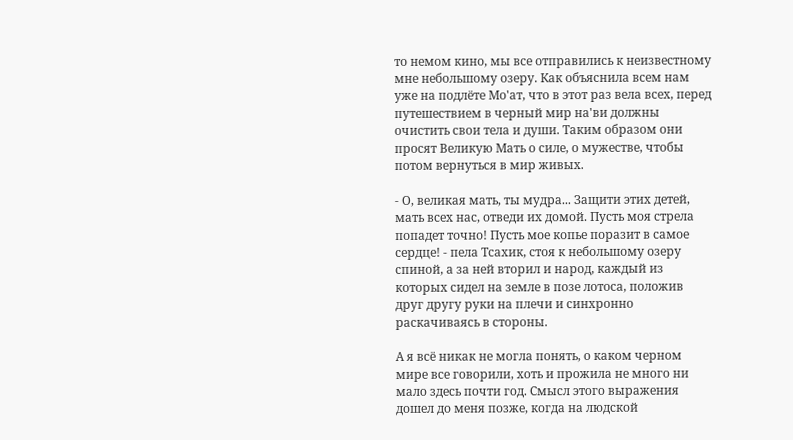то немом кино, мы все отправились к неизвестному мне небольшому озеру. Как объяснила всем нам уже на подлёте Мо'ат, что в этот раз вела всех, перед путешествием в черный мир на'ви должны очистить свои тела и души. Таким образом они просят Великую Мать о силе, о мужестве, чтобы потом вернуться в мир живых.

- О, великая мать, ты мудра... Защити этих детей, мать всех нас, отведи их домой. Пусть моя стрела попадет точно! Пусть мое копье поразит в самое сердце! - пела Тсахик, стоя к небольшому озеру спиной, а за ней вторил и народ, каждый из которых сидел на земле в позе лотоса, положив друг другу руки на плечи и синхронно раскачиваясь в стороны.

А я всё никак не могла понять, о каком черном мире все говорили, хоть и прожила не много ни мало здесь почти год. Смысл этого выражения дошел до меня позже, когда на людской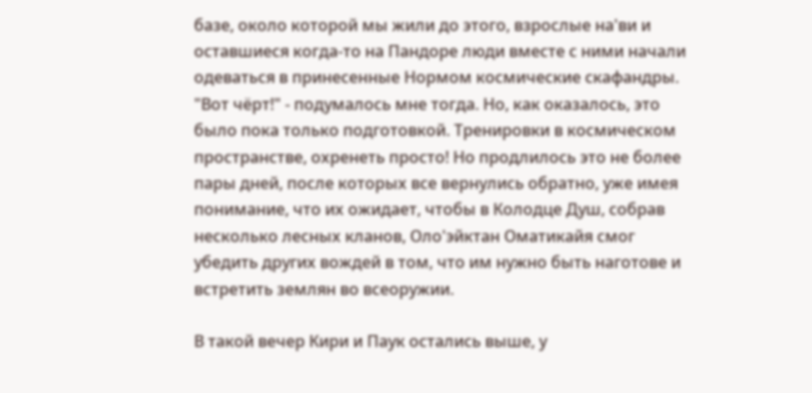базе, около которой мы жили до этого, взрослые на'ви и оставшиеся когда-то на Пандоре люди вместе с ними начали одеваться в принесенные Нормом космические скафандры. "Вот чёрт!" - подумалось мне тогда. Но, как оказалось, это было пока только подготовкой. Тренировки в космическом пространстве, охренеть просто! Но продлилось это не более пары дней, после которых все вернулись обратно, уже имея понимание, что их ожидает, чтобы в Колодце Душ, собрав несколько лесных кланов, Оло'эйктан Оматикайя смог убедить других вождей в том, что им нужно быть наготове и встретить землян во всеоружии.

В такой вечер Кири и Паук остались выше, у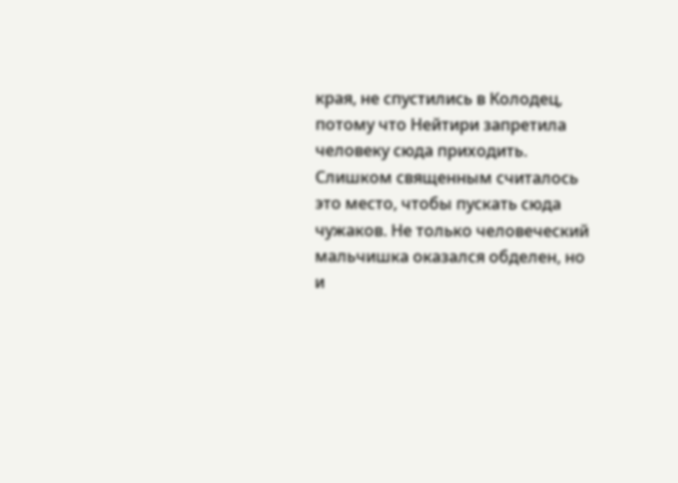края, не спустились в Колодец, потому что Нейтири запретила человеку сюда приходить. Слишком священным считалось это место, чтобы пускать сюда чужаков. Не только человеческий мальчишка оказался обделен, но и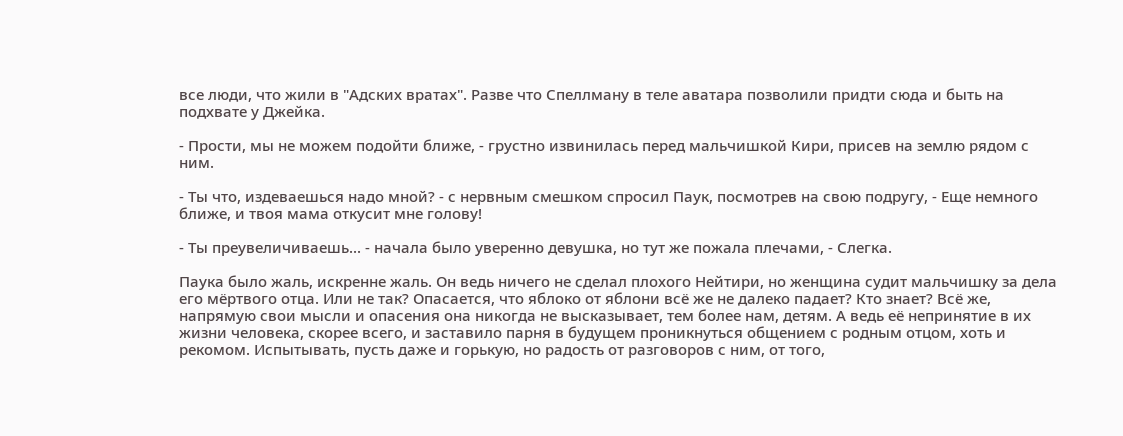все люди, что жили в "Адских вратах". Разве что Спеллману в теле аватара позволили придти сюда и быть на подхвате у Джейка.

- Прости, мы не можем подойти ближе, - грустно извинилась перед мальчишкой Кири, присев на землю рядом с ним.

- Ты что, издеваешься надо мной? - с нервным смешком спросил Паук, посмотрев на свою подругу, - Еще немного ближе, и твоя мама откусит мне голову!

- Ты преувеличиваешь... - начала было уверенно девушка, но тут же пожала плечами, - Слегка.

Паука было жаль, искренне жаль. Он ведь ничего не сделал плохого Нейтири, но женщина судит мальчишку за дела его мёртвого отца. Или не так? Опасается, что яблоко от яблони всё же не далеко падает? Кто знает? Всё же, напрямую свои мысли и опасения она никогда не высказывает, тем более нам, детям. А ведь её непринятие в их жизни человека, скорее всего, и заставило парня в будущем проникнуться общением с родным отцом, хоть и рекомом. Испытывать, пусть даже и горькую, но радость от разговоров с ним, от того,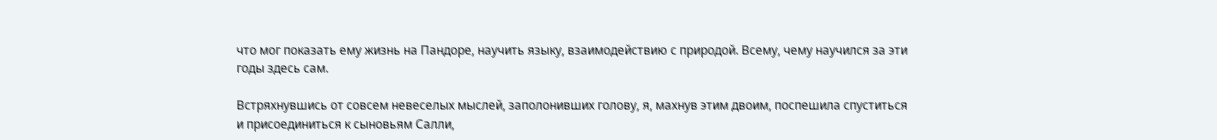что мог показать ему жизнь на Пандоре, научить языку, взаимодействию с природой. Всему, чему научился за эти годы здесь сам.

Встряхнувшись от совсем невеселых мыслей, заполонивших голову, я, махнув этим двоим, поспешила спуститься и присоединиться к сыновьям Салли,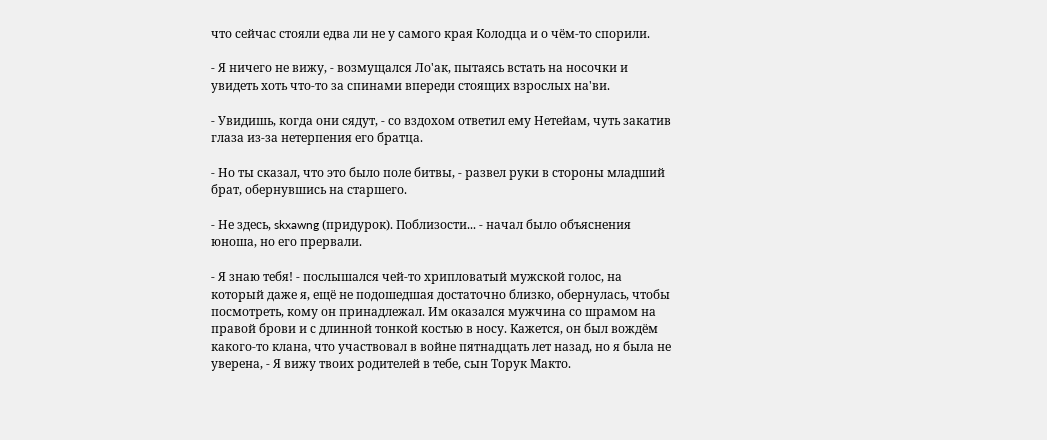что сейчас стояли едва ли не у самого края Колодца и о чём-то спорили.

- Я ничего не вижу, - возмущался Ло'ак, пытаясь встать на носочки и увидеть хоть что-то за спинами впереди стоящих взрослых на'ви.

- Увидишь, когда они сядут, - со вздохом ответил ему Нетейам, чуть закатив глаза из-за нетерпения его братца.

- Но ты сказал, что это было поле битвы, - развел руки в стороны младший брат, обернувшись на старшего.

- Не здесь, skxawng (придурок). Поблизости... - начал было объяснения юноша, но его прервали.

- Я знаю тебя! - послышался чей-то хрипловатый мужской голос, на который даже я, ещё не подошедшая достаточно близко, обернулась, чтобы посмотреть, кому он принадлежал. Им оказался мужчина со шрамом на правой брови и с длинной тонкой костью в носу. Кажется, он был вождём какого-то клана, что участвовал в войне пятнадцать лет назад, но я была не уверена, - Я вижу твоих родителей в тебе, сын Торук Макто.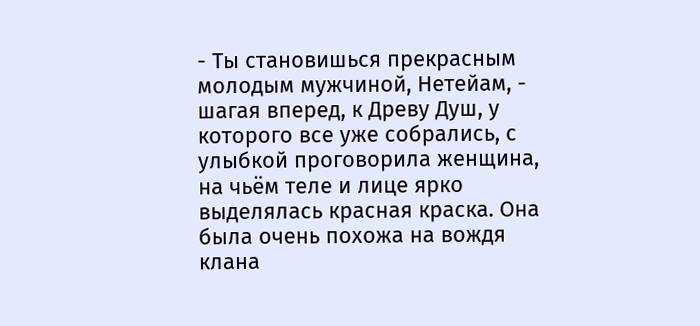- Ты становишься прекрасным молодым мужчиной, Нетейам, - шагая вперед, к Древу Душ, у которого все уже собрались, с улыбкой проговорила женщина, на чьём теле и лице ярко выделялась красная краска. Она была очень похожа на вождя клана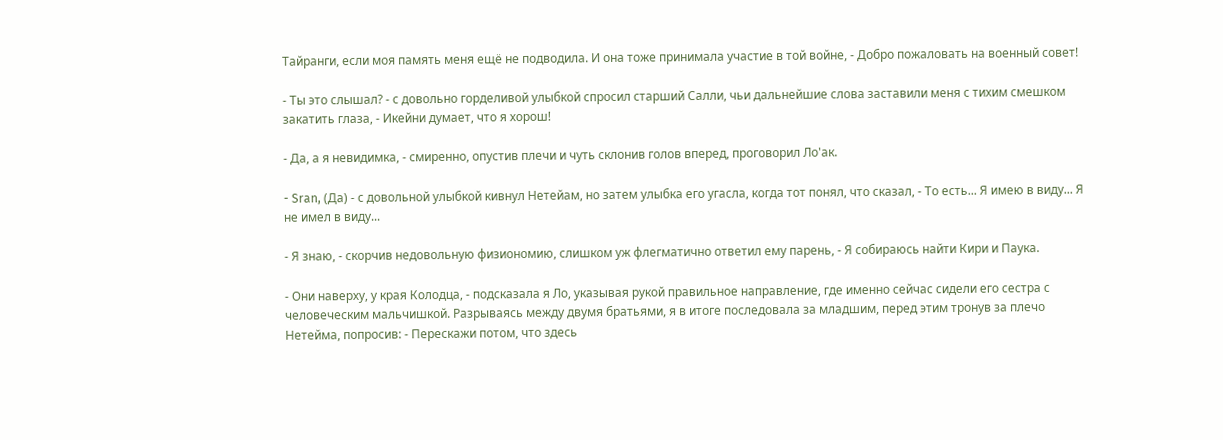Тайранги, если моя память меня ещё не подводила. И она тоже принимала участие в той войне, - Добро пожаловать на военный совет!

- Ты это слышал? - с довольно горделивой улыбкой спросил старший Салли, чьи дальнейшие слова заставили меня с тихим смешком закатить глаза, - Икейни думает, что я хорош!

- Да, а я невидимка, - смиренно, опустив плечи и чуть склонив голов вперед, проговорил Ло'ак.

- Sran, (Да) - с довольной улыбкой кивнул Нетейам, но затем улыбка его угасла, когда тот понял, что сказал, - То есть... Я имею в виду... Я не имел в виду...

- Я знаю, - скорчив недовольную физиономию, слишком уж флегматично ответил ему парень, - Я собираюсь найти Кири и Паука.

- Они наверху, у края Колодца, - подсказала я Ло, указывая рукой правильное направление, где именно сейчас сидели его сестра с человеческим мальчишкой. Разрываясь между двумя братьями, я в итоге последовала за младшим, перед этим тронув за плечо Нетейма, попросив: - Перескажи потом, что здесь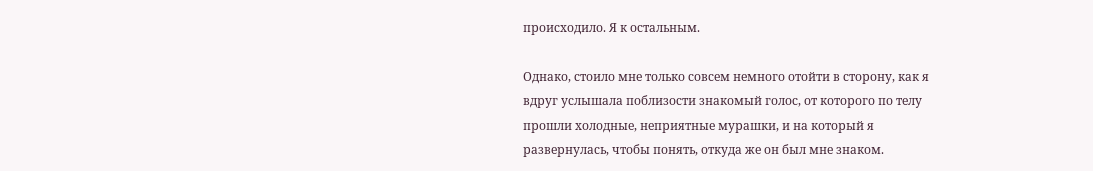происходило. Я к остальным.

Однако, стоило мне только совсем немного отойти в сторону, как я вдруг услышала поблизости знакомый голос, от которого по телу прошли холодные, неприятные мурашки, и на который я развернулась, чтобы понять, откуда же он был мне знаком.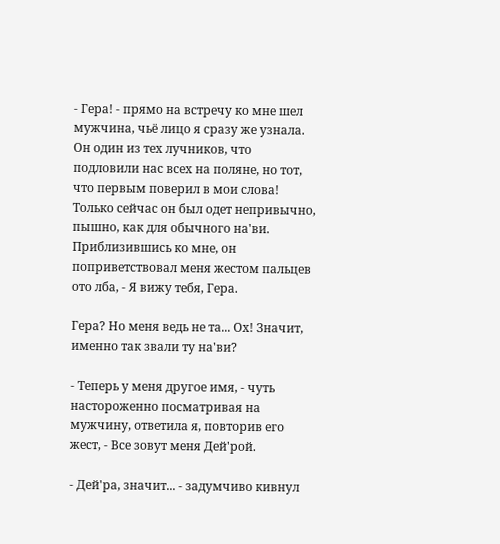- Гера! - прямо на встречу ко мне шел мужчина, чьё лицо я сразу же узнала. Он один из тех лучников, что подловили нас всех на поляне, но тот, что первым поверил в мои слова! Только сейчас он был одет непривычно, пышно, как для обычного на'ви. Приблизившись ко мне, он поприветствовал меня жестом пальцев ото лба, - Я вижу тебя, Гера.

Гера? Но меня ведь не та... Ох! Значит, именно так звали ту на'ви?

- Теперь у меня другое имя, - чуть настороженно посматривая на мужчину, ответила я, повторив его жест, - Все зовут меня Дей'рой.

- Дей'ра, значит... - задумчиво кивнул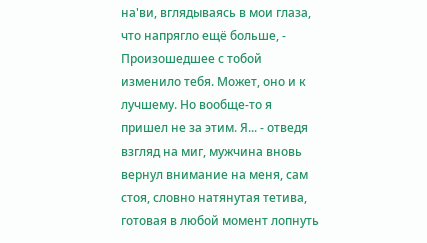на'ви, вглядываясь в мои глаза, что напрягло ещё больше, - Произошедшее с тобой изменило тебя. Может, оно и к лучшему. Но вообще-то я пришел не за этим. Я... - отведя взгляд на миг, мужчина вновь вернул внимание на меня, сам стоя, словно натянутая тетива, готовая в любой момент лопнуть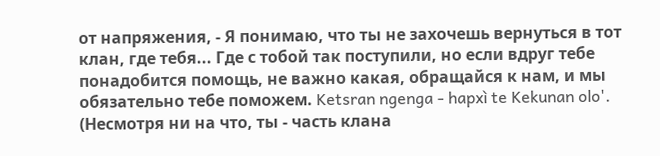от напряжения, - Я понимаю, что ты не захочешь вернуться в тот клан, где тебя... Где с тобой так поступили, но если вдруг тебе понадобится помощь, не важно какая, обращайся к нам, и мы обязательно тебе поможем. Ketsran ngenga - hapxì te Kekunan olo'. (Несмотря ни на что, ты - часть клана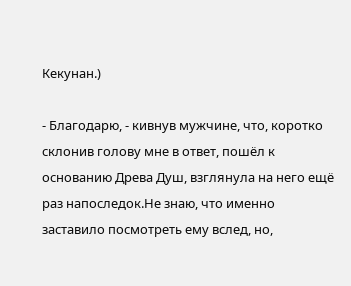Кекунан.)

- Благодарю, - кивнув мужчине, что, коротко склонив голову мне в ответ, пошёл к основанию Древа Душ, взглянула на него ещё раз напоследок.Не знаю, что именно заставило посмотреть ему вслед, но,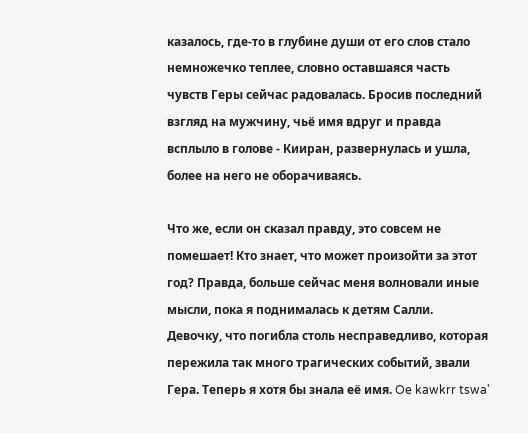казалось, где-то в глубине души от его слов стало немножечко теплее, словно оставшаяся часть чувств Геры сейчас радовалась. Бросив последний взгляд на мужчину, чьё имя вдруг и правда всплыло в голове - Кииран, развернулась и ушла, более на него не оборачиваясь.

Что же, если он сказал правду, это совсем не помешает! Кто знает, что может произойти за этот год? Правда, больше сейчас меня волновали иные мысли, пока я поднималась к детям Салли. Девочку, что погибла столь несправедливо, которая пережила так много трагических событий, звали Гера. Теперь я хотя бы знала её имя. Oe kawkrr tswa'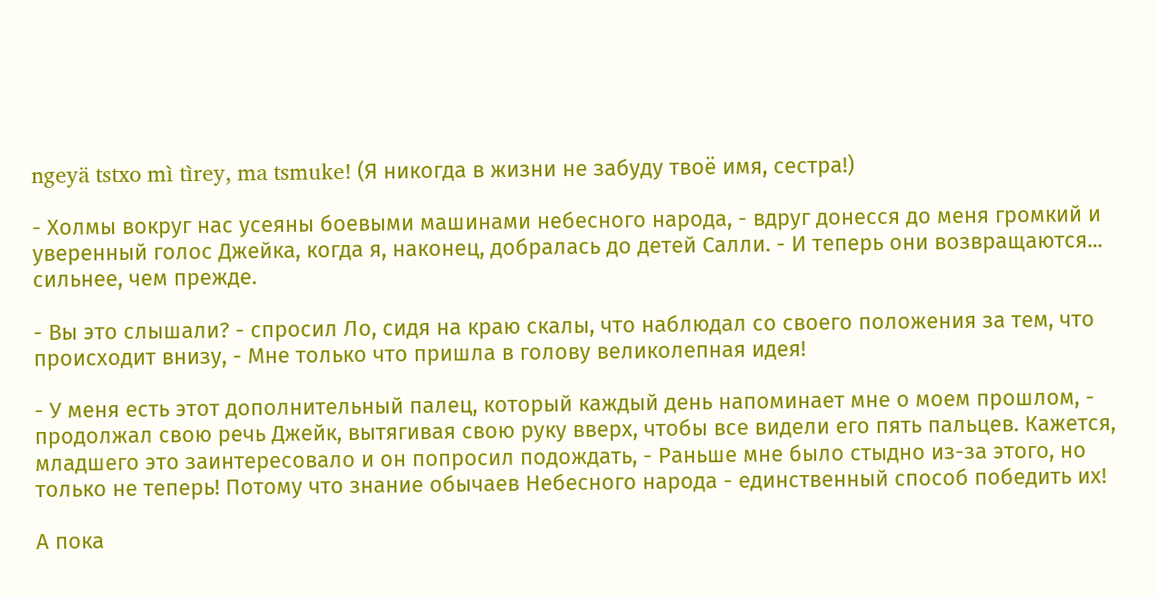ngeyä tstxo mì tìrey, ma tsmuke! (Я никогда в жизни не забуду твоё имя, сестра!)

- Холмы вокруг нас усеяны боевыми машинами небесного народа, - вдруг донесся до меня громкий и уверенный голос Джейка, когда я, наконец, добралась до детей Салли. - И теперь они возвращаются... сильнее, чем прежде.

- Вы это слышали? - спросил Ло, сидя на краю скалы, что наблюдал со своего положения за тем, что происходит внизу, - Мне только что пришла в голову великолепная идея!

- У меня есть этот дополнительный палец, который каждый день напоминает мне о моем прошлом, - продолжал свою речь Джейк, вытягивая свою руку вверх, чтобы все видели его пять пальцев. Кажется, младшего это заинтересовало и он попросил подождать, - Раньше мне было стыдно из-за этого, но только не теперь! Потому что знание обычаев Небесного народа - единственный способ победить их!

А пока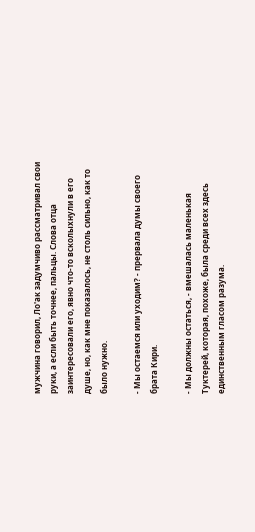мужчина говорил, Ло'ак задумчиво рассматривал свои руки, а если быть точнее, пальцы. Слова отца заинтересовали его, явно что-то всколыхнули в его душе, но, как мне показалось, не столь сильно, как то было нужно.

- Мы остаемся или уходим? - прервала думы своего брата Кири.

- Мы должны остаться, - вмешалась маленькая Туктерей, которая, похоже, была среди всех здесь единственным гласом разума.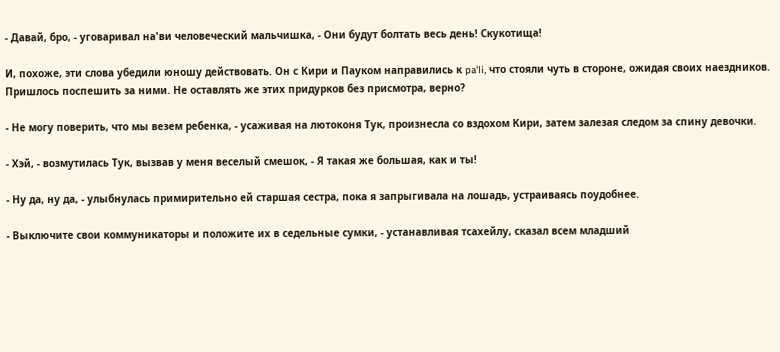- Давай, бро, - уговаривал на'ви человеческий мальчишка, - Они будут болтать весь день! Скукотища!

И, похоже, эти слова убедили юношу действовать. Он с Кири и Пауком направились к pa'li, что стояли чуть в стороне, ожидая своих наездников. Пришлось поспешить за ними. Не оставлять же этих придурков без присмотра, верно?

- Не могу поверить, что мы везем ребенка, - усаживая на лютоконя Тук, произнесла со вздохом Кири, затем залезая следом за спину девочки.

- Хэй, - возмутилась Тук, вызвав у меня веселый смешок, - Я такая же большая, как и ты!

- Ну да, ну да, - улыбнулась примирительно ей старшая сестра, пока я запрыгивала на лошадь, устраиваясь поудобнее.

- Выключите свои коммуникаторы и положите их в седельные сумки, - устанавливая тсахейлу, сказал всем младший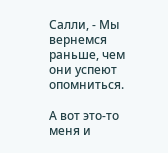Салли, - Мы вернемся раньше, чем они успеют опомниться.

А вот это-то меня и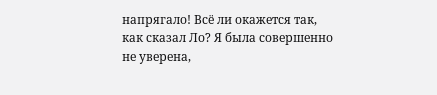напрягало! Всё ли окажется так, как сказал Ло? Я была совершенно не уверена,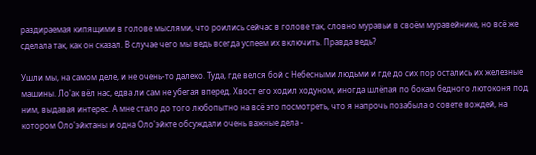раздираемая кипящими в голове мыслями, что роились сейчас в голове так, словно муравьи в своём муравейнике, но всё же сделала так, как он сказал. В случае чего мы ведь всегда успеем их включить. Правда ведь?

Ушли мы, на самом деле, и не очень-то далеко. Туда, где велся бой с Небесными людьми и где до сих пор остались их железные машины. Ло'ак вёл нас, едва ли сам не убегая вперед. Хвост его ходил ходуном, иногда шлёпая по бокам бедного лютоконя под ним, выдавая интерес. А мне стало до того любопытно на всё это посмотреть, что я напрочь позабыла о совете вождей, на котором Оло'эйктаны и одна Оло'эйкте обсуждали очень важные дела -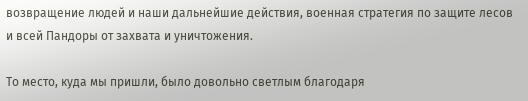возвращение людей и наши дальнейшие действия, военная стратегия по защите лесов и всей Пандоры от захвата и уничтожения.

То место, куда мы пришли, было довольно светлым благодаря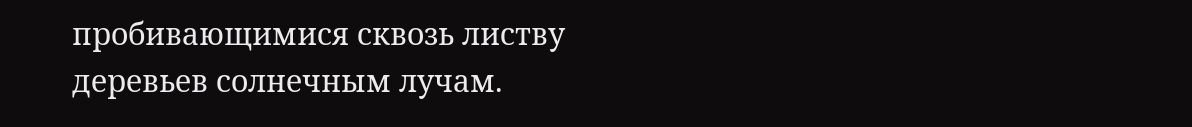пробивающимися сквозь листву деревьев солнечным лучам.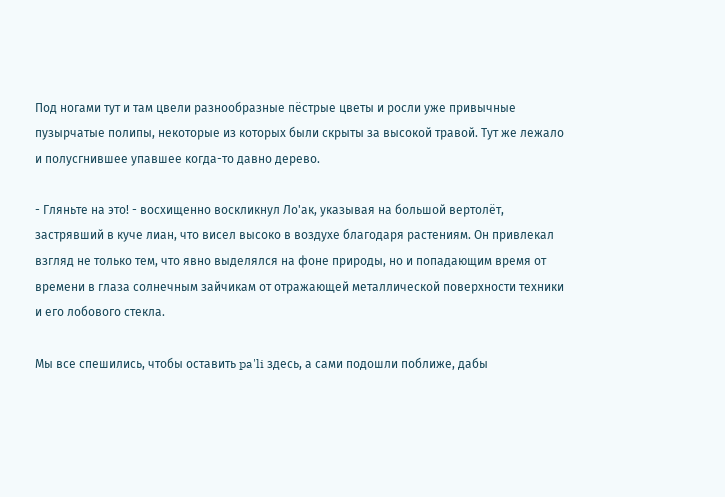Под ногами тут и там цвели разнообразные пёстрые цветы и росли уже привычные пузырчатые полипы, некоторые из которых были скрыты за высокой травой. Тут же лежало и полусгнившее упавшее когда-то давно дерево.

- Гляньте на это! - восхищенно воскликнул Ло'ак, указывая на большой вертолёт, застрявший в куче лиан, что висел высоко в воздухе благодаря растениям. Он привлекал взгляд не только тем, что явно выделялся на фоне природы, но и попадающим время от времени в глаза солнечным зайчикам от отражающей металлической поверхности техники и его лобового стекла.

Мы все спешились, чтобы оставить pa'li здесь, а сами подошли поближе, дабы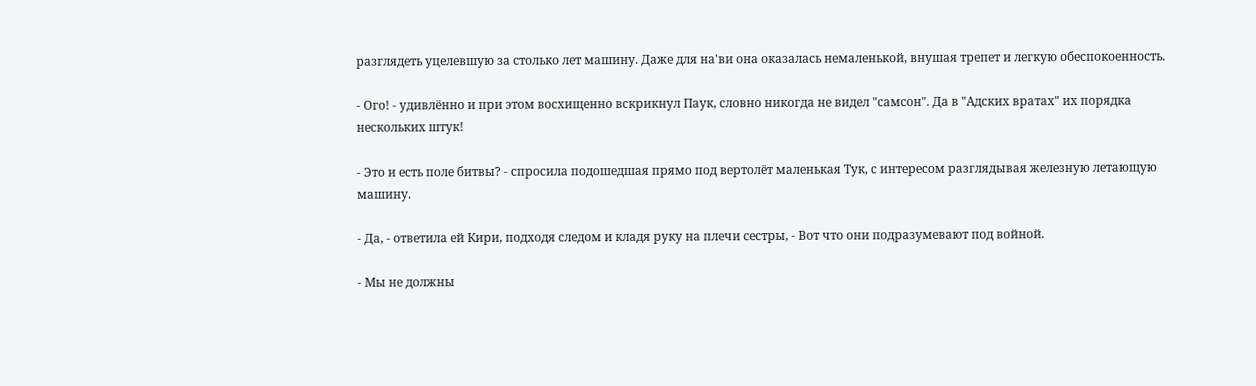разглядеть уцелевшую за столько лет машину. Даже для на'ви она оказалась немаленькой, внушая трепет и легкую обеспокоенность.

- Ого! - удивлённо и при этом восхищенно вскрикнул Паук, словно никогда не видел "самсон". Да в "Адских вратах" их порядка нескольких штук!

- Это и есть поле битвы? - спросила подошедшая прямо под вертолёт маленькая Тук, с интересом разглядывая железную летающую машину.

- Да, - ответила ей Кири, подходя следом и кладя руку на плечи сестры, - Вот что они подразумевают под войной.

- Мы не должны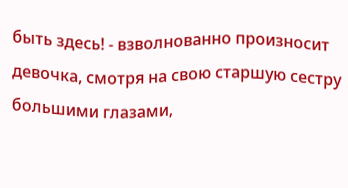быть здесь! - взволнованно произносит девочка, смотря на свою старшую сестру большими глазами,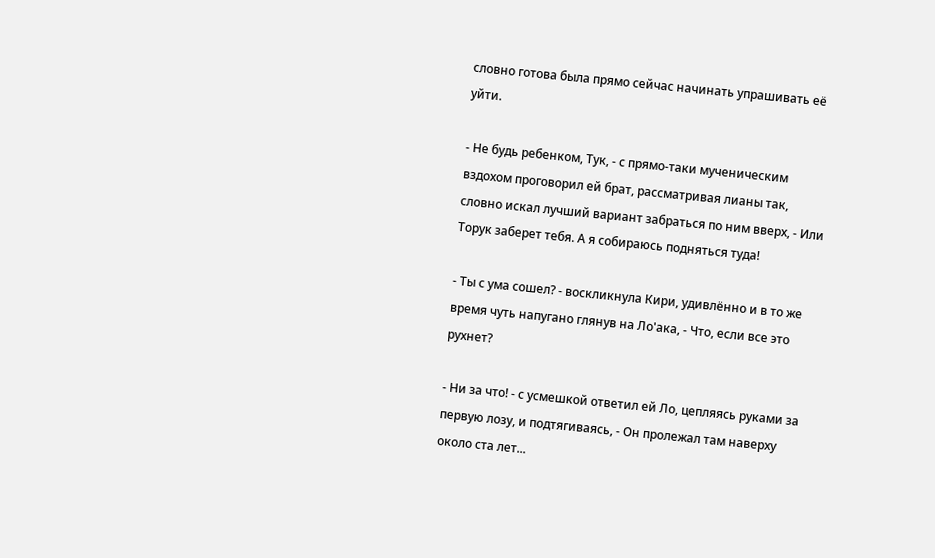словно готова была прямо сейчас начинать упрашивать её уйти.

- Не будь ребенком, Тук, - с прямо-таки мученическим вздохом проговорил ей брат, рассматривая лианы так, словно искал лучший вариант забраться по ним вверх, - Или Торук заберет тебя. А я собираюсь подняться туда!

- Ты с ума сошел? - воскликнула Кири, удивлённо и в то же время чуть напугано глянув на Ло'ака, - Что, если все это рухнет?

- Ни за что! - с усмешкой ответил ей Ло, цепляясь руками за первую лозу, и подтягиваясь, - Он пролежал там наверху около ста лет...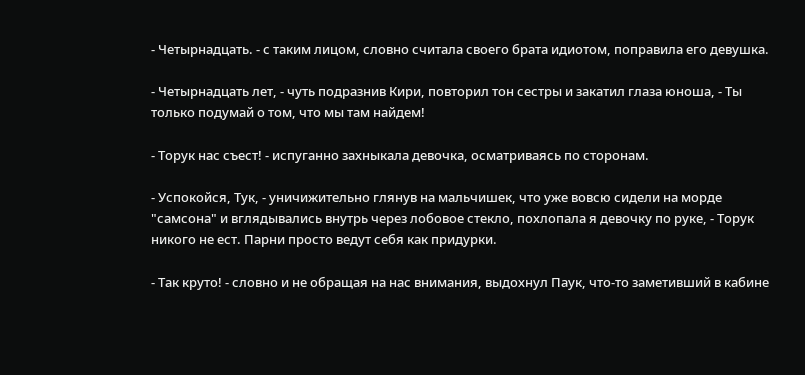- Четырнадцать. - с таким лицом, словно считала своего брата идиотом, поправила его девушка.

- Четырнадцать лет, - чуть подразнив Кири, повторил тон сестры и закатил глаза юноша, - Ты только подумай о том, что мы там найдем!

- Торук нас съест! - испуганно захныкала девочка, осматриваясь по сторонам.

- Успокойся, Тук, - уничижительно глянув на мальчишек, что уже вовсю сидели на морде "самсона" и вглядывались внутрь через лобовое стекло, похлопала я девочку по руке, - Торук никого не ест. Парни просто ведут себя как придурки.

- Так круто! - словно и не обращая на нас внимания, выдохнул Паук, что-то заметивший в кабине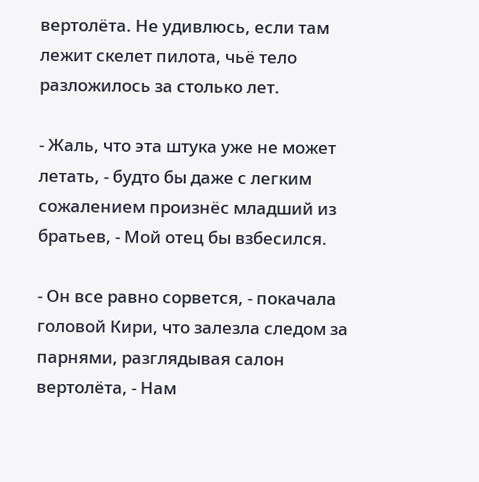вертолёта. Не удивлюсь, если там лежит скелет пилота, чьё тело разложилось за столько лет.

- Жаль, что эта штука уже не может летать, - будто бы даже с легким сожалением произнёс младший из братьев, - Мой отец бы взбесился.

- Он все равно сорвется, - покачала головой Кири, что залезла следом за парнями, разглядывая салон вертолёта, - Нам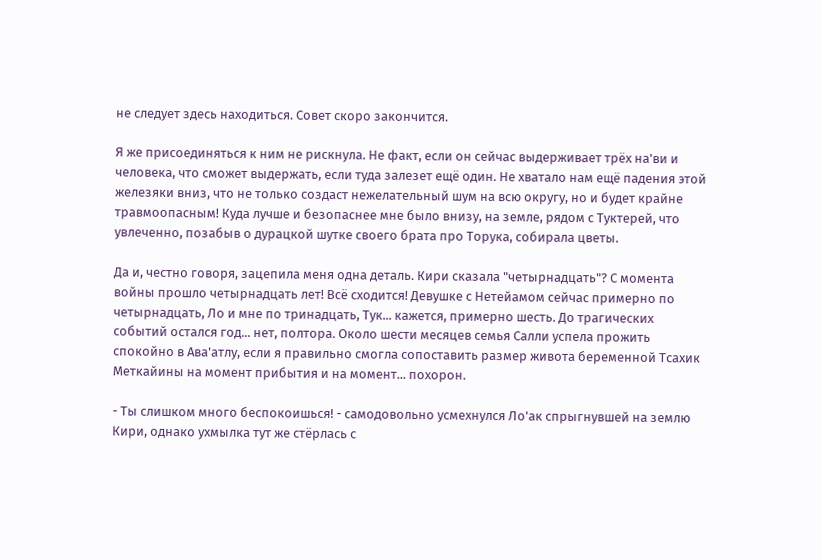не следует здесь находиться. Совет скоро закончится.

Я же присоединяться к ним не рискнула. Не факт, если он сейчас выдерживает трёх на'ви и человека, что сможет выдержать, если туда залезет ещё один. Не хватало нам ещё падения этой железяки вниз, что не только создаст нежелательный шум на всю округу, но и будет крайне травмоопасным! Куда лучше и безопаснее мне было внизу, на земле, рядом с Туктерей, что увлеченно, позабыв о дурацкой шутке своего брата про Торука, собирала цветы.

Да и, честно говоря, зацепила меня одна деталь. Кири сказала "четырнадцать"? С момента войны прошло четырнадцать лет! Всё сходится! Девушке с Нетейамом сейчас примерно по четырнадцать, Ло и мне по тринадцать, Тук... кажется, примерно шесть. До трагических событий остался год... нет, полтора. Около шести месяцев семья Салли успела прожить спокойно в Ава'атлу, если я правильно смогла сопоставить размер живота беременной Тсахик Меткайины на момент прибытия и на момент... похорон.

- Ты слишком много беспокоишься! - самодовольно усмехнулся Ло'ак спрыгнувшей на землю Кири, однако ухмылка тут же стёрлась с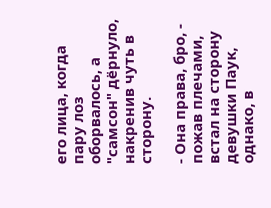его лица, когда пару лоз оборвалось, а "самсон" дёрнуло, накренив чуть в сторону.

- Она права, бро, - пожав плечами, встал на сторону девушки Паук, однако, в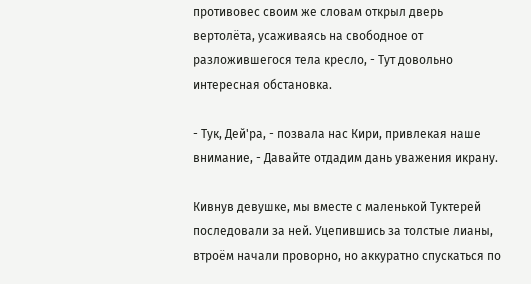противовес своим же словам открыл дверь вертолёта, усаживаясь на свободное от разложившегося тела кресло, - Тут довольно интересная обстановка.

- Тук, Дей'ра, - позвала нас Кири, привлекая наше внимание, - Давайте отдадим дань уважения икрану.

Кивнув девушке, мы вместе с маленькой Туктерей последовали за ней. Уцепившись за толстые лианы, втроём начали проворно, но аккуратно спускаться по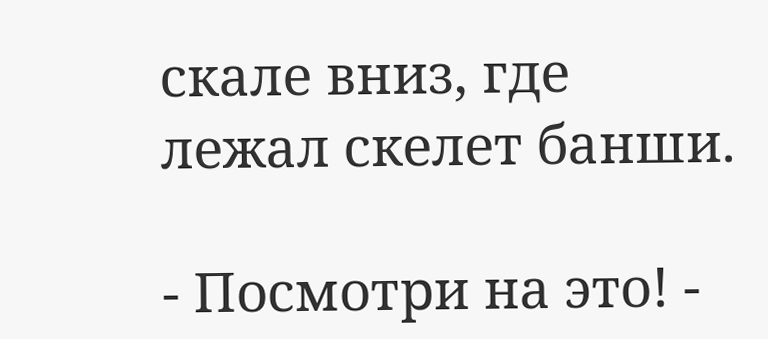скале вниз, где лежал скелет банши.

- Посмотри на это! -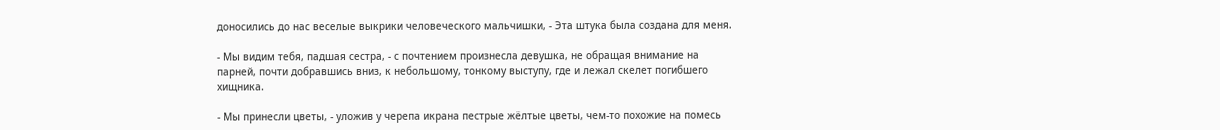доносились до нас веселые выкрики человеческого мальчишки, - Эта штука была создана для меня.

- Мы видим тебя, падшая сестра, - с почтением произнесла девушка, не обращая внимание на парней, почти добравшись вниз, к небольшому, тонкому выступу, где и лежал скелет погибшего хищника.

- Мы принесли цветы, - уложив у черепа икрана пестрые жёлтые цветы, чем-то похожие на помесь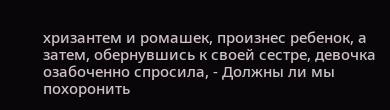хризантем и ромашек, произнес ребенок, а затем, обернувшись к своей сестре, девочка озабоченно спросила, - Должны ли мы похоронить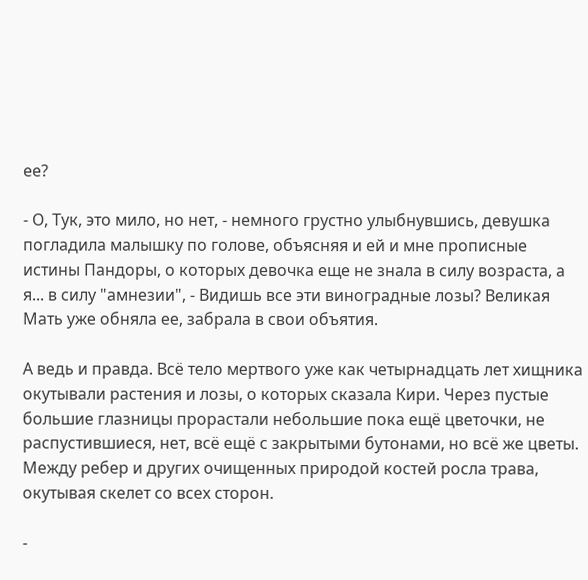ее?

- О, Тук, это мило, но нет, - немного грустно улыбнувшись, девушка погладила малышку по голове, объясняя и ей и мне прописные истины Пандоры, о которых девочка еще не знала в силу возраста, а я... в силу "амнезии", - Видишь все эти виноградные лозы? Великая Мать уже обняла ее, забрала в свои объятия.

А ведь и правда. Всё тело мертвого уже как четырнадцать лет хищника окутывали растения и лозы, о которых сказала Кири. Через пустые большие глазницы прорастали небольшие пока ещё цветочки, не распустившиеся, нет, всё ещё с закрытыми бутонами, но всё же цветы. Между ребер и других очищенных природой костей росла трава, окутывая скелет со всех сторон.

-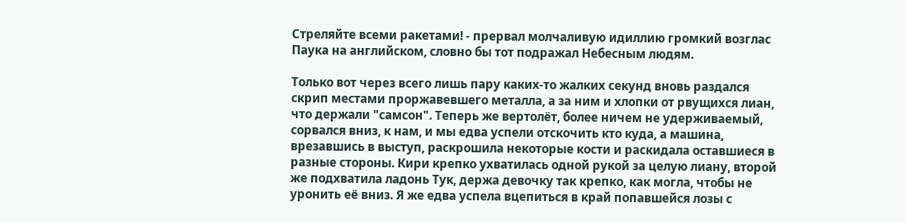Стреляйте всеми ракетами! - прервал молчаливую идиллию громкий возглас Паука на английском, словно бы тот подражал Небесным людям.

Только вот через всего лишь пару каких-то жалких секунд вновь раздался скрип местами проржавевшего металла, а за ним и хлопки от рвущихся лиан, что держали "самсон". Теперь же вертолёт, более ничем не удерживаемый, сорвался вниз, к нам, и мы едва успели отскочить кто куда, а машина, врезавшись в выступ, раскрошила некоторые кости и раскидала оставшиеся в разные стороны. Кири крепко ухватилась одной рукой за целую лиану, второй же подхватила ладонь Тук, держа девочку так крепко, как могла, чтобы не уронить её вниз. Я же едва успела вцепиться в край попавшейся лозы с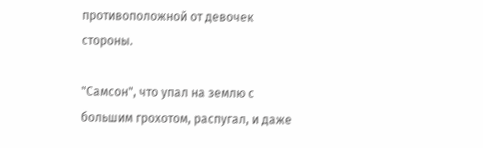противоположной от девочек стороны.

"Самсон", что упал на землю с большим грохотом, распугал, и даже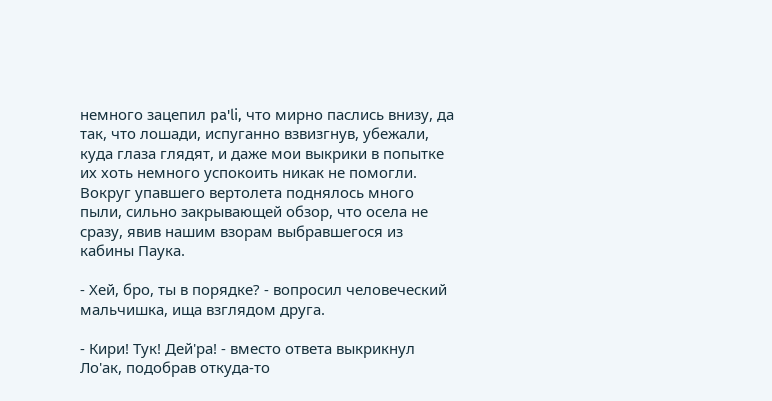немного зацепил pa'li, что мирно паслись внизу, да так, что лошади, испуганно взвизгнув, убежали, куда глаза глядят, и даже мои выкрики в попытке их хоть немного успокоить никак не помогли. Вокруг упавшего вертолета поднялось много пыли, сильно закрывающей обзор, что осела не сразу, явив нашим взорам выбравшегося из кабины Паука.

- Хей, бро, ты в порядке? - вопросил человеческий мальчишка, ища взглядом друга.

- Кири! Тук! Дей'ра! - вместо ответа выкрикнул Ло'ак, подобрав откуда-то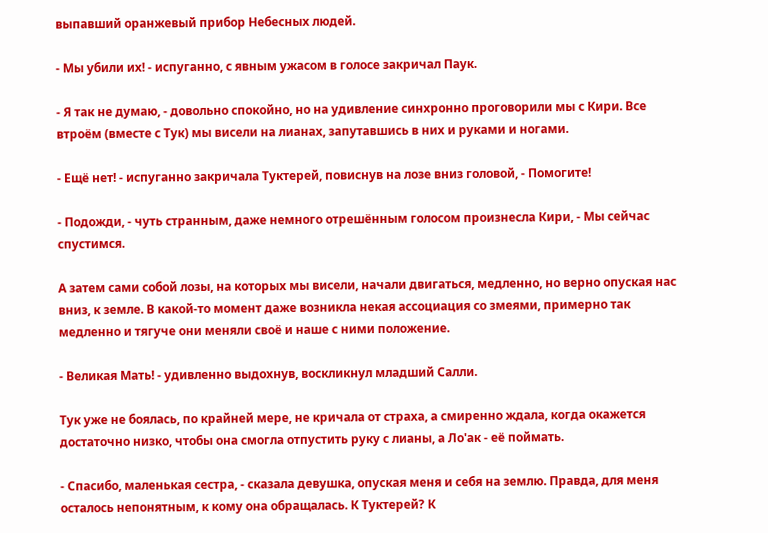выпавший оранжевый прибор Небесных людей.

- Мы убили их! - испуганно, с явным ужасом в голосе закричал Паук.

- Я так не думаю, - довольно спокойно, но на удивление синхронно проговорили мы с Кири. Все втроём (вместе с Тук) мы висели на лианах, запутавшись в них и руками и ногами.

- Ещё нет! - испуганно закричала Туктерей, повиснув на лозе вниз головой, - Помогите!

- Подожди, - чуть странным, даже немного отрешённым голосом произнесла Кири, - Мы сейчас спустимся.

А затем сами собой лозы, на которых мы висели, начали двигаться, медленно, но верно опуская нас вниз, к земле. В какой-то момент даже возникла некая ассоциация со змеями, примерно так медленно и тягуче они меняли своё и наше с ними положение.

- Великая Мать! - удивленно выдохнув, воскликнул младший Салли.

Тук уже не боялась, по крайней мере, не кричала от страха, а смиренно ждала, когда окажется достаточно низко, чтобы она смогла отпустить руку с лианы, а Ло'ак - её поймать.

- Спасибо, маленькая сестра, - сказала девушка, опуская меня и себя на землю. Правда, для меня осталось непонятным, к кому она обращалась. К Туктерей? К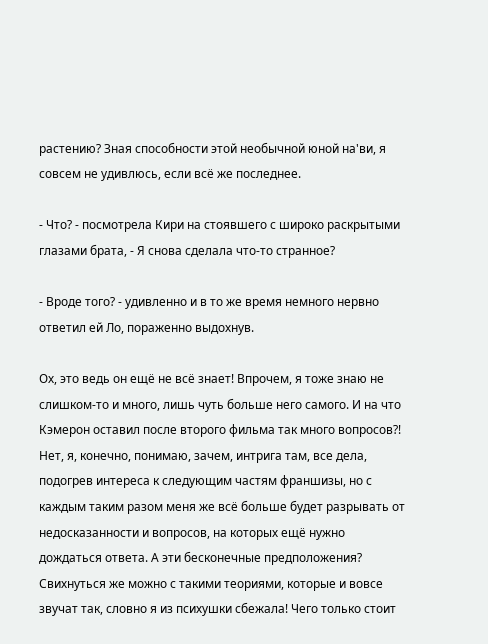растению? Зная способности этой необычной юной на'ви, я совсем не удивлюсь, если всё же последнее.

- Что? - посмотрела Кири на стоявшего с широко раскрытыми глазами брата, - Я снова сделала что-то странное?

- Вроде того? - удивленно и в то же время немного нервно ответил ей Ло, пораженно выдохнув.

Ох, это ведь он ещё не всё знает! Впрочем, я тоже знаю не слишком-то и много, лишь чуть больше него самого. И на что Кэмерон оставил после второго фильма так много вопросов?! Нет, я, конечно, понимаю, зачем, интрига там, все дела, подогрев интереса к следующим частям франшизы, но с каждым таким разом меня же всё больше будет разрывать от недосказанности и вопросов, на которых ещё нужно дождаться ответа. А эти бесконечные предположения? Свихнуться же можно с такими теориями, которые и вовсе звучат так, словно я из психушки сбежала! Чего только стоит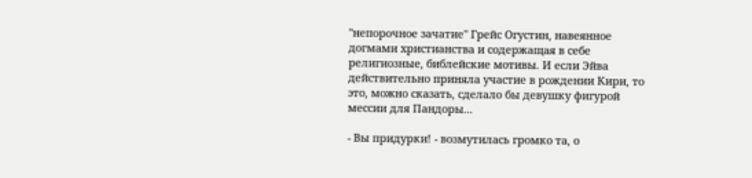"непорочное зачатие" Грейс Огустин, навеянное догмами христианства и содержащая в себе религиозные, библейские мотивы. И если Эйва действительно приняла участие в рождении Кири, то это, можно сказать, сделало бы девушку фигурой мессии для Пандоры...

- Вы придурки! - возмутилась громко та, о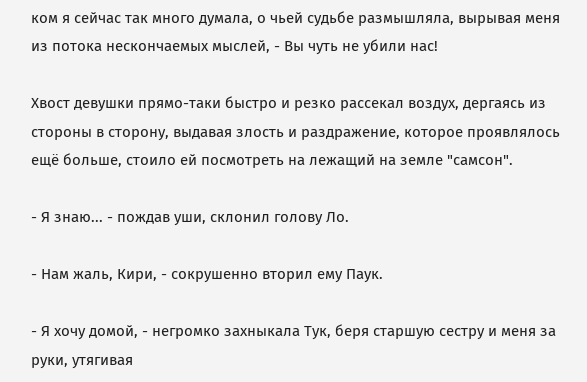ком я сейчас так много думала, о чьей судьбе размышляла, вырывая меня из потока нескончаемых мыслей, - Вы чуть не убили нас!

Хвост девушки прямо-таки быстро и резко рассекал воздух, дергаясь из стороны в сторону, выдавая злость и раздражение, которое проявлялось ещё больше, стоило ей посмотреть на лежащий на земле "самсон".

- Я знаю... - пождав уши, склонил голову Ло.

- Нам жаль, Кири, - сокрушенно вторил ему Паук.

- Я хочу домой, - негромко захныкала Тук, беря старшую сестру и меня за руки, утягивая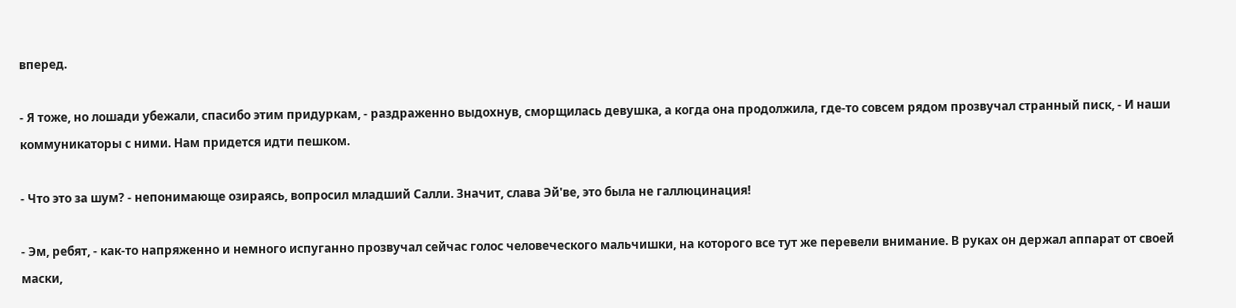вперед.

- Я тоже, но лошади убежали, спасибо этим придуркам, - раздраженно выдохнув, сморщилась девушка, а когда она продолжила, где-то совсем рядом прозвучал странный писк, - И наши коммуникаторы с ними. Нам придется идти пешком.

- Что это за шум? - непонимающе озираясь, вопросил младший Салли. Значит, слава Эй'ве, это была не галлюцинация!

- Эм, ребят, - как-то напряженно и немного испуганно прозвучал сейчас голос человеческого мальчишки, на которого все тут же перевели внимание. В руках он держал аппарат от своей маски,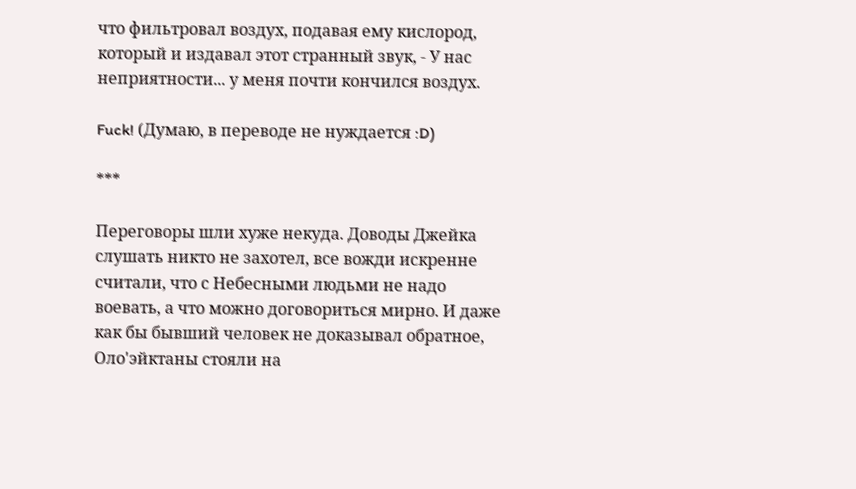что фильтровал воздух, подавая ему кислород, который и издавал этот странный звук, - У нас неприятности... у меня почти кончился воздух.

Fuck! (Думаю, в переводе не нуждается :D)

***

Переговоры шли хуже некуда. Доводы Джейка слушать никто не захотел, все вожди искренне считали, что с Небесными людьми не надо воевать, а что можно договориться мирно. И даже как бы бывший человек не доказывал обратное, Оло'эйктаны стояли на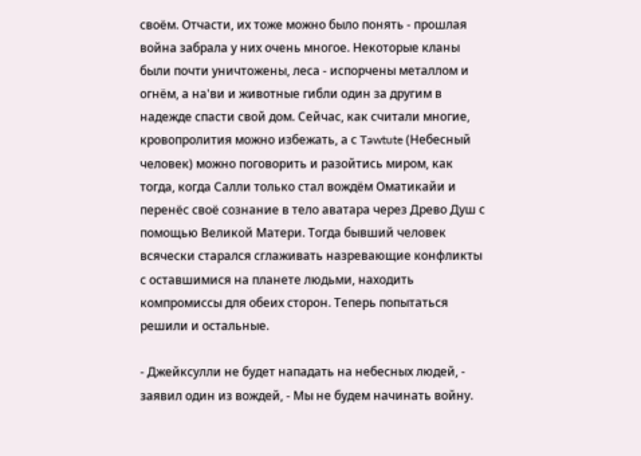своём. Отчасти, их тоже можно было понять - прошлая война забрала у них очень многое. Некоторые кланы были почти уничтожены, леса - испорчены металлом и огнём, а на'ви и животные гибли один за другим в надежде спасти свой дом. Сейчас, как считали многие, кровопролития можно избежать, а с Tawtute (Небесный человек) можно поговорить и разойтись миром, как тогда, когда Салли только стал вождём Оматикайи и перенёс своё сознание в тело аватара через Древо Душ с помощью Великой Матери. Тогда бывший человек всячески старался сглаживать назревающие конфликты с оставшимися на планете людьми, находить компромиссы для обеих сторон. Теперь попытаться решили и остальные.

- Джейксулли не будет нападать на небесных людей, - заявил один из вождей, - Мы не будем начинать войну.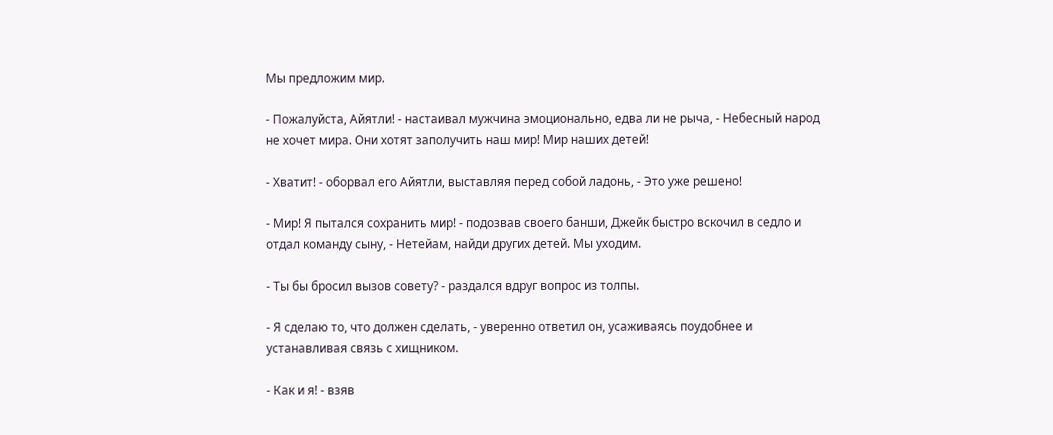Мы предложим мир.

- Пожалуйста, Айятли! - настаивал мужчина эмоционально, едва ли не рыча, - Небесный народ не хочет мира. Они хотят заполучить наш мир! Мир наших детей!

- Хватит! - оборвал его Айятли, выставляя перед собой ладонь, - Это уже решено!

- Мир! Я пытался сохранить мир! - подозвав своего банши, Джейк быстро вскочил в седло и отдал команду сыну, - Нетейам, найди других детей. Мы уходим.

- Ты бы бросил вызов совету? - раздался вдруг вопрос из толпы.

- Я сделаю то, что должен сделать, - уверенно ответил он, усаживаясь поудобнее и устанавливая связь с хищником.

- Как и я! - взяв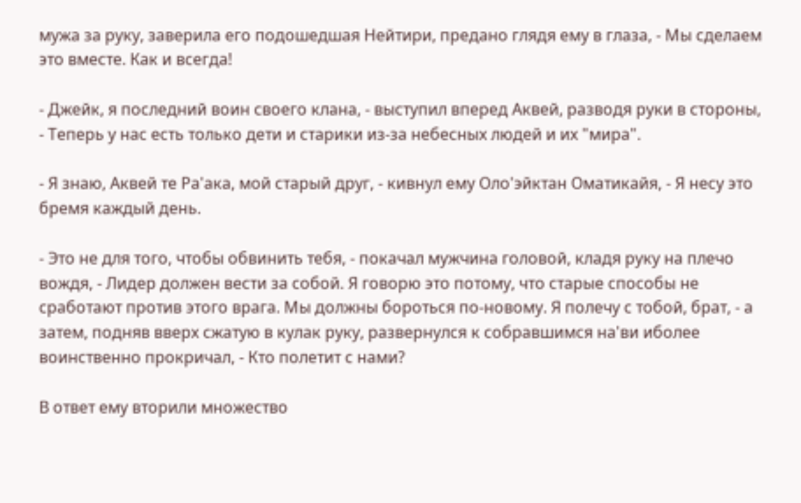мужа за руку, заверила его подошедшая Нейтири, предано глядя ему в глаза, - Мы сделаем это вместе. Как и всегда!

- Джейк, я последний воин своего клана, - выступил вперед Аквей, разводя руки в стороны, - Теперь у нас есть только дети и старики из-за небесных людей и их "мира".

- Я знаю, Аквей те Ра'ака, мой старый друг, - кивнул ему Оло'эйктан Оматикайя, - Я несу это бремя каждый день.

- Это не для того, чтобы обвинить тебя, - покачал мужчина головой, кладя руку на плечо вождя, - Лидер должен вести за собой. Я говорю это потому, что старые способы не сработают против этого врага. Мы должны бороться по-новому. Я полечу с тобой, брат, - а затем, подняв вверх сжатую в кулак руку, развернулся к собравшимся на'ви иболее воинственно прокричал, - Кто полетит с нами?

В ответ ему вторили множество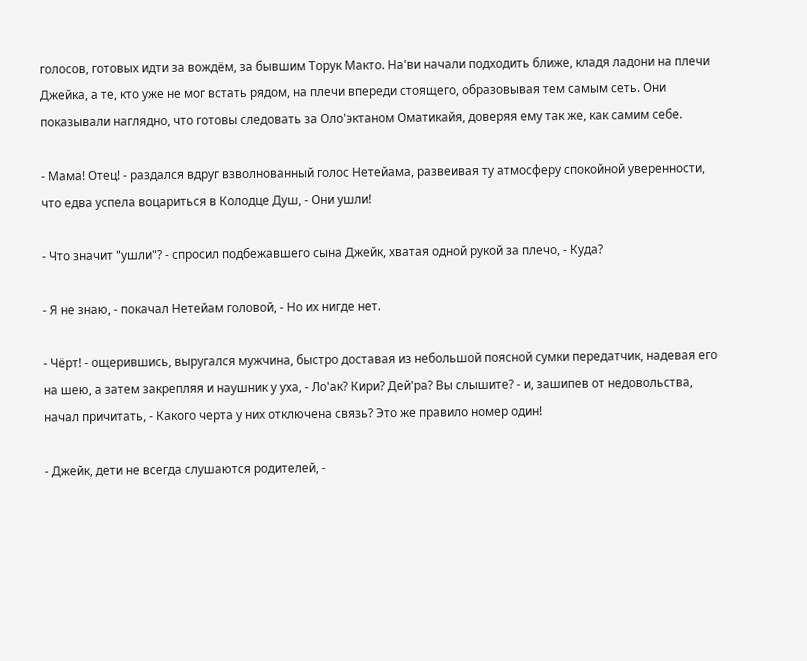голосов, готовых идти за вождём, за бывшим Торук Макто. На'ви начали подходить ближе, кладя ладони на плечи Джейка, а те, кто уже не мог встать рядом, на плечи впереди стоящего, образовывая тем самым сеть. Они показывали наглядно, что готовы следовать за Оло'эктаном Оматикайя, доверяя ему так же, как самим себе.

- Мама! Отец! - раздался вдруг взволнованный голос Нетейама, развеивая ту атмосферу спокойной уверенности, что едва успела воцариться в Колодце Душ, - Они ушли!

- Что значит "ушли"? - спросил подбежавшего сына Джейк, хватая одной рукой за плечо, - Куда?

- Я не знаю, - покачал Нетейам головой, - Но их нигде нет.

- Чёрт! - ощерившись, выругался мужчина, быстро доставая из небольшой поясной сумки передатчик, надевая его на шею, а затем закрепляя и наушник у уха, - Ло'ак? Кири? Дей'ра? Вы слышите? - и, зашипев от недовольства, начал причитать, - Какого черта у них отключена связь? Это же правило номер один!

- Джейк, дети не всегда слушаются родителей, -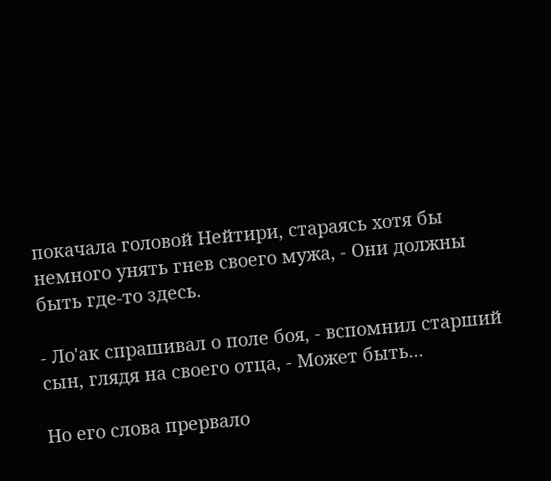покачала головой Нейтири, стараясь хотя бы немного унять гнев своего мужа, - Они должны быть где-то здесь.

- Ло'ак спрашивал о поле боя, - вспомнил старший сын, глядя на своего отца, - Может быть...

Но его слова прервало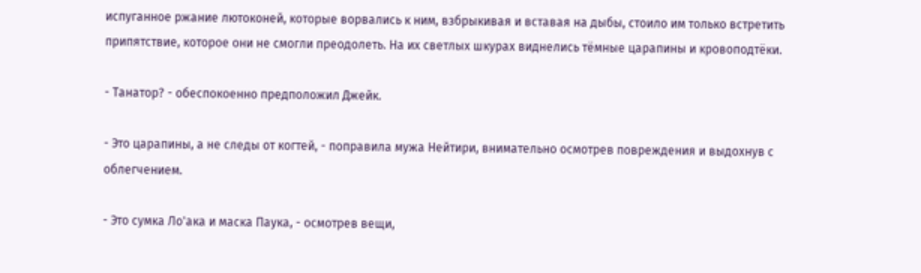испуганное ржание лютоконей, которые ворвались к ним, взбрыкивая и вставая на дыбы, стоило им только встретить припятствие, которое они не смогли преодолеть. На их светлых шкурах виднелись тёмные царапины и кровоподтёки.

- Танатор? - обеспокоенно предположил Джейк.

- Это царапины, а не следы от когтей, - поправила мужа Нейтири, внимательно осмотрев повреждения и выдохнув с облегчением.

- Это сумка Ло'ака и маска Паука, - осмотрев вещи,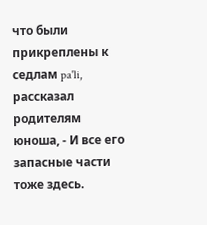что были прикреплены к седлам pa'li, рассказал родителям юноша, - И все его запасные части тоже здесь.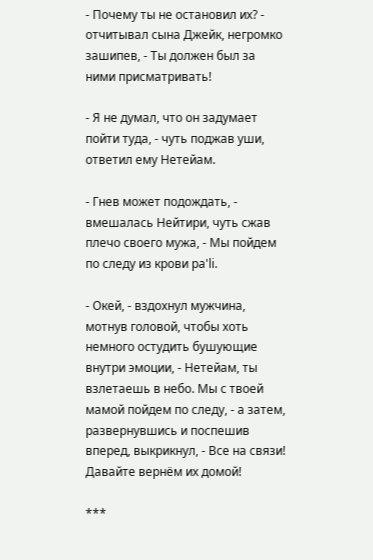- Почему ты не остановил их? - отчитывал сына Джейк, негромко зашипев, - Ты должен был за ними присматривать!

- Я не думал, что он задумает пойти туда, - чуть поджав уши, ответил ему Нетейам.

- Гнев может подождать, - вмешалась Нейтири, чуть сжав плечо своего мужа, - Мы пойдем по следу из крови pa'li.

- Окей, - вздохнул мужчина, мотнув головой, чтобы хоть немного остудить бушующие внутри эмоции, - Нетейам, ты взлетаешь в небо. Мы с твоей мамой пойдем по следу, - а затем, развернувшись и поспешив вперед, выкрикнул, - Все на связи! Давайте вернём их домой!

***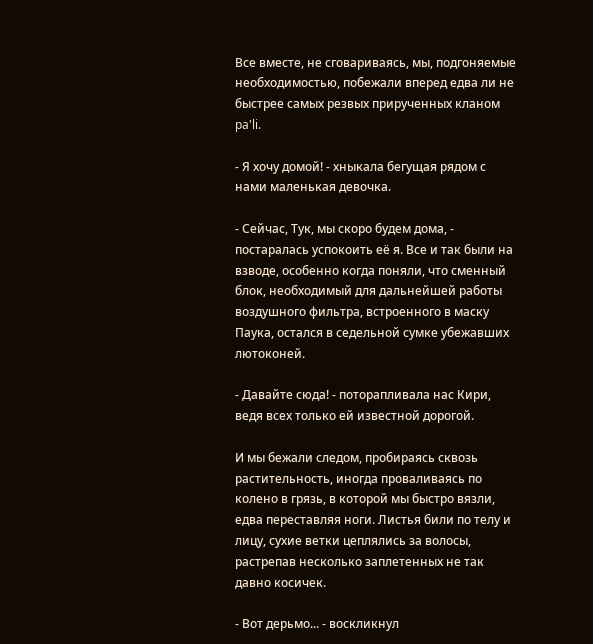Все вместе, не сговариваясь, мы, подгоняемые необходимостью, побежали вперед едва ли не быстрее самых резвых прирученных кланом pa'li.

- Я хочу домой! - хныкала бегущая рядом с нами маленькая девочка.

- Сейчас, Тук, мы скоро будем дома, - постаралась успокоить её я. Все и так были на взводе, особенно когда поняли, что сменный блок, необходимый для дальнейшей работы воздушного фильтра, встроенного в маску Паука, остался в седельной сумке убежавших лютоконей.

- Давайте сюда! - поторапливала нас Кири, ведя всех только ей известной дорогой.

И мы бежали следом, пробираясь сквозь растительность, иногда проваливаясь по колено в грязь, в которой мы быстро вязли, едва переставляя ноги. Листья били по телу и лицу, сухие ветки цеплялись за волосы, растрепав несколько заплетенных не так давно косичек.

- Вот дерьмо... - воскликнул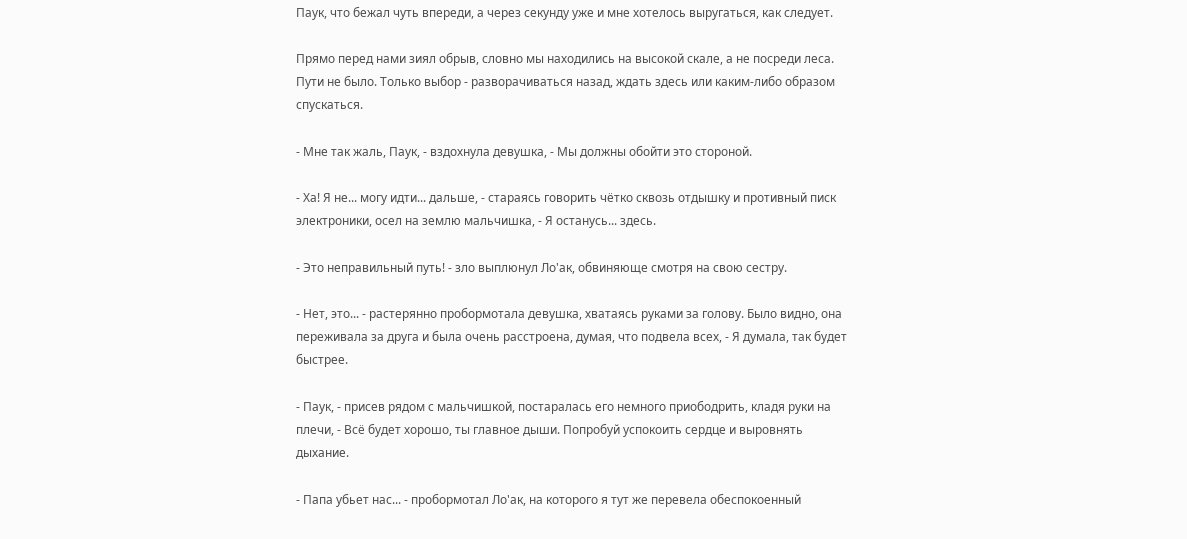Паук, что бежал чуть впереди, а через секунду уже и мне хотелось выругаться, как следует.

Прямо перед нами зиял обрыв, словно мы находились на высокой скале, а не посреди леса. Пути не было. Только выбор - разворачиваться назад, ждать здесь или каким-либо образом спускаться.

- Мне так жаль, Паук, - вздохнула девушка, - Мы должны обойти это стороной.

- Ха! Я не... могу идти... дальше, - стараясь говорить чётко сквозь отдышку и противный писк электроники, осел на землю мальчишка, - Я останусь... здесь.

- Это неправильный путь! - зло выплюнул Ло'ак, обвиняюще смотря на свою сестру.

- Нет, это... - растерянно пробормотала девушка, хватаясь руками за голову. Было видно, она переживала за друга и была очень расстроена, думая, что подвела всех, - Я думала, так будет быстрее.

- Паук, - присев рядом с мальчишкой, постаралась его немного приободрить, кладя руки на плечи, - Всё будет хорошо, ты главное дыши. Попробуй успокоить сердце и выровнять дыхание.

- Папа убьет нас... - пробормотал Ло'ак, на которого я тут же перевела обеспокоенный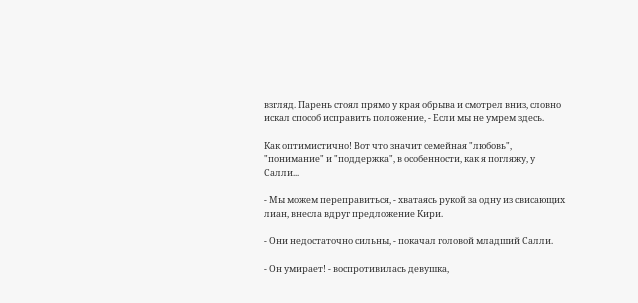взгляд. Парень стоял прямо у края обрыва и смотрел вниз, словно искал способ исправить положение, - Если мы не умрем здесь.

Как оптимистично! Вот что значит семейная "любовь", "понимание" и "поддержка", в особенности, как я погляжу, у Салли...

- Мы можем переправиться, - хватаясь рукой за одну из свисающих лиан, внесла вдруг предложение Кири.

- Они недостаточно сильны, - покачал головой младший Салли.

- Он умирает! - воспротивилась девушка,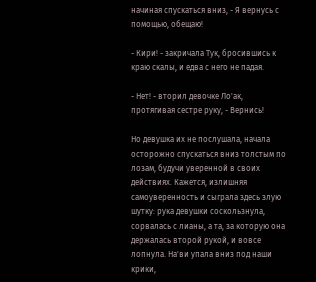начиная спускаться вниз, - Я вернусь с помощью, обещаю!

- Кири! - закричала Тук, бросившись к краю скалы, и едва с него не падая.

- Нет! - вторил девочке Ло'ак, протягивая сестре руку, - Вернись!

Но девушка их не послушала, начала осторожно спускаться вниз толстым по лозам, будучи уверенной в своих действиях. Кажется, излишняя самоуверенность и сыграла здесь злую шутку: рука девушки соскользнула, сорвалась с лианы, а та, за которую она держалась второй рукой, и вовсе лопнула. На'ви упала вниз под наши крики,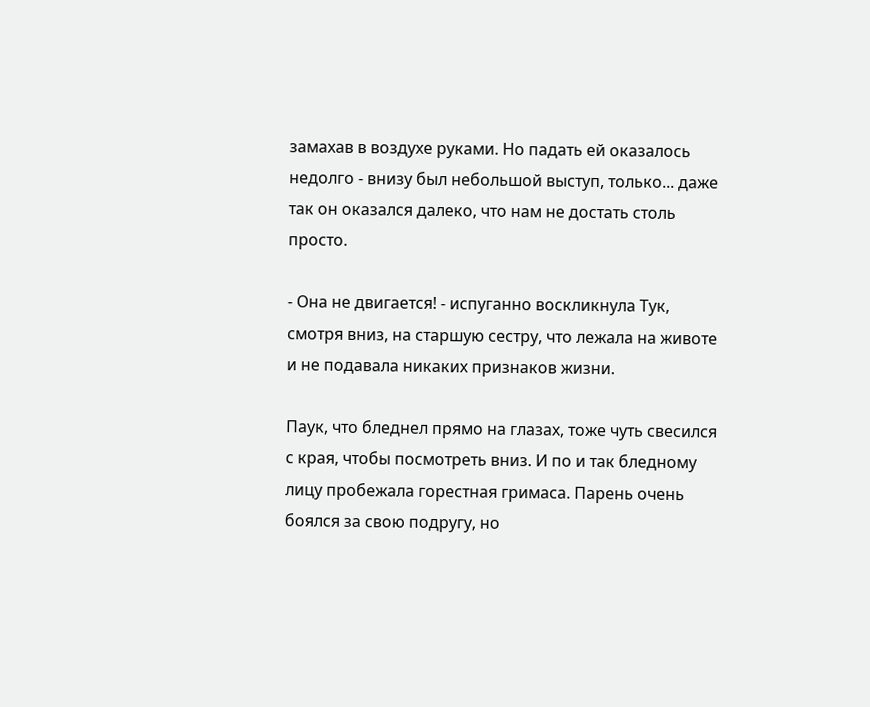замахав в воздухе руками. Но падать ей оказалось недолго - внизу был небольшой выступ, только... даже так он оказался далеко, что нам не достать столь просто.

- Она не двигается! - испуганно воскликнула Тук, смотря вниз, на старшую сестру, что лежала на животе и не подавала никаких признаков жизни.

Паук, что бледнел прямо на глазах, тоже чуть свесился с края, чтобы посмотреть вниз. И по и так бледному лицу пробежала горестная гримаса. Парень очень боялся за свою подругу, но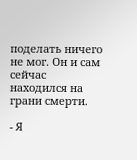поделать ничего не мог. Он и сам сейчас находился на грани смерти.

- Я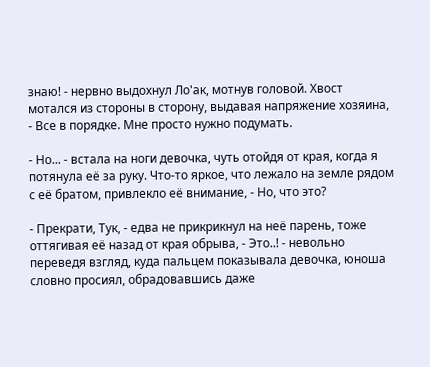знаю! - нервно выдохнул Ло'ак, мотнув головой. Хвост мотался из стороны в сторону, выдавая напряжение хозяина, - Все в порядке. Мне просто нужно подумать.

- Но... - встала на ноги девочка, чуть отойдя от края, когда я потянула её за руку. Что-то яркое, что лежало на земле рядом с её братом, привлекло её внимание, - Но, что это?

- Прекрати, Тук, - едва не прикрикнул на неё парень, тоже оттягивая её назад от края обрыва, - Это..! - невольно переведя взгляд, куда пальцем показывала девочка, юноша словно просиял, обрадовавшись даже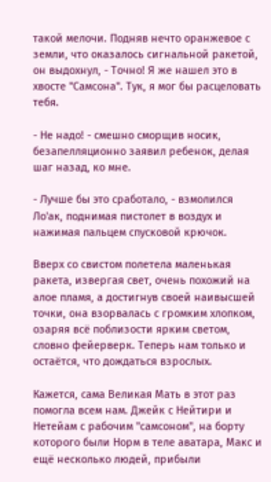такой мелочи. Подняв нечто оранжевое с земли, что оказалось сигнальной ракетой, он выдохнул, - Точно! Я же нашел это в хвосте "Самсона". Тук, я мог бы расцеловать тебя.

- Не надо! - смешно сморщив носик, безапелляционно заявил ребенок, делая шаг назад, ко мне.

- Лучше бы это сработало, - взмолился Ло'ак, поднимая пистолет в воздух и нажимая пальцем спусковой крючок.

Вверх со свистом полетела маленькая ракета, извергая свет, очень похожий на алое пламя, а достигнув своей наивысшей точки, она взорвалась с громким хлопком, озаряя всё поблизости ярким светом, словно фейерверк. Теперь нам только и остаётся, что дождаться взрослых.

Кажется, сама Великая Мать в этот раз помогла всем нам. Джейк с Нейтири и Нетейам с рабочим "самсоном", на борту которого были Норм в теле аватара, Макс и ещё несколько людей, прибыли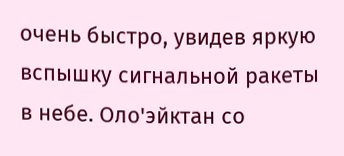очень быстро, увидев яркую вспышку сигнальной ракеты в небе. Оло'эйктан со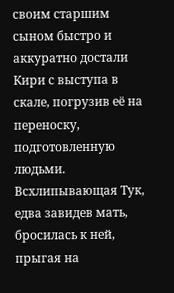своим старшим сыном быстро и аккуратно достали Кири с выступа в скале, погрузив её на переноску, подготовленную людьми. Всхлипывающая Тук, едва завидев мать, бросилась к ней, прыгая на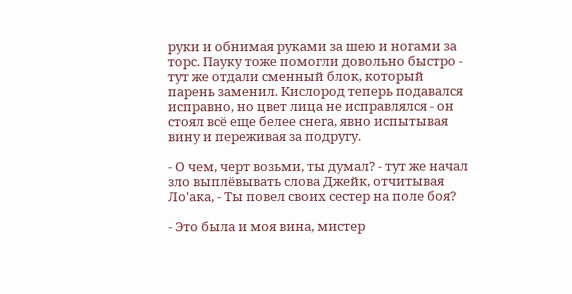руки и обнимая руками за шею и ногами за торс. Пауку тоже помогли довольно быстро - тут же отдали сменный блок, который парень заменил. Кислород теперь подавался исправно, но цвет лица не исправлялся - он стоял всё еще белее снега, явно испытывая вину и переживая за подругу.

- О чем, черт возьми, ты думал? - тут же начал зло выплёвывать слова Джейк, отчитывая Ло'ака, - Ты повел своих сестер на поле боя?

- Это была и моя вина, мистер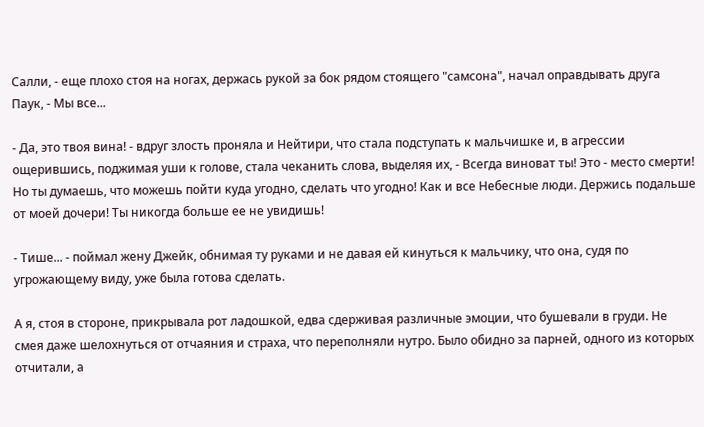Салли, - еще плохо стоя на ногах, держась рукой за бок рядом стоящего "самсона", начал оправдывать друга Паук, - Мы все...

- Да, это твоя вина! - вдруг злость проняла и Нейтири, что стала подступать к мальчишке и, в агрессии ощерившись, поджимая уши к голове, стала чеканить слова, выделяя их, - Всегда виноват ты! Это - место смерти! Но ты думаешь, что можешь пойти куда угодно, сделать что угодно! Как и все Небесные люди. Держись подальше от моей дочери! Ты никогда больше ее не увидишь!

- Тише... - поймал жену Джейк, обнимая ту руками и не давая ей кинуться к мальчику, что она, судя по угрожающему виду, уже была готова сделать.

А я, стоя в стороне, прикрывала рот ладошкой, едва сдерживая различные эмоции, что бушевали в груди. Не смея даже шелохнуться от отчаяния и страха, что переполняли нутро. Было обидно за парней, одного из которых отчитали, а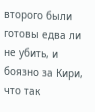второго были готовы едва ли не убить, и боязно за Кири, что так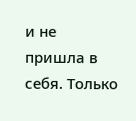и не пришла в себя. Только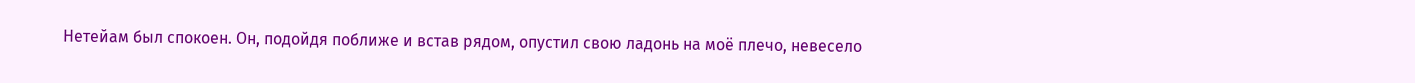Нетейам был спокоен. Он, подойдя поближе и встав рядом, опустил свою ладонь на моё плечо, невесело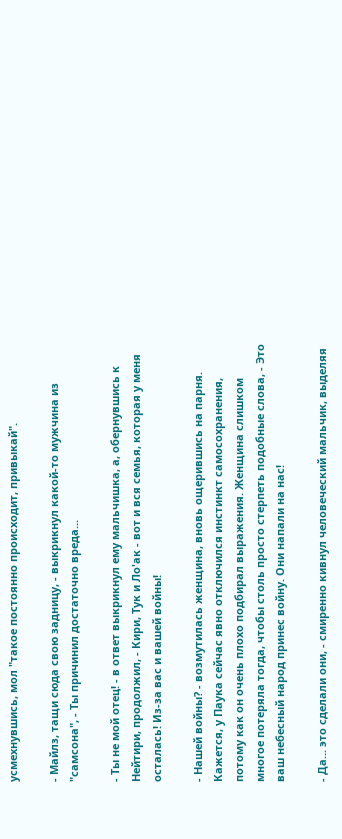усмехнувшись, мол "такое постоянно происходит, привыкай".

- Майлз, тащи сюда свою задницу, - выкрикнул какой-то мужчина из "самсона", - Ты причинил достаточно вреда...

- Ты не мой отец! - в ответ выкрикнул ему мальчишка, а, обернувшись к Нейтири, продолжил, - Кири, Тук и Ло'ак - вот и вся семья, которая у меня осталась! Из-за вас и вашей войны!

- Нашей войны? - возмутилась женщина, вновь ощерившись на парня. Кажется, у Паука сейчас явно отключился инстинкт самосохранения, потому как он очень плохо подбирал выражения. Женщина слишком многое потеряла тогда, чтобы столь просто стерпеть подобные слова, - Это ваш небесный народ принес войну. Они напали на нас!

- Да... это сделали они, - смиренно кивнул человеческий мальчик, выделяя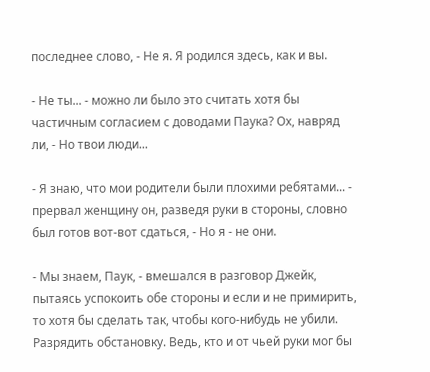последнее слово, - Не я. Я родился здесь, как и вы.

- Не ты... - можно ли было это считать хотя бы частичным согласием с доводами Паука? Ох, навряд ли, - Но твои люди...

- Я знаю, что мои родители были плохими ребятами... - прервал женщину он, разведя руки в стороны, словно был готов вот-вот сдаться, - Но я - не они.

- Мы знаем, Паук, - вмешался в разговор Джейк, пытаясь успокоить обе стороны и если и не примирить, то хотя бы сделать так, чтобы кого-нибудь не убили. Разрядить обстановку. Ведь, кто и от чьей руки мог бы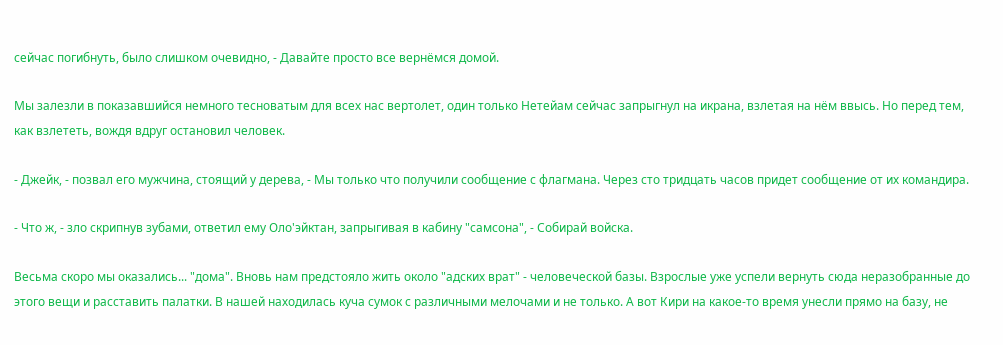сейчас погибнуть, было слишком очевидно, - Давайте просто все вернёмся домой.

Мы залезли в показавшийся немного тесноватым для всех нас вертолет, один только Нетейам сейчас запрыгнул на икрана, взлетая на нём ввысь. Но перед тем, как взлететь, вождя вдруг остановил человек.

- Джейк, - позвал его мужчина, стоящий у дерева, - Мы только что получили сообщение с флагмана. Через сто тридцать часов придет сообщение от их командира.

- Что ж, - зло скрипнув зубами, ответил ему Оло'эйктан, запрыгивая в кабину "самсона", - Собирай войска.

Весьма скоро мы оказались... "дома". Вновь нам предстояло жить около "адских врат" - человеческой базы. Взрослые уже успели вернуть сюда неразобранные до этого вещи и расставить палатки. В нашей находилась куча сумок с различными мелочами и не только. А вот Кири на какое-то время унесли прямо на базу, не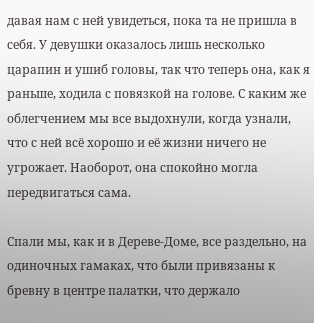давая нам с ней увидеться, пока та не пришла в себя. У девушки оказалось лишь несколько царапин и ушиб головы, так что теперь она, как я раньше, ходила с повязкой на голове. С каким же облегчением мы все выдохнули, когда узнали, что с ней всё хорошо и её жизни ничего не угрожает. Наоборот, она спокойно могла передвигаться сама.

Спали мы, как и в Дереве-Доме, все раздельно, на одиночных гамаках, что были привязаны к бревну в центре палатки, что держало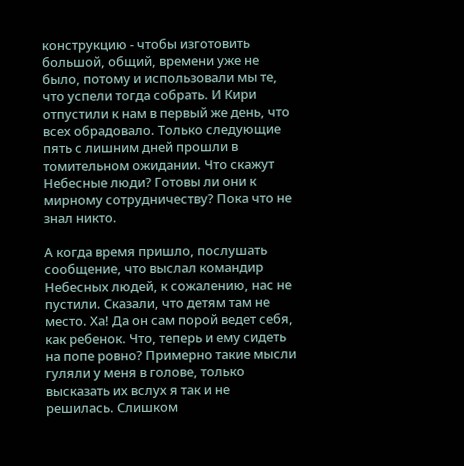конструкцию - чтобы изготовить большой, общий, времени уже не было, потому и использовали мы те, что успели тогда собрать. И Кири отпустили к нам в первый же день, что всех обрадовало. Только следующие пять с лишним дней прошли в томительном ожидании. Что скажут Небесные люди? Готовы ли они к мирному сотрудничеству? Пока что не знал никто.

А когда время пришло, послушать сообщение, что выслал командир Небесных людей, к сожалению, нас не пустили. Сказали, что детям там не место. Ха! Да он сам порой ведет себя, как ребенок. Что, теперь и ему сидеть на попе ровно? Примерно такие мысли гуляли у меня в голове, только высказать их вслух я так и не решилась. Слишком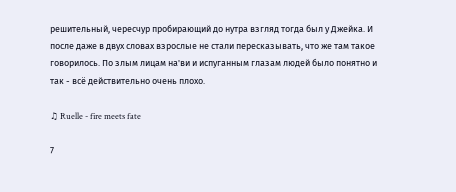решительный, чересчур пробирающий до нутра взгляд тогда был у Джейка. И после даже в двух словах взрослые не стали пересказывать, что же там такое говорилось. По злым лицам на'ви и испуганным глазам людей было понятно и так - всё действительно очень плохо.

♫ Ruelle - fire meets fate

7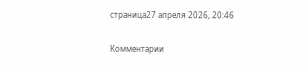страница27 апреля 2026, 20:46

Комментарии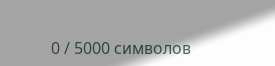0 / 5000 символов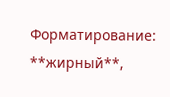Форматирование: **жирный**,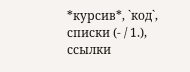*курсив*, `код`, списки (- / 1.), ссылки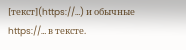[текст](https://…) и обычные https://… в тексте.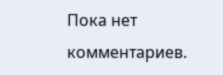Пока нет комментариев.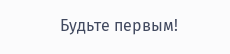Будьте первым!